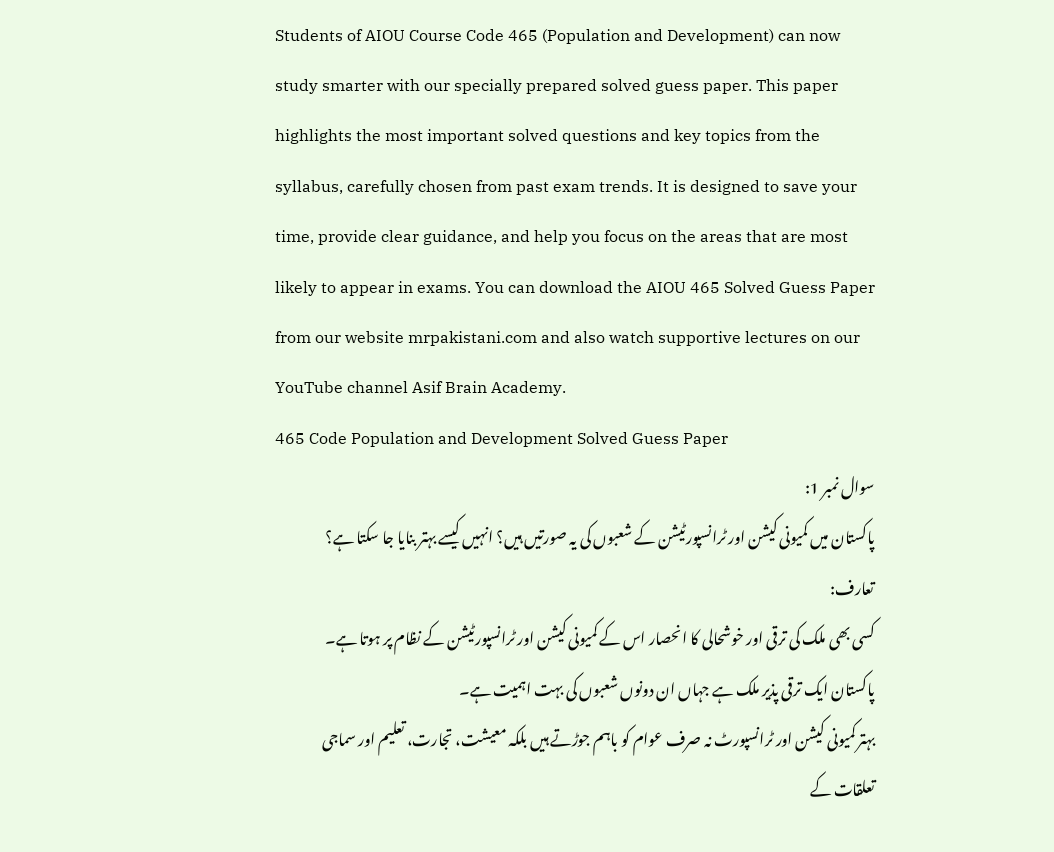Students of AIOU Course Code 465 (Population and Development) can now study smarter with our specially prepared solved guess paper. This paper highlights the most important solved questions and key topics from the syllabus, carefully chosen from past exam trends. It is designed to save your time, provide clear guidance, and help you focus on the areas that are most likely to appear in exams. You can download the AIOU 465 Solved Guess Paper from our website mrpakistani.com and also watch supportive lectures on our YouTube channel Asif Brain Academy.
465 Code Population and Development Solved Guess Paper
سوال نمبر 1:
پاکستان میں کمیونی کیشن اور ٹرانسپورٹیشن کے شعبوں کی یہ صورتیں ہیں؟ انہیں کیسے بہتر بنایا جا سکتا ہے؟
تعارف:
کسی بھی ملک کی ترقی اور خوشحالی کا انحصار اس کے کمیونی کیشن اور ٹرانسپورٹیشن کے نظام پر ہوتا ہے۔
پاکستان ایک ترقی پذیر ملک ہے جہاں ان دونوں شعبوں کی بہت اہمیت ہے۔
بہتر کمیونی کیشن اور ٹرانسپورٹ نہ صرف عوام کو باہم جوڑتے ہیں بلکہ معیشت، تجارت، تعلیم اور سماجی تعلقات کے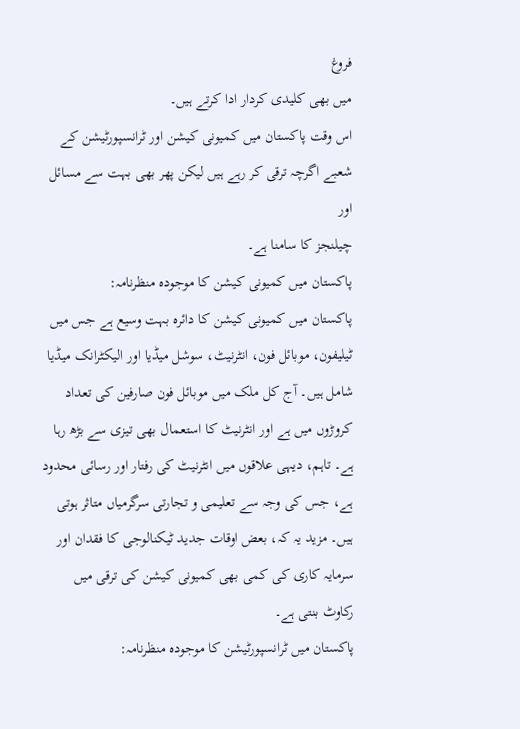فروغ
میں بھی کلیدی کردار ادا کرتے ہیں۔
اس وقت پاکستان میں کمیونی کیشن اور ٹرانسپورٹیشن کے شعبے اگرچہ ترقی کر رہے ہیں لیکن پھر بھی بہت سے مسائل اور
چیلنجز کا سامنا ہے۔
پاکستان میں کمیونی کیشن کا موجودہ منظرنامہ:
پاکستان میں کمیونی کیشن کا دائرہ بہت وسیع ہے جس میں ٹیلیفون، موبائل فون، انٹرنیٹ، سوشل میڈیا اور الیکٹرانک میڈیا شامل ہیں۔ آج کل ملک میں موبائل فون صارفین کی تعداد کروڑوں میں ہے اور انٹرنیٹ کا استعمال بھی تیزی سے بڑھ رہا ہے۔ تاہم، دیہی علاقوں میں انٹرنیٹ کی رفتار اور رسائی محدود ہے، جس کی وجہ سے تعلیمی و تجارتی سرگرمیاں متاثر ہوتی ہیں۔ مزید یہ کہ، بعض اوقات جدید ٹیکنالوجی کا فقدان اور سرمایہ کاری کی کمی بھی کمیونی کیشن کی ترقی میں رکاوٹ بنتی ہے۔
پاکستان میں ٹرانسپورٹیشن کا موجودہ منظرنامہ: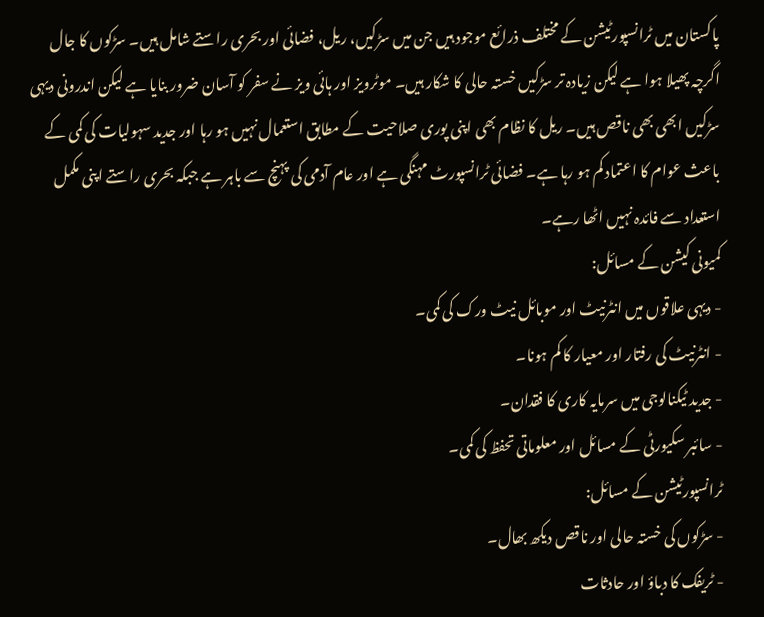پاکستان میں ٹرانسپورٹیشن کے مختلف ذرائع موجود ہیں جن میں سڑکیں، ریل، فضائی اور بحری راستے شامل ہیں۔ سڑکوں کا جال اگرچہ پھیلا ہوا ہے لیکن زیادہ تر سڑکیں خستہ حالی کا شکار ہیں۔ موٹرویز اور ہائی ویز نے سفر کو آسان ضرور بنایا ہے لیکن اندرونی دیہی سڑکیں ابھی بھی ناقص ہیں۔ ریل کا نظام بھی اپنی پوری صلاحیت کے مطابق استعمال نہیں ہو رہا اور جدید سہولیات کی کمی کے باعث عوام کا اعتماد کم ہو رہا ہے۔ فضائی ٹرانسپورٹ مہنگی ہے اور عام آدمی کی پہنچ سے باہر ہے جبکہ بحری راستے اپنی مکمل استعداد سے فائدہ نہیں اٹھا رہے۔
کمیونی کیشن کے مسائل:
- دیہی علاقوں میں انٹرنیٹ اور موبائل نیٹ ورک کی کمی۔
- انٹرنیٹ کی رفتار اور معیار کا کم ہونا۔
- جدید ٹیکنالوجی میں سرمایہ کاری کا فقدان۔
- سائبر سکیورٹی کے مسائل اور معلوماتی تحفظ کی کمی۔
ٹرانسپورٹیشن کے مسائل:
- سڑکوں کی خستہ حالی اور ناقص دیکھ بھال۔
- ٹریفک کا دباؤ اور حادثات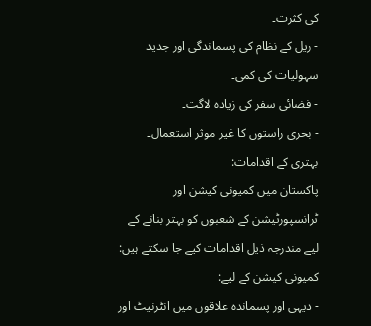کی کثرت۔
- ریل کے نظام کی پسماندگی اور جدید سہولیات کی کمی۔
- فضائی سفر کی زیادہ لاگت۔
- بحری راستوں کا غیر موثر استعمال۔
بہتری کے اقدامات:
پاکستان میں کمیونی کیشن اور ٹرانسپورٹیشن کے شعبوں کو بہتر بنانے کے لیے مندرجہ ذیل اقدامات کیے جا سکتے ہیں:
کمیونی کیشن کے لیے:
- دیہی اور پسماندہ علاقوں میں انٹرنیٹ اور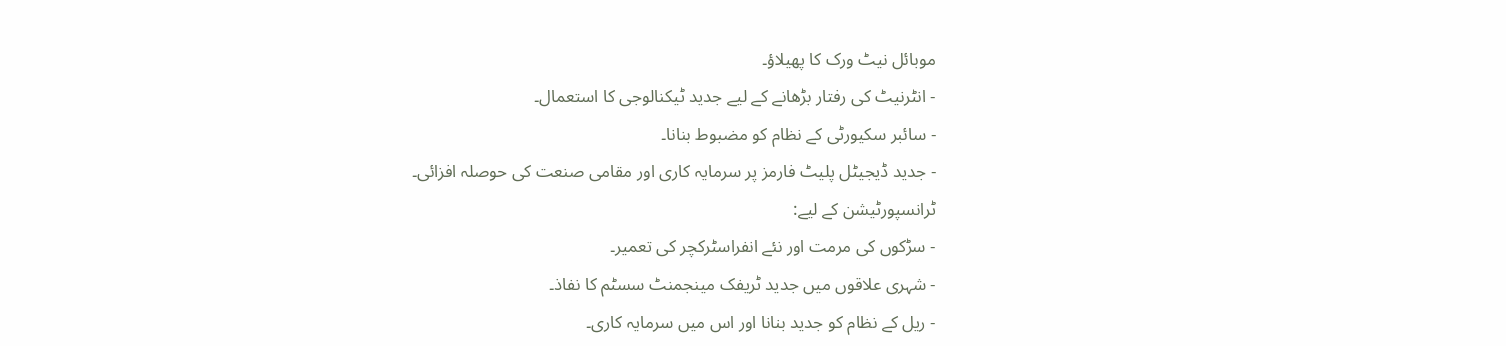موبائل نیٹ ورک کا پھیلاؤ۔
- انٹرنیٹ کی رفتار بڑھانے کے لیے جدید ٹیکنالوجی کا استعمال۔
- سائبر سکیورٹی کے نظام کو مضبوط بنانا۔
- جدید ڈیجیٹل پلیٹ فارمز پر سرمایہ کاری اور مقامی صنعت کی حوصلہ افزائی۔
ٹرانسپورٹیشن کے لیے:
- سڑکوں کی مرمت اور نئے انفراسٹرکچر کی تعمیر۔
- شہری علاقوں میں جدید ٹریفک مینجمنٹ سسٹم کا نفاذ۔
- ریل کے نظام کو جدید بنانا اور اس میں سرمایہ کاری۔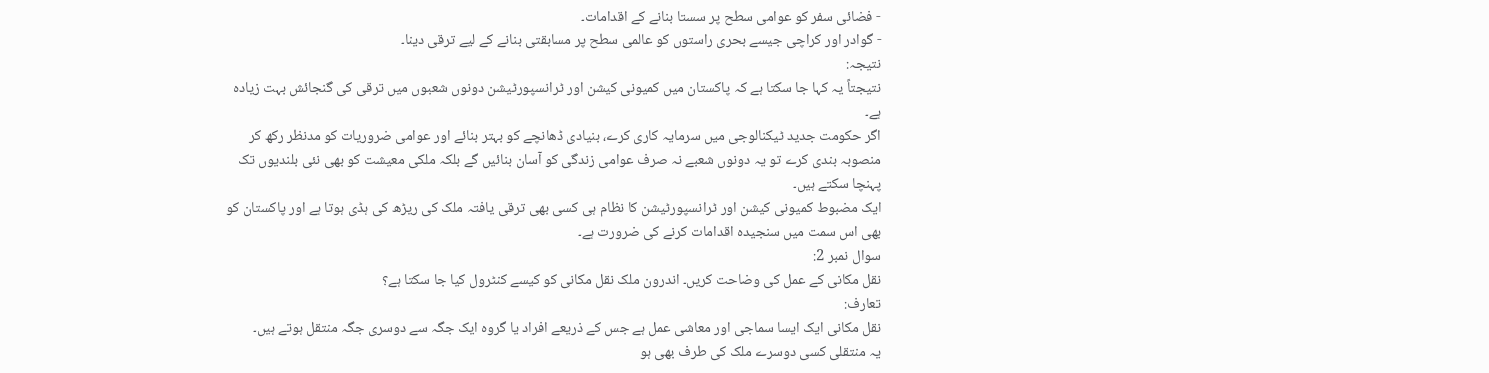- فضائی سفر کو عوامی سطح پر سستا بنانے کے اقدامات۔
- گوادر اور کراچی جیسے بحری راستوں کو عالمی سطح پر مسابقتی بنانے کے لیے ترقی دینا۔
نتیجہ:
نتیجتاً یہ کہا جا سکتا ہے کہ پاکستان میں کمیونی کیشن اور ٹرانسپورٹیشن دونوں شعبوں میں ترقی کی گنجائش بہت زیادہ
ہے۔
اگر حکومت جدید ٹیکنالوجی میں سرمایہ کاری کرے، بنیادی ڈھانچے کو بہتر بنائے اور عوامی ضروریات کو مدنظر رکھ کر
منصوبہ بندی کرے تو یہ دونوں شعبے نہ صرف عوامی زندگی کو آسان بنائیں گے بلکہ ملکی معیشت کو بھی نئی بلندیوں تک
پہنچا سکتے ہیں۔
ایک مضبوط کمیونی کیشن اور ٹرانسپورٹیشن کا نظام ہی کسی بھی ترقی یافتہ ملک کی ریڑھ کی ہڈی ہوتا ہے اور پاکستان کو
بھی اس سمت میں سنجیدہ اقدامات کرنے کی ضرورت ہے۔
سوال نمبر 2:
نقل مکانی کے عمل کی وضاحت کریں۔ اندرون ملک نقل مکانی کو کیسے کنٹرول کیا جا سکتا ہے؟
تعارف:
نقل مکانی ایک ایسا سماجی اور معاشی عمل ہے جس کے ذریعے افراد یا گروہ ایک جگہ سے دوسری جگہ منتقل ہوتے ہیں۔
یہ منتقلی کسی دوسرے ملک کی طرف بھی ہو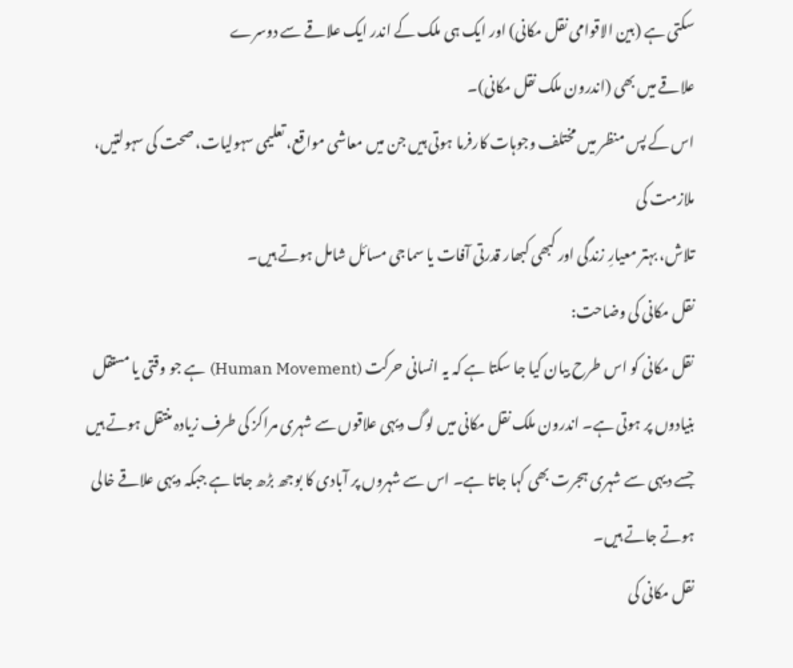سکتی ہے (بین الاقوامی نقل مکانی) اور ایک ہی ملک کے اندر ایک علاقے سے دوسرے
علاقے میں بھی (اندرون ملک نقل مکانی)۔
اس کے پس منظر میں مختلف وجوہات کارفرما ہوتی ہیں جن میں معاشی مواقع، تعلیمی سہولیات، صحت کی سہولتیں، ملازمت کی
تلاش، بہتر معیارِ زندگی اور کبھی کبھار قدرتی آفات یا سماجی مسائل شامل ہوتے ہیں۔
نقل مکانی کی وضاحت:
نقل مکانی کو اس طرح بیان کیا جا سکتا ہے کہ یہ انسانی حرکت (Human Movement) ہے جو وقتی یا مستقل بنیادوں پر ہوتی ہے۔ اندرون ملک نقل مکانی میں لوگ دیہی علاقوں سے شہری مراکز کی طرف زیادہ منتقل ہوتے ہیں جسے دیہی سے شہری ہجرت بھی کہا جاتا ہے۔ اس سے شہروں پر آبادی کا بوجھ بڑھ جاتا ہے جبکہ دیہی علاقے خالی ہوتے جاتے ہیں۔
نقل مکانی کی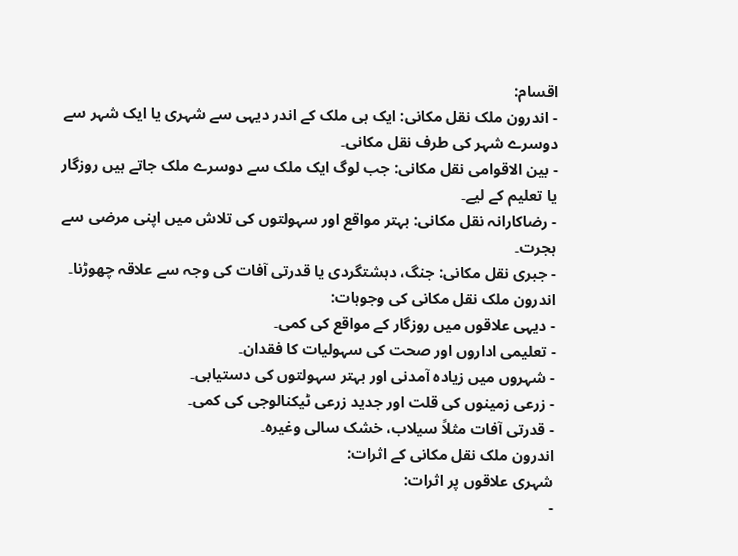اقسام:
- اندرون ملک نقل مکانی: ایک ہی ملک کے اندر دیہی سے شہری یا ایک شہر سے دوسرے شہر کی طرف نقل مکانی۔
- بین الاقوامی نقل مکانی: جب لوگ ایک ملک سے دوسرے ملک جاتے ہیں روزگار یا تعلیم کے لیے۔
- رضاکارانہ نقل مکانی: بہتر مواقع اور سہولتوں کی تلاش میں اپنی مرضی سے ہجرت۔
- جبری نقل مکانی: جنگ، دہشتگردی یا قدرتی آفات کی وجہ سے علاقہ چھوڑنا۔
اندرون ملک نقل مکانی کی وجوہات:
- دیہی علاقوں میں روزگار کے مواقع کی کمی۔
- تعلیمی اداروں اور صحت کی سہولیات کا فقدان۔
- شہروں میں زیادہ آمدنی اور بہتر سہولتوں کی دستیابی۔
- زرعی زمینوں کی قلت اور جدید زرعی ٹیکنالوجی کی کمی۔
- قدرتی آفات مثلاً سیلاب، خشک سالی وغیرہ۔
اندرون ملک نقل مکانی کے اثرات:
شہری علاقوں پر اثرات:
-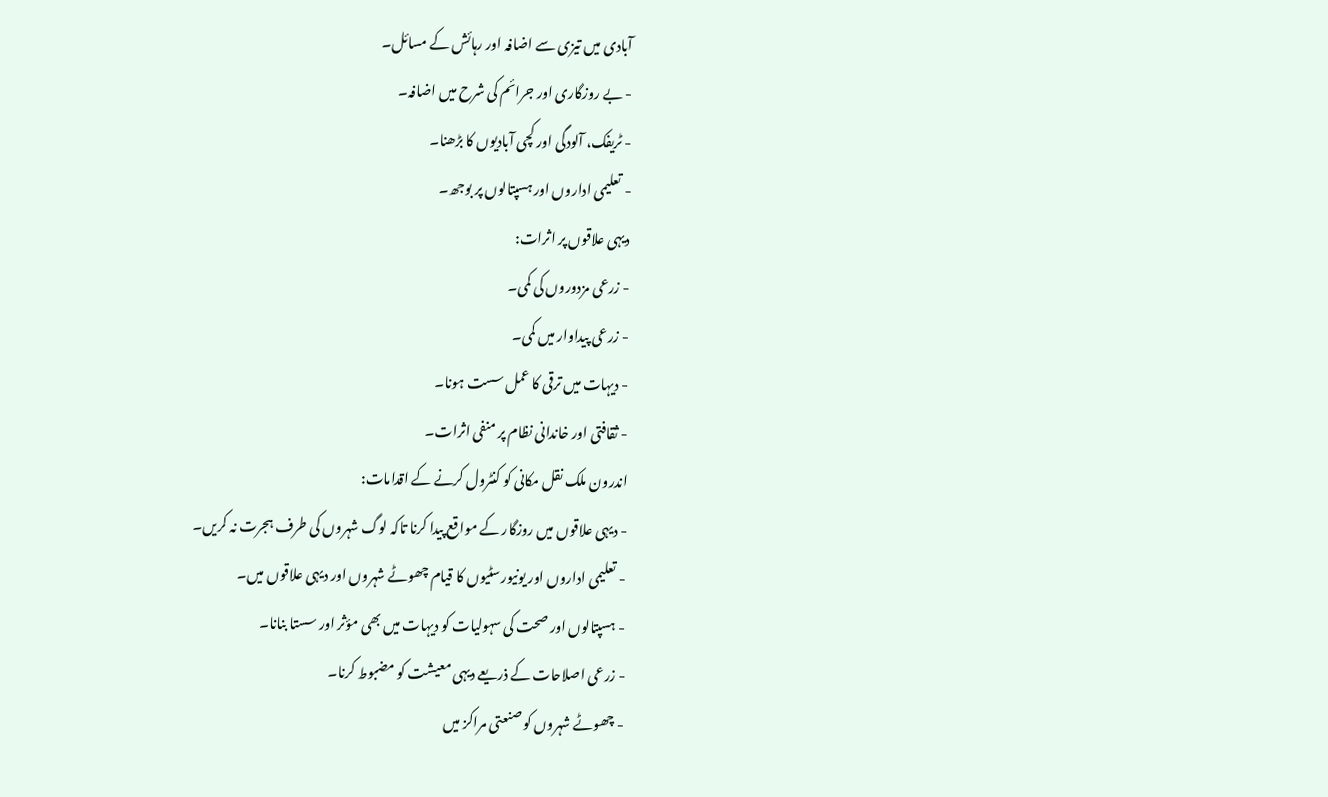آبادی میں تیزی سے اضافہ اور رہائش کے مسائل۔
- بے روزگاری اور جرائم کی شرح میں اضافہ۔
- ٹریفک، آلودگی اور کچی آبادیوں کا بڑھنا۔
- تعلیمی اداروں اور ہسپتالوں پر بوجھ۔
دیہی علاقوں پر اثرات:
- زرعی مزدوروں کی کمی۔
- زرعی پیداوار میں کمی۔
- دیہات میں ترقی کا عمل سست ہونا۔
- ثقافتی اور خاندانی نظام پر منفی اثرات۔
اندرون ملک نقل مکانی کو کنٹرول کرنے کے اقدامات:
- دیہی علاقوں میں روزگار کے مواقع پیدا کرنا تاکہ لوگ شہروں کی طرف ہجرت نہ کریں۔
- تعلیمی اداروں اور یونیورسٹیوں کا قیام چھوٹے شہروں اور دیہی علاقوں میں۔
- ہسپتالوں اور صحت کی سہولیات کو دیہات میں بھی مؤثر اور سستا بنانا۔
- زرعی اصلاحات کے ذریعے دیہی معیشت کو مضبوط کرنا۔
- چھوٹے شہروں کو صنعتی مراکز میں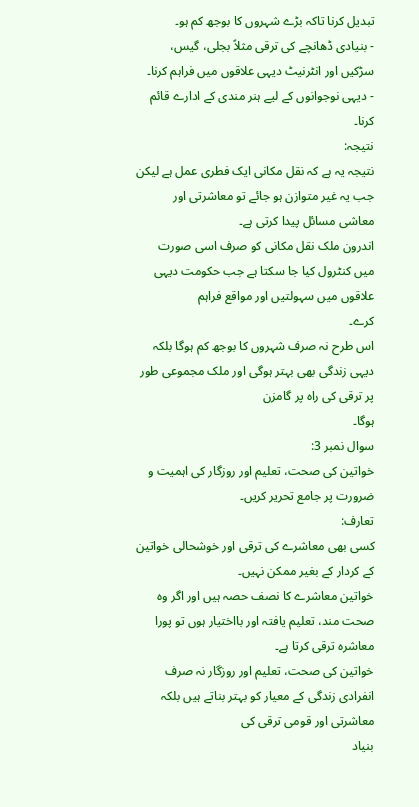تبدیل کرنا تاکہ بڑے شہروں کا بوجھ کم ہو۔
- بنیادی ڈھانچے کی ترقی مثلاً بجلی، گیس، سڑکیں اور انٹرنیٹ دیہی علاقوں میں فراہم کرنا۔
- دیہی نوجوانوں کے لیے ہنر مندی کے ادارے قائم کرنا۔
نتیجہ:
نتیجہ یہ ہے کہ نقل مکانی ایک فطری عمل ہے لیکن جب یہ غیر متوازن ہو جائے تو معاشرتی اور معاشی مسائل پیدا کرتی ہے۔
اندرون ملک نقل مکانی کو صرف اسی صورت میں کنٹرول کیا جا سکتا ہے جب حکومت دیہی علاقوں میں سہولتیں اور مواقع فراہم
کرے۔
اس طرح نہ صرف شہروں کا بوجھ کم ہوگا بلکہ دیہی زندگی بھی بہتر ہوگی اور ملک مجموعی طور پر ترقی کی راہ پر گامزن
ہوگا۔
سوال نمبر 3:
خواتین کی صحت، تعلیم اور روزگار کی اہمیت و ضرورت پر جامع تحریر کریں۔
تعارف:
کسی بھی معاشرے کی ترقی اور خوشحالی خواتین کے کردار کے بغیر ممکن نہیں۔
خواتین معاشرے کا نصف حصہ ہیں اور اگر وہ صحت مند، تعلیم یافتہ اور بااختیار ہوں تو پورا معاشرہ ترقی کرتا ہے۔
خواتین کی صحت، تعلیم اور روزگار نہ صرف انفرادی زندگی کے معیار کو بہتر بناتے ہیں بلکہ معاشرتی اور قومی ترقی کی
بنیاد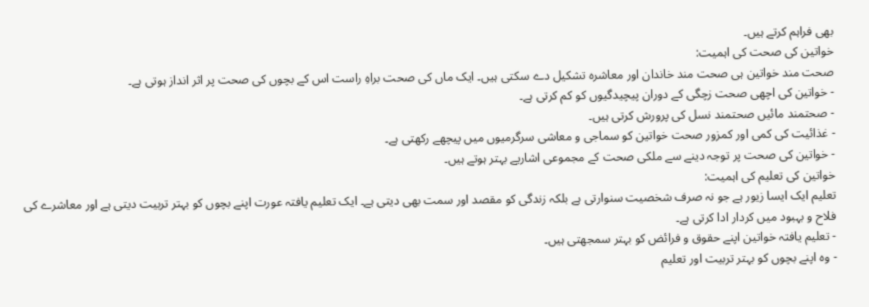بھی فراہم کرتے ہیں۔
خواتین کی صحت کی اہمیت:
صحت مند خواتین ہی صحت مند خاندان اور معاشرہ تشکیل دے سکتی ہیں۔ ایک ماں کی صحت براہِ راست اس کے بچوں کی صحت پر اثر انداز ہوتی ہے۔
- خواتین کی اچھی صحت زچگی کے دوران پیچیدگیوں کو کم کرتی ہے۔
- صحتمند مائیں صحتمند نسل کی پرورش کرتی ہیں۔
- غذائیت کی کمی اور کمزور صحت خواتین کو سماجی و معاشی سرگرمیوں میں پیچھے رکھتی ہے۔
- خواتین کی صحت پر توجہ دینے سے ملکی صحت کے مجموعی اشاریے بہتر ہوتے ہیں۔
خواتین کی تعلیم کی اہمیت:
تعلیم ایک ایسا زیور ہے جو نہ صرف شخصیت سنوارتی ہے بلکہ زندگی کو مقصد اور سمت بھی دیتی ہے۔ ایک تعلیم یافتہ عورت اپنے بچوں کو بہتر تربیت دیتی ہے اور معاشرے کی فلاح و بہبود میں کردار ادا کرتی ہے۔
- تعلیم یافتہ خواتین اپنے حقوق و فرائض کو بہتر سمجھتی ہیں۔
- وہ اپنے بچوں کو بہتر تربیت اور تعلیم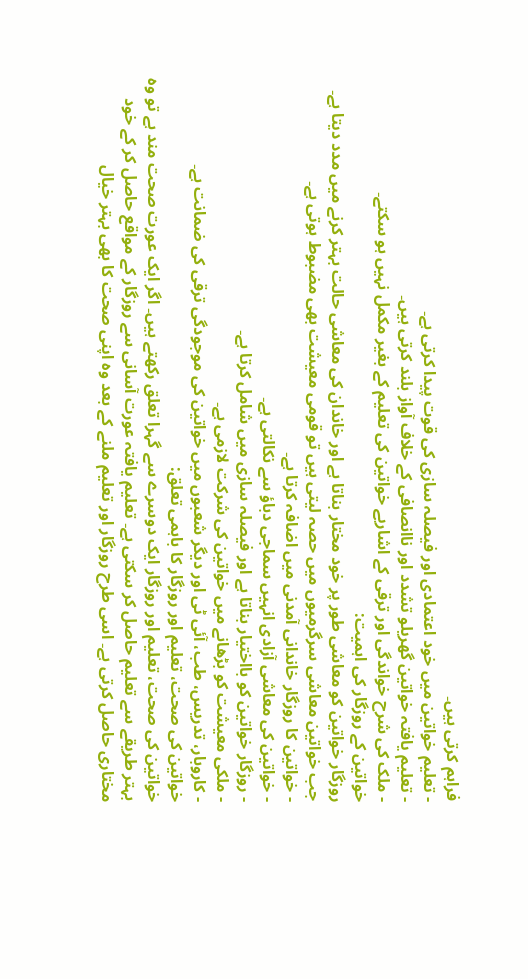فراہم کرتی ہیں۔
- تعلیم خواتین میں خود اعتمادی اور فیصلہ سازی کی قوت پیدا کرتی ہے۔
- تعلیم یافتہ خواتین گھریلو تشدد اور ناانصافی کے خلاف آواز بلند کرتی ہیں۔
- ملک کی شرح خواندگی اور ترقی کے اشاریے خواتین کی تعلیم کے بغیر مکمل نہیں ہو سکتے۔
خواتین کے روزگار کی اہمیت:
روزگار خواتین کو معاشی طور پر خود مختار بناتا ہے اور خاندان کی معاشی حالت بہتر کرنے میں مدد دیتا ہے۔ جب خواتین معاشی سرگرمیوں میں حصہ لیتی ہیں تو قومی معیشت بھی مضبوط ہوتی ہے۔
- خواتین کا روزگار خاندانی آمدنی میں اضافہ کرتا ہے۔
- خواتین کی معاشی آزادی انہیں سماجی دباؤ سے نکالتی ہے۔
- روزگار خواتین کو بااختیار بناتا ہے اور فیصلہ سازی میں شامل کرتا ہے۔
- ملکی معیشت کو بڑھانے میں خواتین کی شرکت لازمی ہے۔
- کاروبار، تدریس، طب، آئی ٹی اور دیگر شعبوں میں خواتین کی موجودگی ترقی کی ضمانت ہے۔
خواتین کی صحت، تعلیم اور روزگار کا باہمی تعلق:
خواتین کی صحت، تعلیم اور روزگار ایک دوسرے سے گہرا تعلق رکھتے ہیں۔ اگر ایک عورت صحت مند ہے تو وہ بہتر طریقے سے تعلیم حاصل کر سکتی ہے۔ تعلیم یافتہ عورت آسانی سے روزگار کے مواقع حاصل کر کے خود مختاری حاصل کرتی ہے۔ اسی طرح روزگار اور تعلیم ملنے کے بعد وہ اپنی صحت کا بھی بہتر خیال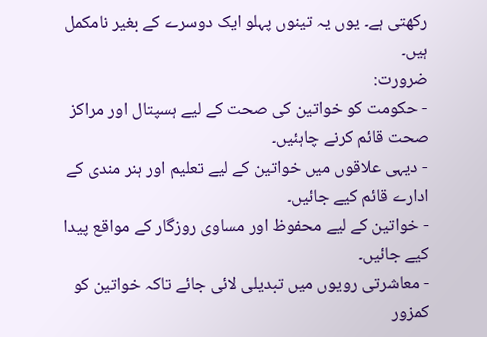رکھتی ہے۔ یوں یہ تینوں پہلو ایک دوسرے کے بغیر نامکمل ہیں۔
ضرورت:
- حکومت کو خواتین کی صحت کے لیے ہسپتال اور مراکز صحت قائم کرنے چاہئیں۔
- دیہی علاقوں میں خواتین کے لیے تعلیم اور ہنر مندی کے ادارے قائم کیے جائیں۔
- خواتین کے لیے محفوظ اور مساوی روزگار کے مواقع پیدا کیے جائیں۔
- معاشرتی رویوں میں تبدیلی لائی جائے تاکہ خواتین کو کمزور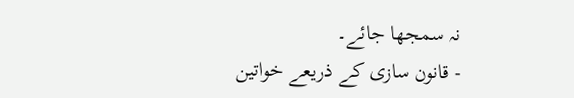نہ سمجھا جائے۔
- قانون سازی کے ذریعے خواتین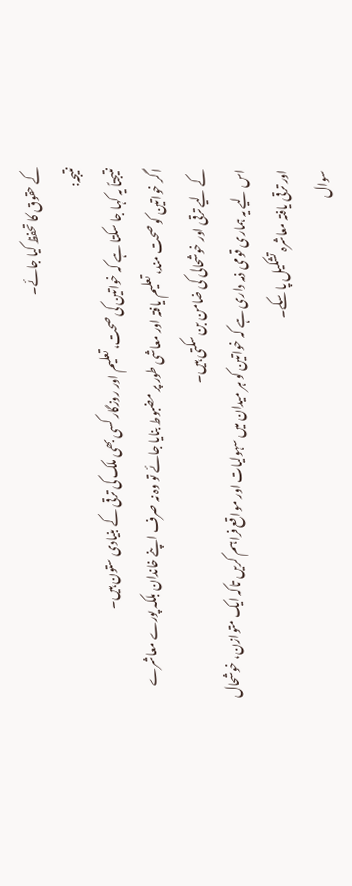کے حقوق کا تحفظ کیا جائے۔
نتیجہ:
نتیجتاً یہ کہا جا سکتا ہے کہ خواتین کی صحت، تعلیم اور روزگار کسی بھی ملک کی ترقی کے بنیادی ستون ہیں۔
اگر خواتین کو صحت مند، تعلیم یافتہ اور معاشی طور پر مضبوط بنایا جائے تو وہ نہ صرف اپنے خاندان بلکہ پورے معاشرے
کے لیے ترقی اور خوشحالی کی ضامن بن سکتی ہیں۔
اس لیے یہ ہماری قومی ذمہ داری ہے کہ خواتین کو ہر میدان میں سہولیات اور مواقع فراہم کریں تاکہ ایک متوازن، خوشحال
اور ترقی یافتہ معاشرہ تشکیل پا سکے۔
سوال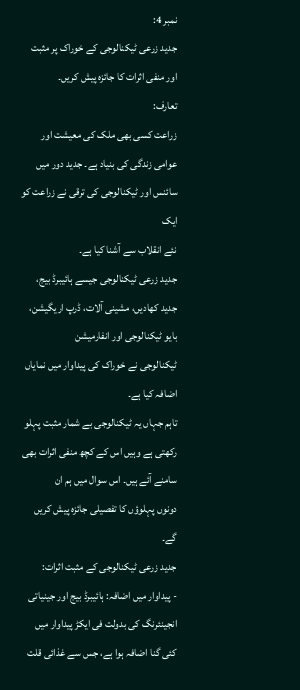نمبر 4:
جدید زرعی ٹیکنالوجی کے خوراک پر مثبت اور منفی اثرات کا جائزہ پیش کریں۔
تعارف:
زراعت کسی بھی ملک کی معیشت اور عوامی زندگی کی بنیاد ہے۔ جدید دور میں سائنس اور ٹیکنالوجی کی ترقی نے زراعت کو ایک
نئے انقلاب سے آشنا کیا ہے۔
جدید زرعی ٹیکنالوجی جیسے ہائیبرڈ بیج، جدید کھادیں، مشینی آلات، ڈرپ اریگیشن، بایو ٹیکنالوجی اور انفارمیشن
ٹیکنالوجی نے خوراک کی پیداوار میں نمایاں اضافہ کیا ہے۔
تاہم جہاں یہ ٹیکنالوجی بے شمار مثبت پہلو رکھتی ہے وہیں اس کے کچھ منفی اثرات بھی سامنے آئے ہیں۔ اس سوال میں ہم ان
دونوں پہلوؤں کا تفصیلی جائزہ پیش کریں گے۔
جدید زرعی ٹیکنالوجی کے مثبت اثرات:
- پیداوار میں اضافہ: ہائیبرڈ بیج اور جینیاتی انجینئرنگ کی بدولت فی ایکڑ پیداوار میں کئی گنا اضافہ ہوا ہے، جس سے غذائی قلت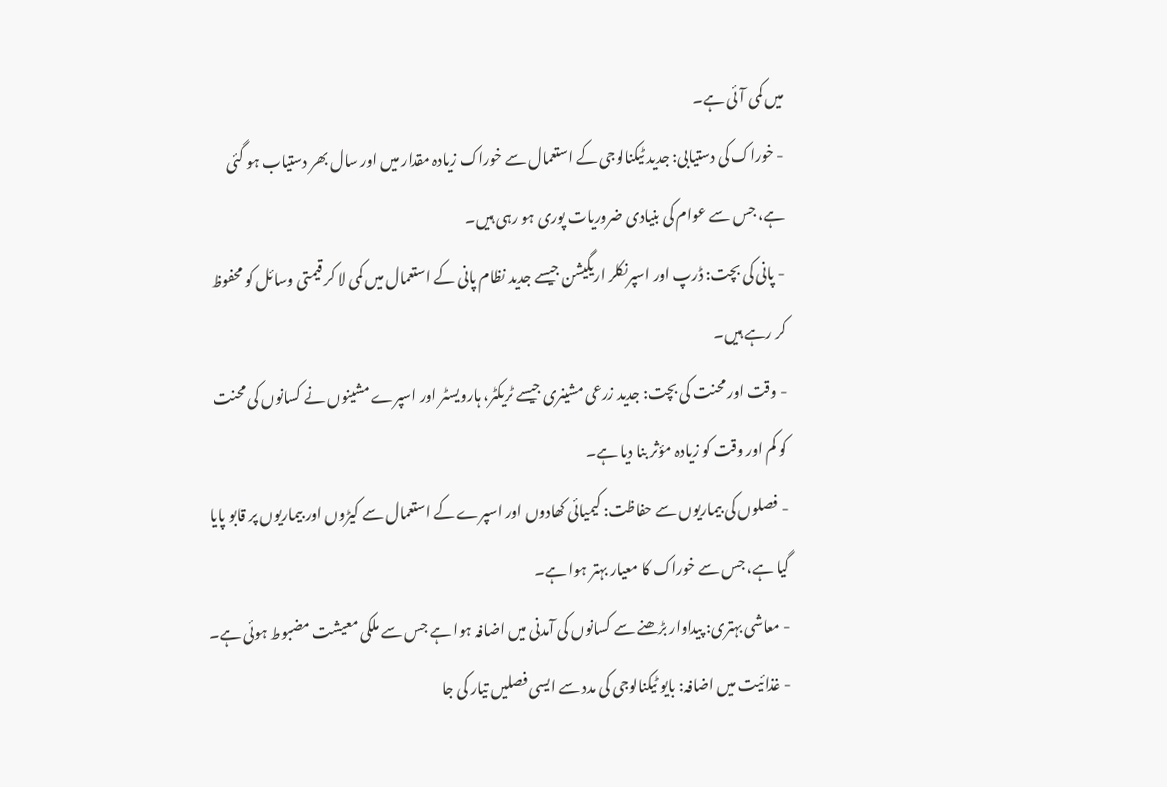میں کمی آئی ہے۔
- خوراک کی دستیابی: جدید ٹیکنالوجی کے استعمال سے خوراک زیادہ مقدار میں اور سال بھر دستیاب ہو گئی ہے، جس سے عوام کی بنیادی ضروریات پوری ہو رہی ہیں۔
- پانی کی بچت: ڈرپ اور اسپرنکلر اریگیشن جیسے جدید نظام پانی کے استعمال میں کمی لا کر قیمتی وسائل کو محفوظ کر رہے ہیں۔
- وقت اور محنت کی بچت: جدید زرعی مشینری جیسے ٹریکٹر، ہارویسٹر اور اسپرے مشینوں نے کسانوں کی محنت کو کم اور وقت کو زیادہ مؤثر بنا دیا ہے۔
- فصلوں کی بیماریوں سے حفاظت: کیمیائی کھادوں اور اسپرے کے استعمال سے کیڑوں اور بیماریوں پر قابو پایا گیا ہے، جس سے خوراک کا معیار بہتر ہوا ہے۔
- معاشی بہتری: پیداوار بڑھنے سے کسانوں کی آمدنی میں اضافہ ہوا ہے جس سے ملکی معیشت مضبوط ہوئی ہے۔
- غذائیت میں اضافہ: بایو ٹیکنالوجی کی مدد سے ایسی فصلیں تیار کی جا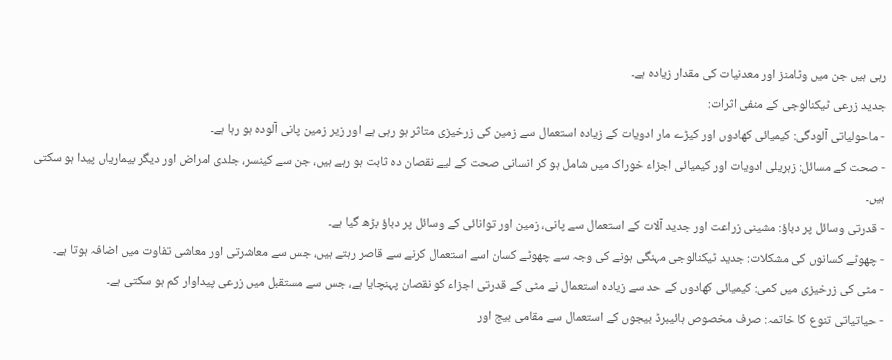رہی ہیں جن میں وٹامنز اور معدنیات کی مقدار زیادہ ہے۔
جدید زرعی ٹیکنالوجی کے منفی اثرات:
- ماحولیاتی آلودگی: کیمیائی کھادوں اور کیڑے مار ادویات کے زیادہ استعمال سے زمین کی زرخیزی متاثر ہو رہی ہے اور زیر زمین پانی آلودہ ہو رہا ہے۔
- صحت کے مسائل: زہریلی ادویات اور کیمیائی اجزاء خوراک میں شامل ہو کر انسانی صحت کے لیے نقصان دہ ثابت ہو رہے ہیں، جن سے کینسر، جلدی امراض اور دیگر بیماریاں پیدا ہو سکتی ہیں۔
- قدرتی وسائل پر دباؤ: مشینی زراعت اور جدید آلات کے استعمال سے پانی، زمین اور توانائی کے وسائل پر دباؤ بڑھ گیا ہے۔
- چھوٹے کسانوں کی مشکلات: جدید ٹیکنالوجی مہنگی ہونے کی وجہ سے چھوٹے کسان اسے استعمال کرنے سے قاصر رہتے ہیں، جس سے معاشرتی اور معاشی تفاوت میں اضافہ ہوتا ہے۔
- مٹی کی زرخیزی میں کمی: کیمیائی کھادوں کے حد سے زیادہ استعمال نے مٹی کے قدرتی اجزاء کو نقصان پہنچایا ہے، جس سے مستقبل میں زرعی پیداوار کم ہو سکتی ہے۔
- حیاتیاتی تنوع کا خاتمہ: صرف مخصوص ہائیبرڈ بیجوں کے استعمال سے مقامی بیج اور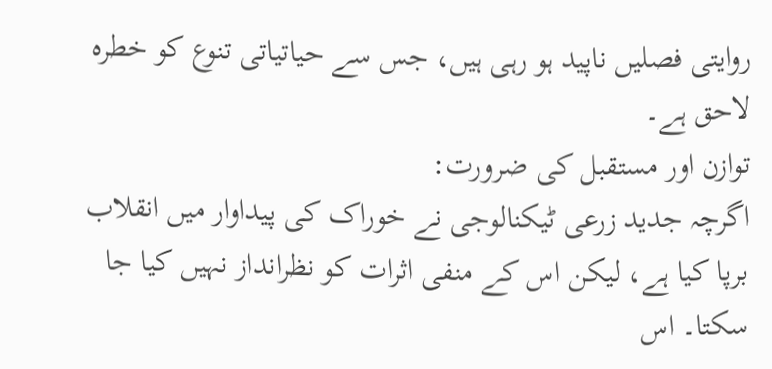روایتی فصلیں ناپید ہو رہی ہیں، جس سے حیاتیاتی تنوع کو خطرہ لاحق ہے۔
توازن اور مستقبل کی ضرورت:
اگرچہ جدید زرعی ٹیکنالوجی نے خوراک کی پیداوار میں انقلاب برپا کیا ہے، لیکن اس کے منفی اثرات کو نظرانداز نہیں کیا جا سکتا۔ اس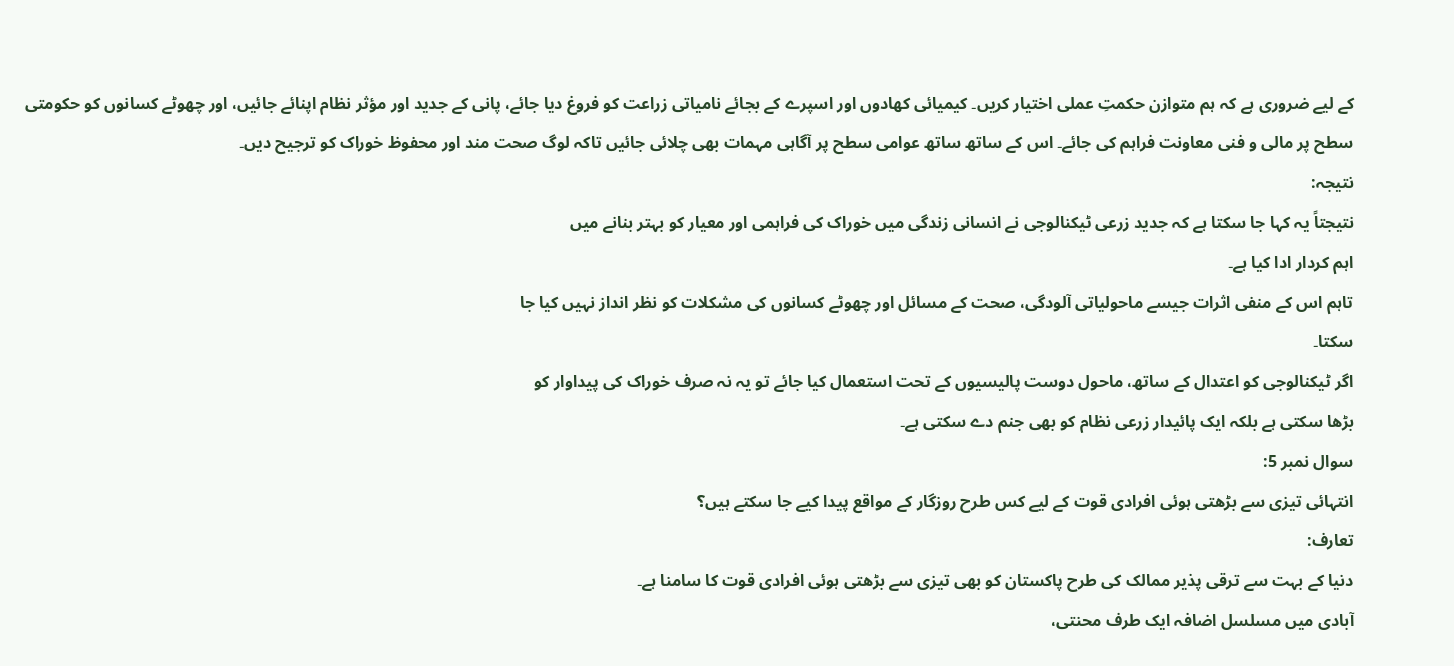کے لیے ضروری ہے کہ ہم متوازن حکمتِ عملی اختیار کریں۔ کیمیائی کھادوں اور اسپرے کے بجائے نامیاتی زراعت کو فروغ دیا جائے، پانی کے جدید اور مؤثر نظام اپنائے جائیں، اور چھوٹے کسانوں کو حکومتی سطح پر مالی و فنی معاونت فراہم کی جائے۔ اس کے ساتھ ساتھ عوامی سطح پر آگاہی مہمات بھی چلائی جائیں تاکہ لوگ صحت مند اور محفوظ خوراک کو ترجیح دیں۔
نتیجہ:
نتیجتاً یہ کہا جا سکتا ہے کہ جدید زرعی ٹیکنالوجی نے انسانی زندگی میں خوراک کی فراہمی اور معیار کو بہتر بنانے میں
اہم کردار ادا کیا ہے۔
تاہم اس کے منفی اثرات جیسے ماحولیاتی آلودگی، صحت کے مسائل اور چھوٹے کسانوں کی مشکلات کو نظر انداز نہیں کیا جا
سکتا۔
اگر ٹیکنالوجی کو اعتدال کے ساتھ، ماحول دوست پالیسیوں کے تحت استعمال کیا جائے تو یہ نہ صرف خوراک کی پیداوار کو
بڑھا سکتی ہے بلکہ ایک پائیدار زرعی نظام کو بھی جنم دے سکتی ہے۔
سوال نمبر 5:
انتہائی تیزی سے بڑھتی ہوئی افرادی قوت کے لیے کس طرح روزگار کے مواقع پیدا کیے جا سکتے ہیں؟
تعارف:
دنیا کے بہت سے ترقی پذیر ممالک کی طرح پاکستان کو بھی تیزی سے بڑھتی ہوئی افرادی قوت کا سامنا ہے۔
آبادی میں مسلسل اضافہ ایک طرف محنتی،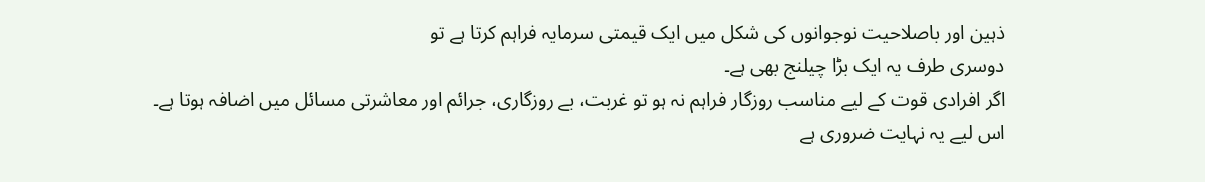ذہین اور باصلاحیت نوجوانوں کی شکل میں ایک قیمتی سرمایہ فراہم کرتا ہے تو
دوسری طرف یہ ایک بڑا چیلنج بھی ہے۔
اگر افرادی قوت کے لیے مناسب روزگار فراہم نہ ہو تو غربت، بے روزگاری، جرائم اور معاشرتی مسائل میں اضافہ ہوتا ہے۔
اس لیے یہ نہایت ضروری ہے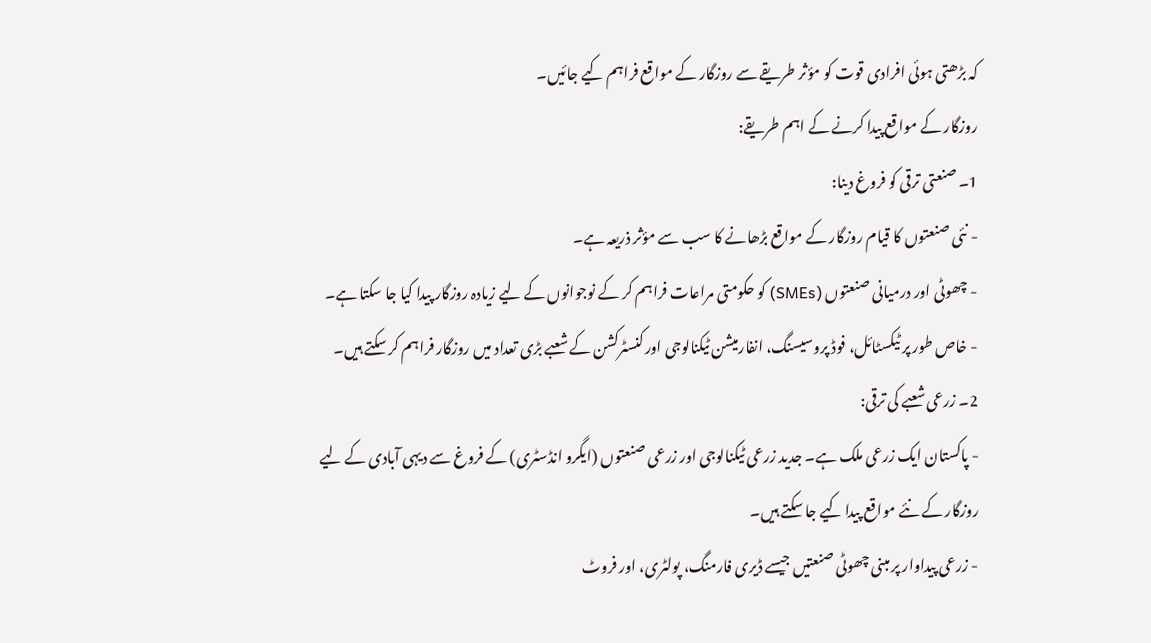کہ بڑھتی ہوئی افرادی قوت کو مؤثر طریقے سے روزگار کے مواقع فراہم کیے جائیں۔
روزگار کے مواقع پیدا کرنے کے اہم طریقے:
1۔ صنعتی ترقی کو فروغ دینا:
- نئی صنعتوں کا قیام روزگار کے مواقع بڑھانے کا سب سے مؤثر ذریعہ ہے۔
- چھوٹی اور درمیانی صنعتوں (SMEs) کو حکومتی مراعات فراہم کر کے نوجوانوں کے لیے زیادہ روزگار پیدا کیا جا سکتا ہے۔
- خاص طور پر ٹیکسٹائل، فوڈ پروسیسنگ، انفارمیشن ٹیکنالوجی اور کنسٹرکشن کے شعبے بڑی تعداد میں روزگار فراہم کر سکتے ہیں۔
2۔ زرعی شعبے کی ترقی:
- پاکستان ایک زرعی ملک ہے۔ جدید زرعی ٹیکنالوجی اور زرعی صنعتوں (ایگرو انڈسٹری) کے فروغ سے دیہی آبادی کے لیے روزگار کے نئے مواقع پیدا کیے جا سکتے ہیں۔
- زرعی پیداوار پر مبنی چھوٹی صنعتیں جیسے ڈیری فارمنگ، پولٹری، اور فروٹ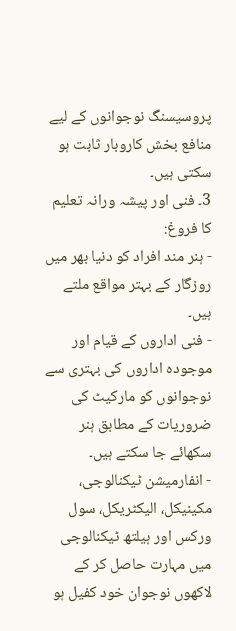پروسیسنگ نوجوانوں کے لیے منافع بخش کاروبار ثابت ہو سکتی ہیں۔
3۔ فنی اور پیشہ ورانہ تعلیم کا فروغ:
- ہنر مند افراد کو دنیا بھر میں روزگار کے بہتر مواقع ملتے ہیں۔
- فنی اداروں کے قیام اور موجودہ اداروں کی بہتری سے نوجوانوں کو مارکیٹ کی ضروریات کے مطابق ہنر سکھائے جا سکتے ہیں۔
- انفارمیشن ٹیکنالوجی، مکینیکل، الیکٹریکل، سول ورکس اور ہیلتھ ٹیکنالوجی میں مہارت حاصل کر کے لاکھوں نوجوان خود کفیل ہو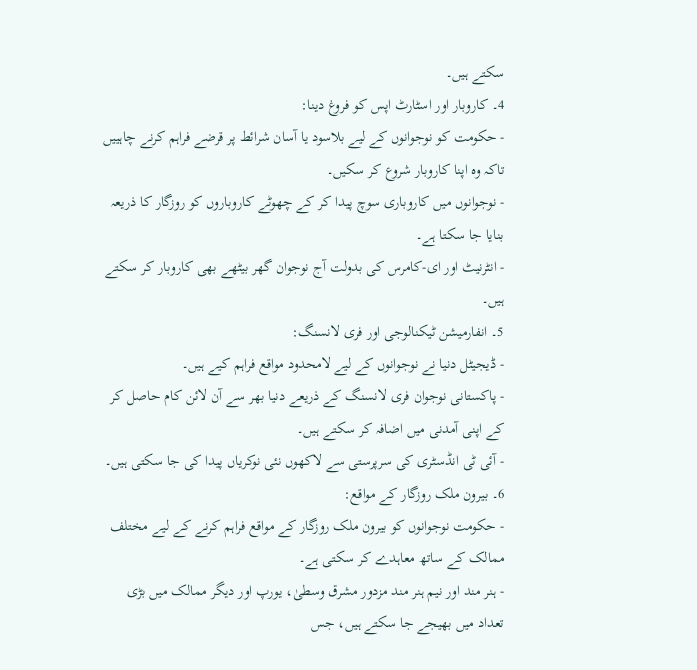سکتے ہیں۔
4۔ کاروبار اور اسٹارٹ اپس کو فروغ دینا:
- حکومت کو نوجوانوں کے لیے بلاسود یا آسان شرائط پر قرضے فراہم کرنے چاہییں تاکہ وہ اپنا کاروبار شروع کر سکیں۔
- نوجوانوں میں کاروباری سوچ پیدا کر کے چھوٹے کاروباروں کو روزگار کا ذریعہ بنایا جا سکتا ہے۔
- انٹرنیٹ اور ای-کامرس کی بدولت آج نوجوان گھر بیٹھے بھی کاروبار کر سکتے ہیں۔
5۔ انفارمیشن ٹیکنالوجی اور فری لانسنگ:
- ڈیجیٹل دنیا نے نوجوانوں کے لیے لامحدود مواقع فراہم کیے ہیں۔
- پاکستانی نوجوان فری لانسنگ کے ذریعے دنیا بھر سے آن لائن کام حاصل کر کے اپنی آمدنی میں اضافہ کر سکتے ہیں۔
- آئی ٹی انڈسٹری کی سرپرستی سے لاکھوں نئی نوکریاں پیدا کی جا سکتی ہیں۔
6۔ بیرون ملک روزگار کے مواقع:
- حکومت نوجوانوں کو بیرون ملک روزگار کے مواقع فراہم کرنے کے لیے مختلف ممالک کے ساتھ معاہدے کر سکتی ہے۔
- ہنر مند اور نیم ہنر مند مزدور مشرق وسطیٰ، یورپ اور دیگر ممالک میں بڑی تعداد میں بھیجے جا سکتے ہیں، جس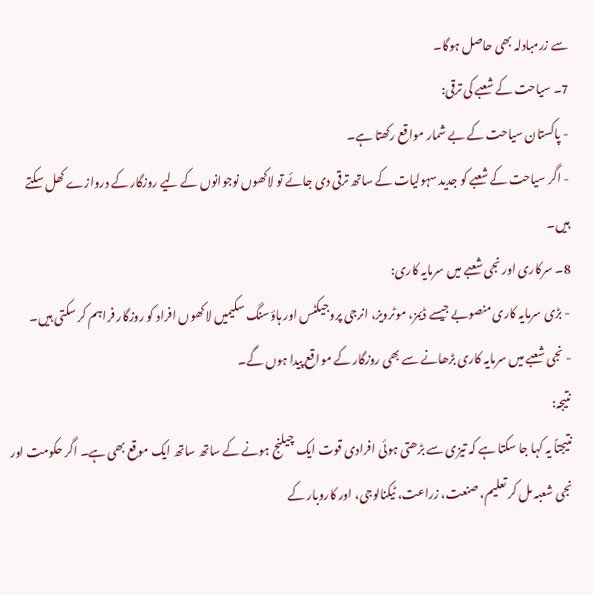سے زرمبادلہ بھی حاصل ہوگا۔
7۔ سیاحت کے شعبے کی ترقی:
- پاکستان سیاحت کے بے شمار مواقع رکھتا ہے۔
- اگر سیاحت کے شعبے کو جدید سہولیات کے ساتھ ترقی دی جائے تو لاکھوں نوجوانوں کے لیے روزگار کے دروازے کھل سکتے ہیں۔
8۔ سرکاری اور نجی شعبے میں سرمایہ کاری:
- بڑی سرمایہ کاری منصوبے جیسے ڈیمز، موٹرویز، انرجی پروجیکٹس اور ہاؤسنگ سکیمیں لاکھوں افراد کو روزگار فراہم کر سکتی ہیں۔
- نجی شعبے میں سرمایہ کاری بڑھانے سے بھی روزگار کے مواقع پیدا ہوں گے۔
نتیجہ:
نتیجتاً یہ کہا جا سکتا ہے کہ تیزی سے بڑھتی ہوئی افرادی قوت ایک چیلنج ہونے کے ساتھ ساتھ ایک موقع بھی ہے۔ اگر حکومت اور نجی شعبہ مل کر تعلیم، صنعت، زراعت، ٹیکنالوجی، اور کاروبار کے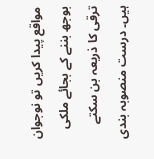مواقع پیدا کریں تو نوجوان بوجھ بننے کے بجائے ملکی ترقی کا ذریعہ بن سکتے ہیں۔ درست منصوبہ بندی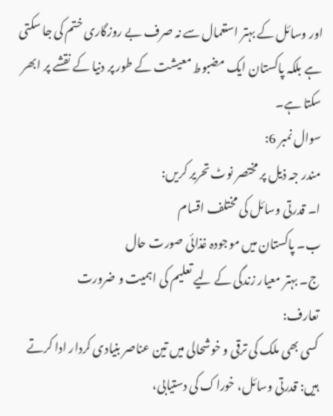اور وسائل کے بہتر استعمال سے نہ صرف بے روزگاری ختم کی جا سکتی ہے بلکہ پاکستان ایک مضبوط معیشت کے طور پر دنیا کے نقشے پر ابھر سکتا ہے۔
سوال نمبر 6:
مندر جہ ذیل پر مختصر نوٹ تحریر کریں:
ا۔ قدرتی وسائل کی مختلف اقسام
ب۔ پاکستان میں موجودہ غذائی صورت حال
ج۔ بہتر معیار زندگی کے لیے تعلیم کی اہمیت و ضرورت
تعارف:
کسی بھی ملک کی ترقی و خوشحالی میں تین عناصر بنیادی کردار ادا کرتے ہیں: قدرتی وسائل، خوراک کی دستیابی،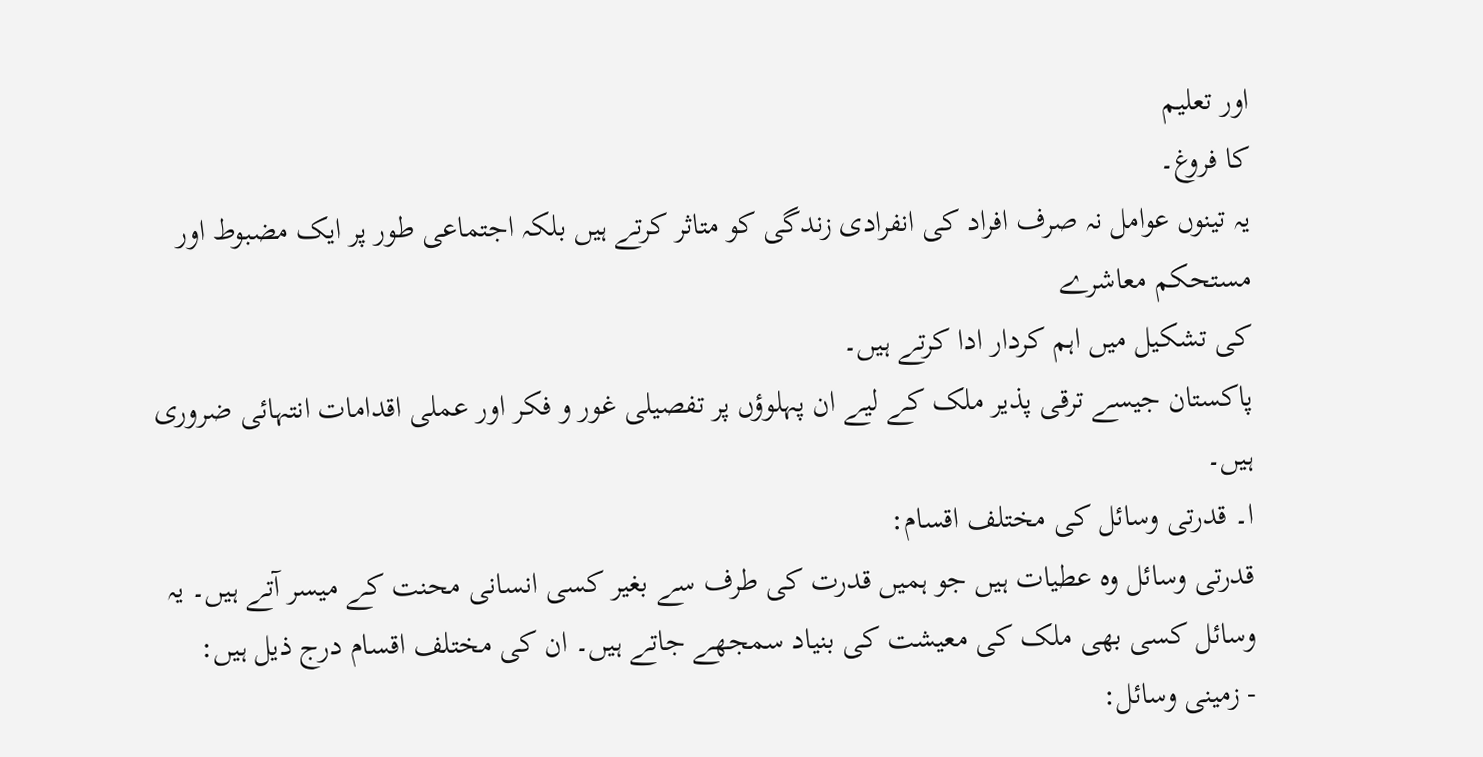اور تعلیم
کا فروغ۔
یہ تینوں عوامل نہ صرف افراد کی انفرادی زندگی کو متاثر کرتے ہیں بلکہ اجتماعی طور پر ایک مضبوط اور مستحکم معاشرے
کی تشکیل میں اہم کردار ادا کرتے ہیں۔
پاکستان جیسے ترقی پذیر ملک کے لیے ان پہلوؤں پر تفصیلی غور و فکر اور عملی اقدامات انتہائی ضروری ہیں۔
ا۔ قدرتی وسائل کی مختلف اقسام:
قدرتی وسائل وہ عطیات ہیں جو ہمیں قدرت کی طرف سے بغیر کسی انسانی محنت کے میسر آتے ہیں۔ یہ وسائل کسی بھی ملک کی معیشت کی بنیاد سمجھے جاتے ہیں۔ ان کی مختلف اقسام درج ذیل ہیں:
- زمینی وسائل: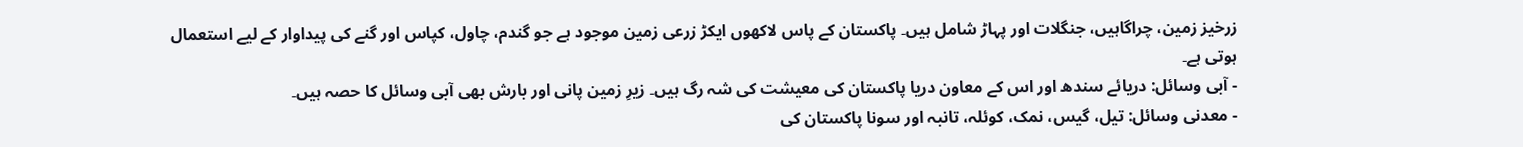زرخیز زمین، چراگاہیں، جنگلات اور پہاڑ شامل ہیں۔ پاکستان کے پاس لاکھوں ایکڑ زرعی زمین موجود ہے جو گندم، چاول، کپاس اور گنے کی پیداوار کے لیے استعمال ہوتی ہے۔
- آبی وسائل: دریائے سندھ اور اس کے معاون دریا پاکستان کی معیشت کی شہ رگ ہیں۔ زیرِ زمین پانی اور بارش بھی آبی وسائل کا حصہ ہیں۔
- معدنی وسائل: تیل، گیس، نمک، کوئلہ، تانبہ اور سونا پاکستان کی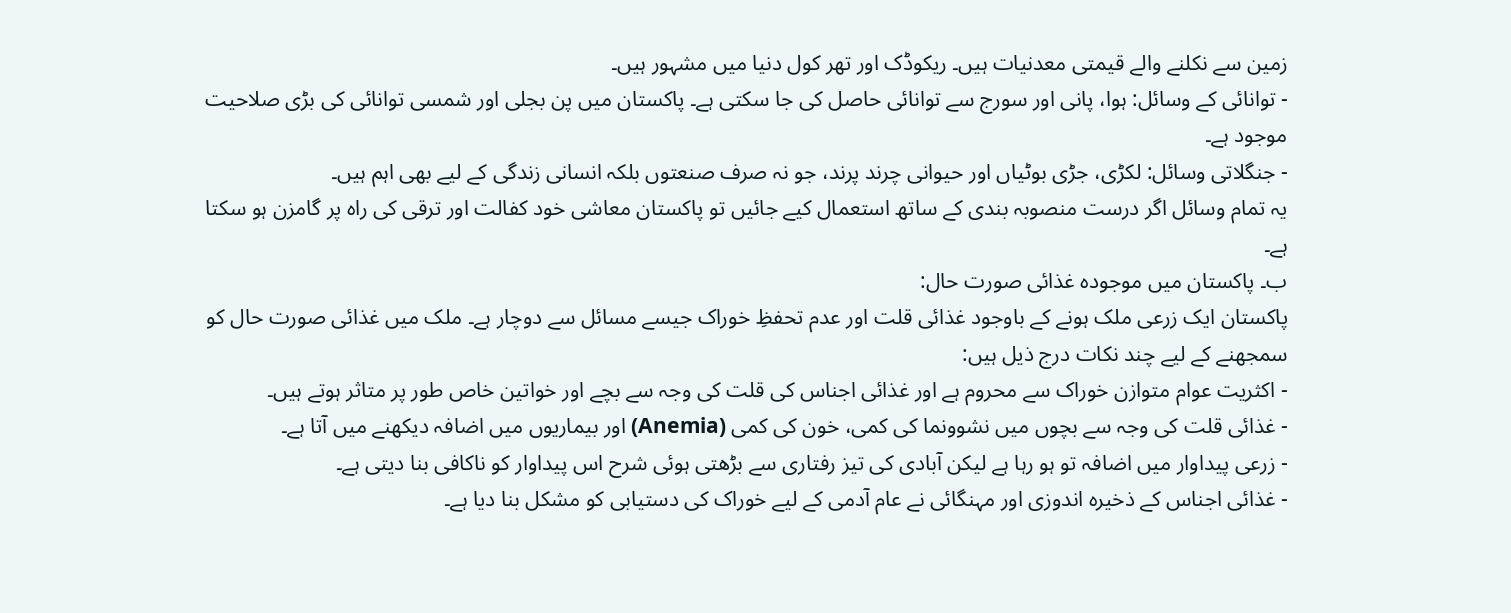زمین سے نکلنے والے قیمتی معدنیات ہیں۔ ریکوڈک اور تھر کول دنیا میں مشہور ہیں۔
- توانائی کے وسائل: ہوا، پانی اور سورج سے توانائی حاصل کی جا سکتی ہے۔ پاکستان میں پن بجلی اور شمسی توانائی کی بڑی صلاحیت موجود ہے۔
- جنگلاتی وسائل: لکڑی، جڑی بوٹیاں اور حیوانی چرند پرند، جو نہ صرف صنعتوں بلکہ انسانی زندگی کے لیے بھی اہم ہیں۔
یہ تمام وسائل اگر درست منصوبہ بندی کے ساتھ استعمال کیے جائیں تو پاکستان معاشی خود کفالت اور ترقی کی راہ پر گامزن ہو سکتا ہے۔
ب۔ پاکستان میں موجودہ غذائی صورت حال:
پاکستان ایک زرعی ملک ہونے کے باوجود غذائی قلت اور عدم تحفظِ خوراک جیسے مسائل سے دوچار ہے۔ ملک میں غذائی صورت حال کو سمجھنے کے لیے چند نکات درج ذیل ہیں:
- اکثریت عوام متوازن خوراک سے محروم ہے اور غذائی اجناس کی قلت کی وجہ سے بچے اور خواتین خاص طور پر متاثر ہوتے ہیں۔
- غذائی قلت کی وجہ سے بچوں میں نشوونما کی کمی، خون کی کمی (Anemia) اور بیماریوں میں اضافہ دیکھنے میں آتا ہے۔
- زرعی پیداوار میں اضافہ تو ہو رہا ہے لیکن آبادی کی تیز رفتاری سے بڑھتی ہوئی شرح اس پیداوار کو ناکافی بنا دیتی ہے۔
- غذائی اجناس کے ذخیرہ اندوزی اور مہنگائی نے عام آدمی کے لیے خوراک کی دستیابی کو مشکل بنا دیا ہے۔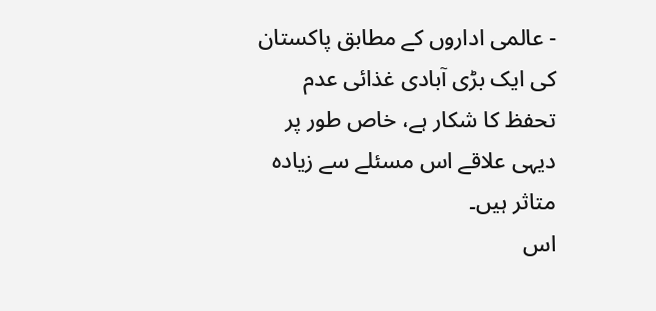- عالمی اداروں کے مطابق پاکستان کی ایک بڑی آبادی غذائی عدم تحفظ کا شکار ہے، خاص طور پر دیہی علاقے اس مسئلے سے زیادہ متاثر ہیں۔
اس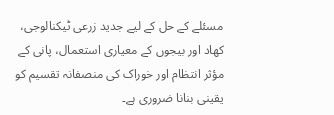مسئلے کے حل کے لیے جدید زرعی ٹیکنالوجی، کھاد اور بیجوں کے معیاری استعمال، پانی کے مؤثر انتظام اور خوراک کی منصفانہ تقسیم کو یقینی بنانا ضروری ہے۔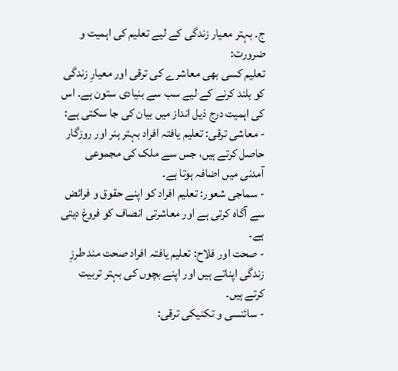ج۔ بہتر معیار زندگی کے لیے تعلیم کی اہمیت و ضرورت:
تعلیم کسی بھی معاشرے کی ترقی اور معیارِ زندگی کو بلند کرنے کے لیے سب سے بنیادی ستون ہے۔ اس کی اہمیت درج ذیل انداز میں بیان کی جا سکتی ہے:
- معاشی ترقی: تعلیم یافتہ افراد بہتر ہنر اور روزگار حاصل کرتے ہیں، جس سے ملک کی مجموعی آمدنی میں اضافہ ہوتا ہے۔
- سماجی شعور: تعلیم افراد کو اپنے حقوق و فرائض سے آگاہ کرتی ہے اور معاشرتی انصاف کو فروغ دیتی ہے۔
- صحت اور فلاح: تعلیم یافتہ افراد صحت مند طرزِ زندگی اپناتے ہیں اور اپنے بچوں کی بہتر تربیت کرتے ہیں۔
- سائنسی و تکنیکی ترقی: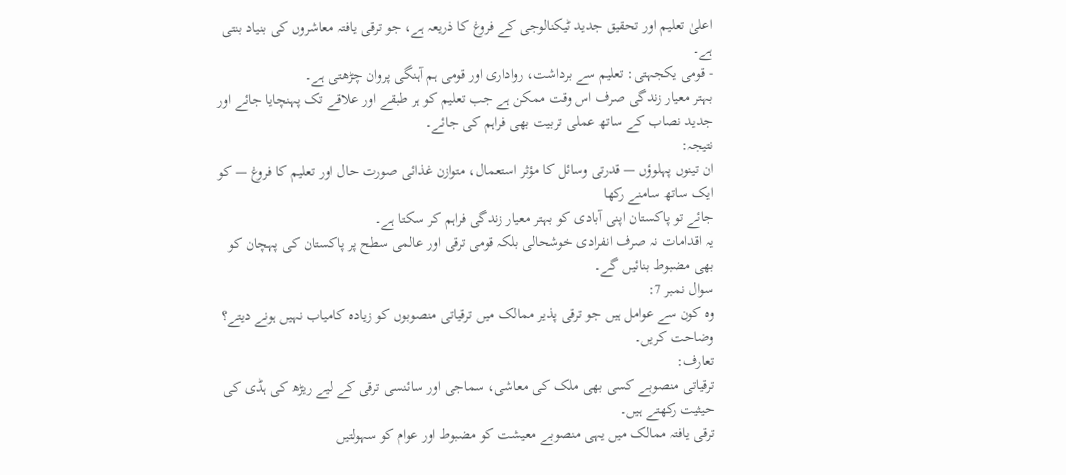اعلیٰ تعلیم اور تحقیق جدید ٹیکنالوجی کے فروغ کا ذریعہ ہے، جو ترقی یافتہ معاشروں کی بنیاد بنتی ہے۔
- قومی یکجہتی: تعلیم سے برداشت، رواداری اور قومی ہم آہنگی پروان چڑھتی ہے۔
بہتر معیار زندگی صرف اس وقت ممکن ہے جب تعلیم کو ہر طبقے اور علاقے تک پہنچایا جائے اور جدید نصاب کے ساتھ عملی تربیت بھی فراہم کی جائے۔
نتیجہ:
ان تینوں پہلوؤں — قدرتی وسائل کا مؤثر استعمال، متوازن غذائی صورت حال اور تعلیم کا فروغ — کو ایک ساتھ سامنے رکھا
جائے تو پاکستان اپنی آبادی کو بہتر معیار زندگی فراہم کر سکتا ہے۔
یہ اقدامات نہ صرف انفرادی خوشحالی بلکہ قومی ترقی اور عالمی سطح پر پاکستان کی پہچان کو بھی مضبوط بنائیں گے۔
سوال نمبر 7:
وہ کون سے عوامل ہیں جو ترقی پذیر ممالک میں ترقیاتی منصوبوں کو زیادہ کامیاب نہیں ہونے دیتے؟ وضاحت کریں۔
تعارف:
ترقیاتی منصوبے کسی بھی ملک کی معاشی، سماجی اور سائنسی ترقی کے لیے ریڑھ کی ہڈی کی حیثیت رکھتے ہیں۔
ترقی یافتہ ممالک میں یہی منصوبے معیشت کو مضبوط اور عوام کو سہولتیں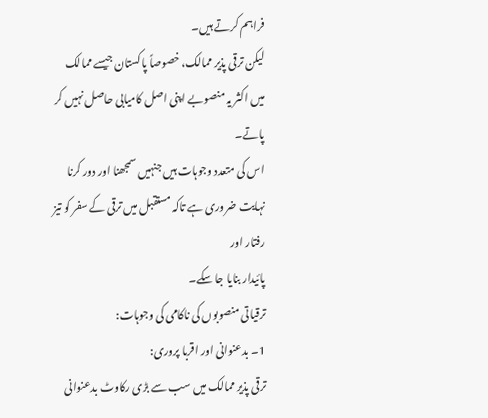فراہم کرتے ہیں۔
لیکن ترقی پذیر ممالک، خصوصاً پاکستان جیسے ممالک میں اکثر یہ منصوبے اپنی اصل کامیابی حاصل نہیں کر پاتے۔
اس کی متعدد وجوہات ہیں جنہیں سمجھنا اور دور کرنا نہایت ضروری ہے تاکہ مستقبل میں ترقی کے سفر کو تیز رفتار اور
پائیدار بنایا جا سکے۔
ترقیاتی منصوبوں کی ناکامی کی وجوہات:
1۔ بدعنوانی اور اقربا پروری:
ترقی پذیر ممالک میں سب سے بڑی رکاوٹ بدعنوانی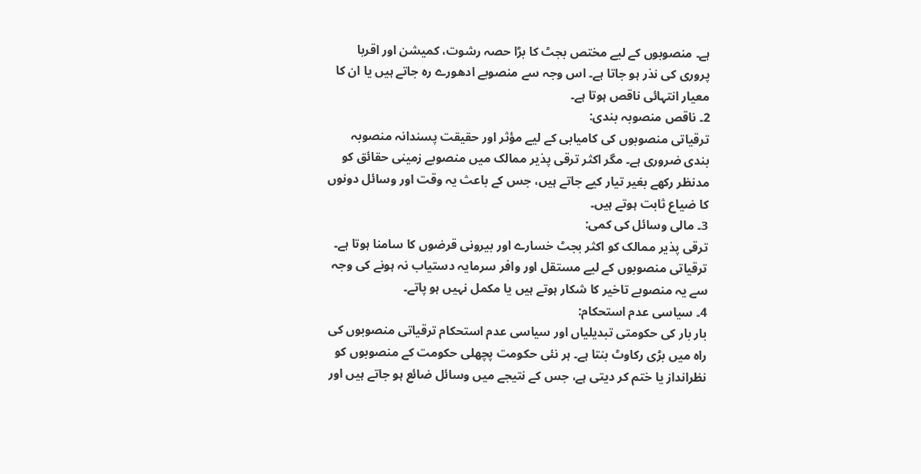ہے۔ منصوبوں کے لیے مختص بجٹ کا بڑا حصہ رشوت، کمیشن اور اقربا پروری کی نذر ہو جاتا ہے۔ اس وجہ سے منصوبے ادھورے رہ جاتے ہیں یا ان کا معیار انتہائی ناقص ہوتا ہے۔
2۔ ناقص منصوبہ بندی:
ترقیاتی منصوبوں کی کامیابی کے لیے مؤثر اور حقیقت پسندانہ منصوبہ بندی ضروری ہے۔ مگر اکثر ترقی پذیر ممالک میں منصوبے زمینی حقائق کو مدنظر رکھے بغیر تیار کیے جاتے ہیں، جس کے باعث یہ وقت اور وسائل دونوں کا ضیاع ثابت ہوتے ہیں۔
3۔ مالی وسائل کی کمی:
ترقی پذیر ممالک کو اکثر بجٹ خسارے اور بیرونی قرضوں کا سامنا ہوتا ہے۔ ترقیاتی منصوبوں کے لیے مستقل اور وافر سرمایہ دستیاب نہ ہونے کی وجہ سے یہ منصوبے تاخیر کا شکار ہوتے ہیں یا مکمل نہیں ہو پاتے۔
4۔ سیاسی عدم استحکام:
بار بار کی حکومتی تبدیلیاں اور سیاسی عدم استحکام ترقیاتی منصوبوں کی راہ میں بڑی رکاوٹ بنتا ہے۔ ہر نئی حکومت پچھلی حکومت کے منصوبوں کو نظرانداز یا ختم کر دیتی ہے، جس کے نتیجے میں وسائل ضائع ہو جاتے ہیں اور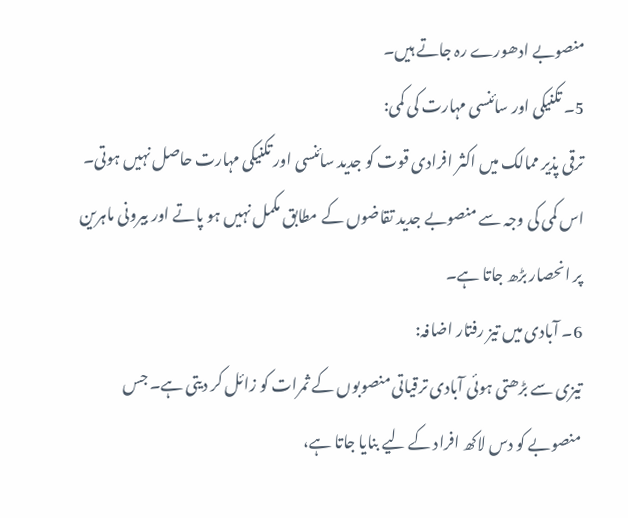منصوبے ادھورے رہ جاتے ہیں۔
5۔ تکنیکی اور سائنسی مہارت کی کمی:
ترقی پذیر ممالک میں اکثر افرادی قوت کو جدید سائنسی اور تکنیکی مہارت حاصل نہیں ہوتی۔ اس کمی کی وجہ سے منصوبے جدید تقاضوں کے مطابق مکمل نہیں ہو پاتے اور بیرونی ماہرین پر انحصار بڑھ جاتا ہے۔
6۔ آبادی میں تیز رفتار اضافہ:
تیزی سے بڑھتی ہوئی آبادی ترقیاتی منصوبوں کے ثمرات کو زائل کر دیتی ہے۔ جس منصوبے کو دس لاکھ افراد کے لیے بنایا جاتا ہے،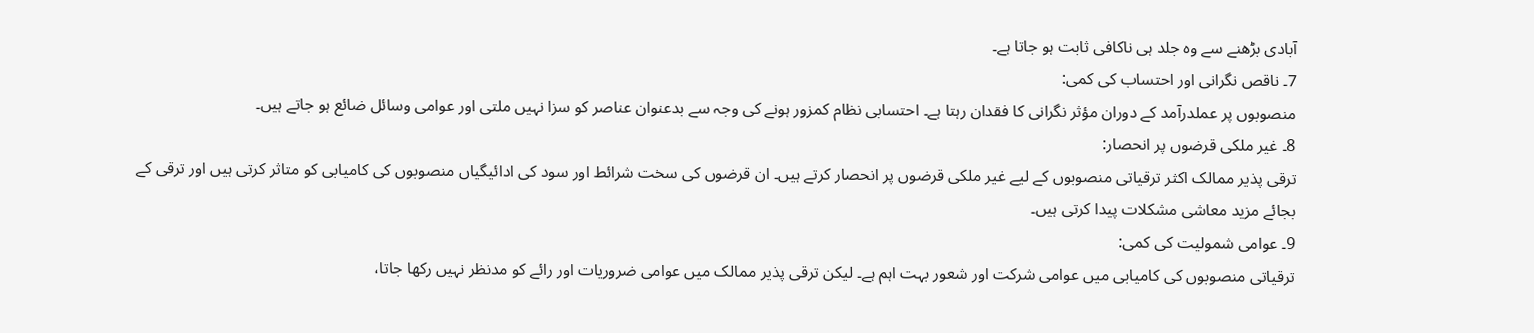آبادی بڑھنے سے وہ جلد ہی ناکافی ثابت ہو جاتا ہے۔
7۔ ناقص نگرانی اور احتساب کی کمی:
منصوبوں پر عملدرآمد کے دوران مؤثر نگرانی کا فقدان رہتا ہے۔ احتسابی نظام کمزور ہونے کی وجہ سے بدعنوان عناصر کو سزا نہیں ملتی اور عوامی وسائل ضائع ہو جاتے ہیں۔
8۔ غیر ملکی قرضوں پر انحصار:
ترقی پذیر ممالک اکثر ترقیاتی منصوبوں کے لیے غیر ملکی قرضوں پر انحصار کرتے ہیں۔ ان قرضوں کی سخت شرائط اور سود کی ادائیگیاں منصوبوں کی کامیابی کو متاثر کرتی ہیں اور ترقی کے بجائے مزید معاشی مشکلات پیدا کرتی ہیں۔
9۔ عوامی شمولیت کی کمی:
ترقیاتی منصوبوں کی کامیابی میں عوامی شرکت اور شعور بہت اہم ہے۔ لیکن ترقی پذیر ممالک میں عوامی ضروریات اور رائے کو مدنظر نہیں رکھا جاتا،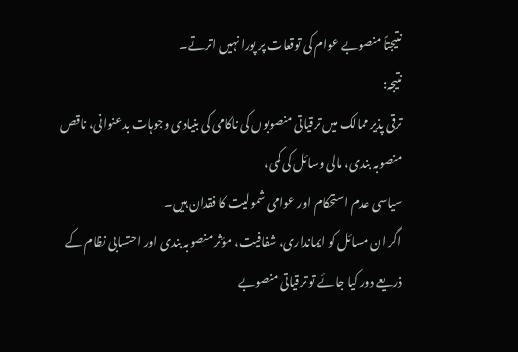نتیجتاً منصوبے عوام کی توقعات پر پورا نہیں اترتے۔
نتیجہ:
ترقی پذیر ممالک میں ترقیاتی منصوبوں کی ناکامی کی بنیادی وجوہات بدعنوانی، ناقص منصوبہ بندی، مالی وسائل کی کمی،
سیاسی عدم استحکام اور عوامی شمولیت کا فقدان ہیں۔
اگر ان مسائل کو ایمانداری، شفافیت، مؤثر منصوبہ بندی اور احتسابی نظام کے ذریعے دور کیا جائے تو ترقیاتی منصوبے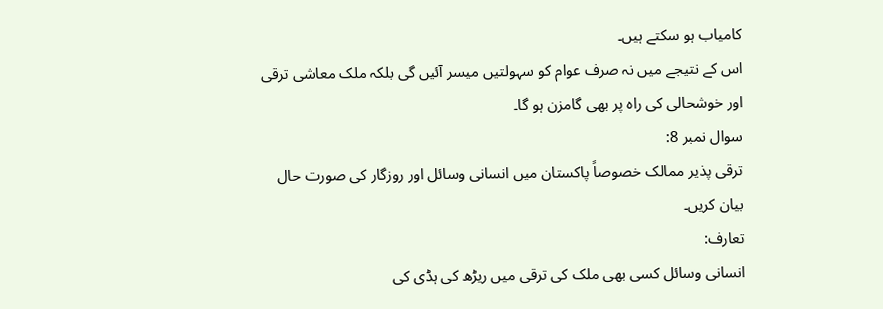کامیاب ہو سکتے ہیں۔
اس کے نتیجے میں نہ صرف عوام کو سہولتیں میسر آئیں گی بلکہ ملک معاشی ترقی اور خوشحالی کی راہ پر بھی گامزن ہو گا۔
سوال نمبر 8:
ترقی پذیر ممالک خصوصاً پاکستان میں انسانی وسائل اور روزگار کی صورت حال بیان کریں۔
تعارف:
انسانی وسائل کسی بھی ملک کی ترقی میں ریڑھ کی ہڈی کی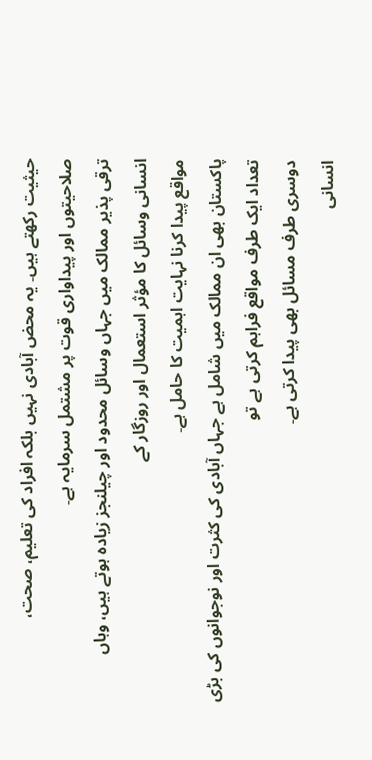حیثیت رکھتے ہیں۔ یہ محض آبادی نہیں بلکہ افراد کی تعلیم، صحت،
صلاحیتوں اور پیداواری قوت پر مشتمل سرمایہ ہے۔
ترقی پذیر ممالک میں جہاں وسائل محدود اور چیلنجز زیادہ ہوتے ہیں، وہاں انسانی وسائل کا مؤثر استعمال اور روزگار کے
مواقع پیدا کرنا نہایت اہمیت کا حامل ہے۔
پاکستان بھی ان ممالک میں شامل ہے جہاں آبادی کی کثرت اور نوجوانوں کی بڑی تعداد ایک طرف مواقع فراہم کرتی ہے تو
دوسری طرف مسائل بھی پیدا کرتی ہے۔
انسانی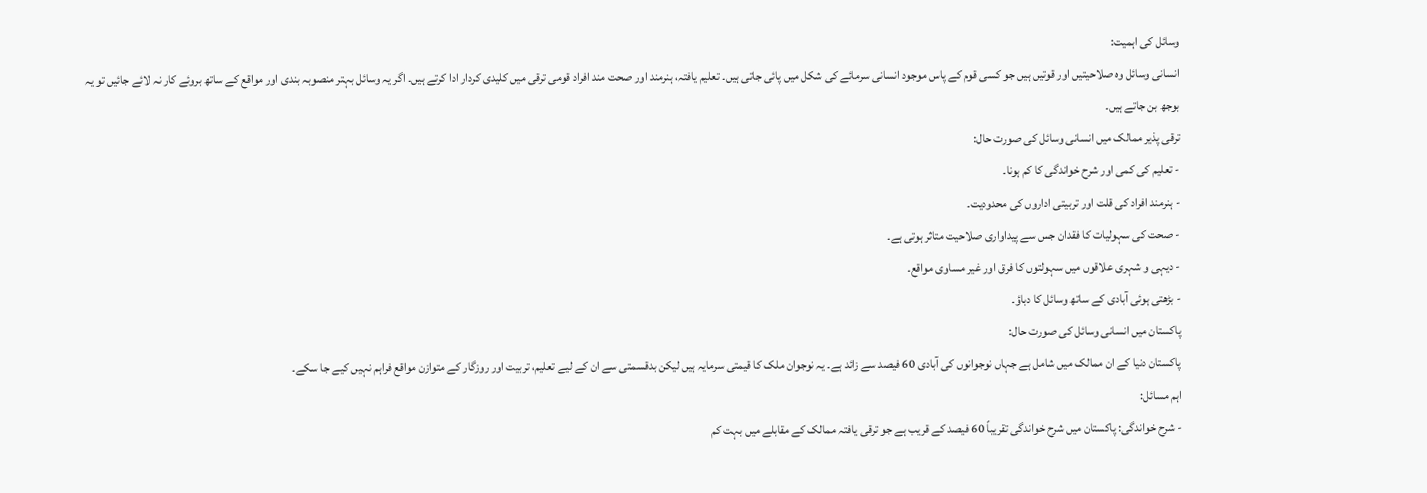وسائل کی اہمیت:
انسانی وسائل وہ صلاحیتیں اور قوتیں ہیں جو کسی قوم کے پاس موجود انسانی سرمائے کی شکل میں پائی جاتی ہیں۔ تعلیم یافتہ، ہنرمند اور صحت مند افراد قومی ترقی میں کلیدی کردار ادا کرتے ہیں۔ اگر یہ وسائل بہتر منصوبہ بندی اور مواقع کے ساتھ بروئے کار نہ لائے جائیں تو یہ بوجھ بن جاتے ہیں۔
ترقی پذیر ممالک میں انسانی وسائل کی صورت حال:
- تعلیم کی کمی اور شرح خواندگی کا کم ہونا۔
- ہنرمند افراد کی قلت اور تربیتی اداروں کی محدودیت۔
- صحت کی سہولیات کا فقدان جس سے پیداواری صلاحیت متاثر ہوتی ہے۔
- دیہی و شہری علاقوں میں سہولتوں کا فرق اور غیر مساوی مواقع۔
- بڑھتی ہوئی آبادی کے ساتھ وسائل کا دباؤ۔
پاکستان میں انسانی وسائل کی صورت حال:
پاکستان دنیا کے ان ممالک میں شامل ہے جہاں نوجوانوں کی آبادی 60 فیصد سے زائد ہے۔ یہ نوجوان ملک کا قیمتی سرمایہ ہیں لیکن بدقسمتی سے ان کے لیے تعلیم، تربیت اور روزگار کے متوازن مواقع فراہم نہیں کیے جا سکے۔
اہم مسائل:
- شرح خواندگی: پاکستان میں شرح خواندگی تقریباً 60 فیصد کے قریب ہے جو ترقی یافتہ ممالک کے مقابلے میں بہت کم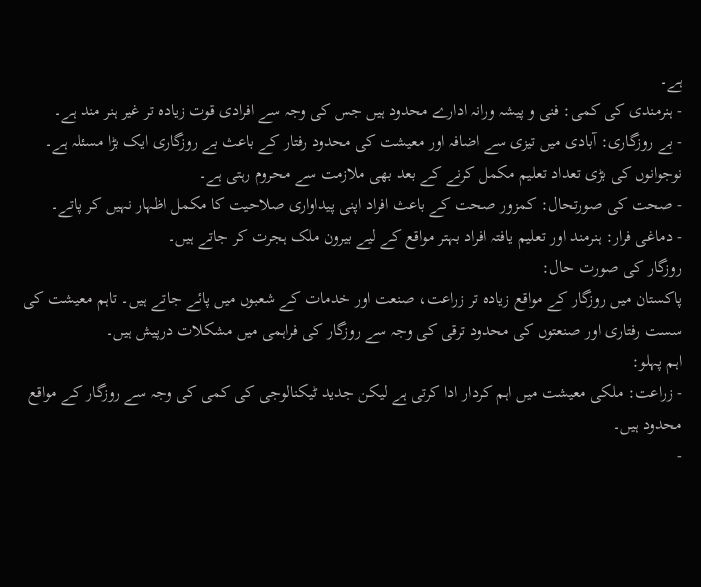ہے۔
- ہنرمندی کی کمی: فنی و پیشہ ورانہ ادارے محدود ہیں جس کی وجہ سے افرادی قوت زیادہ تر غیر ہنر مند ہے۔
- بے روزگاری: آبادی میں تیزی سے اضافہ اور معیشت کی محدود رفتار کے باعث بے روزگاری ایک بڑا مسئلہ ہے۔ نوجوانوں کی بڑی تعداد تعلیم مکمل کرنے کے بعد بھی ملازمت سے محروم رہتی ہے۔
- صحت کی صورتحال: کمزور صحت کے باعث افراد اپنی پیداواری صلاحیت کا مکمل اظہار نہیں کر پاتے۔
- دماغی فرار: ہنرمند اور تعلیم یافتہ افراد بہتر مواقع کے لیے بیرون ملک ہجرت کر جاتے ہیں۔
روزگار کی صورت حال:
پاکستان میں روزگار کے مواقع زیادہ تر زراعت، صنعت اور خدمات کے شعبوں میں پائے جاتے ہیں۔ تاہم معیشت کی سست رفتاری اور صنعتوں کی محدود ترقی کی وجہ سے روزگار کی فراہمی میں مشکلات درپیش ہیں۔
اہم پہلو:
- زراعت: ملکی معیشت میں اہم کردار ادا کرتی ہے لیکن جدید ٹیکنالوجی کی کمی کی وجہ سے روزگار کے مواقع محدود ہیں۔
-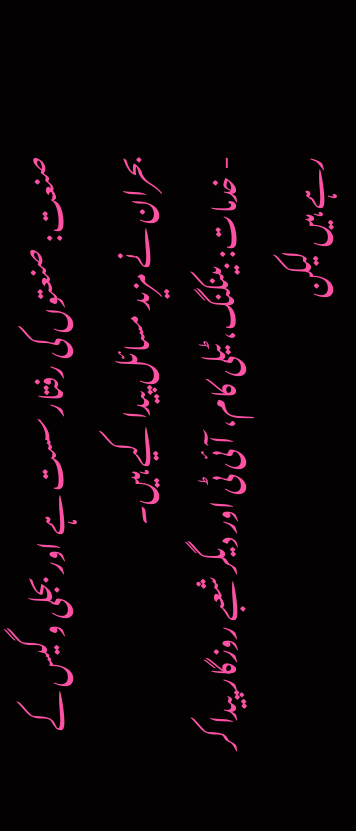صنعت: صنعتوں کی رفتار سست ہے اور بجلی و گیس کے بحران نے مزید مسائل پیدا کیے ہیں۔
- خدمات: بینکنگ، ٹیلی کام، آئی ٹی اور دیگر شعبے روزگار پیدا کر رہے ہیں لیکن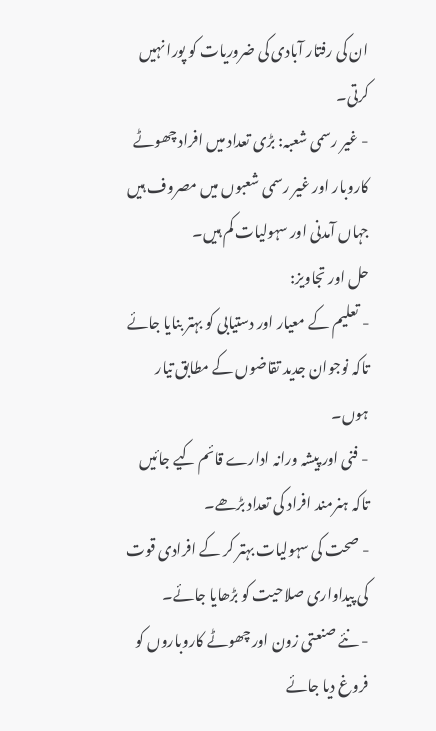ان کی رفتار آبادی کی ضروریات کو پورا نہیں کرتی۔
- غیر رسمی شعبہ: بڑی تعداد میں افراد چھوٹے کاروبار اور غیر رسمی شعبوں میں مصروف ہیں جہاں آمدنی اور سہولیات کم ہیں۔
حل اور تجاویز:
- تعلیم کے معیار اور دستیابی کو بہتر بنایا جائے تاکہ نوجوان جدید تقاضوں کے مطابق تیار ہوں۔
- فنی اور پیشہ ورانہ ادارے قائم کیے جائیں تاکہ ہنرمند افراد کی تعداد بڑھے۔
- صحت کی سہولیات بہتر کر کے افرادی قوت کی پیداواری صلاحیت کو بڑھایا جائے۔
- نئے صنعتی زون اور چھوٹے کاروباروں کو فروغ دیا جائے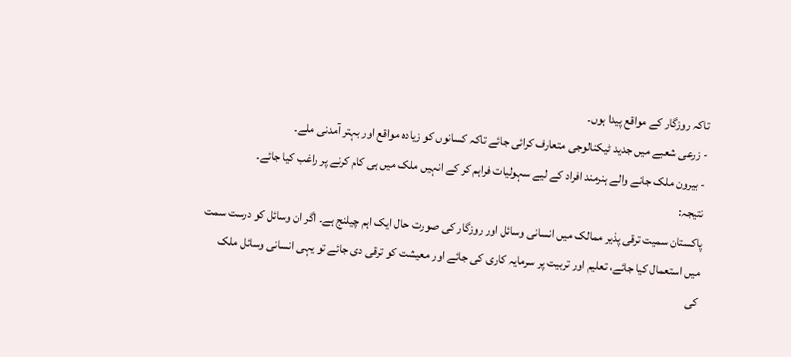تاکہ روزگار کے مواقع پیدا ہوں۔
- زرعی شعبے میں جدید ٹیکنالوجی متعارف کرائی جائے تاکہ کسانوں کو زیادہ مواقع اور بہتر آمدنی ملے۔
- بیرون ملک جانے والے ہنرمند افراد کے لیے سہولیات فراہم کر کے انہیں ملک میں ہی کام کرنے پر راغب کیا جائے۔
نتیجہ:
پاکستان سمیت ترقی پذیر ممالک میں انسانی وسائل اور روزگار کی صورت حال ایک اہم چیلنج ہے۔ اگر ان وسائل کو درست سمت
میں استعمال کیا جائے، تعلیم اور تربیت پر سرمایہ کاری کی جائے اور معیشت کو ترقی دی جائے تو یہی انسانی وسائل ملک
کی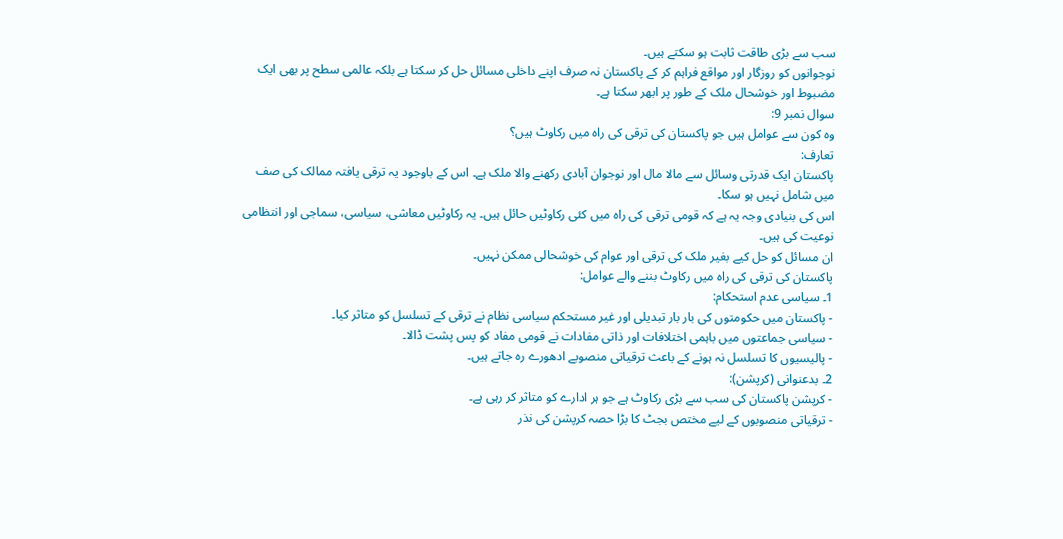سب سے بڑی طاقت ثابت ہو سکتے ہیں۔
نوجوانوں کو روزگار اور مواقع فراہم کر کے پاکستان نہ صرف اپنے داخلی مسائل حل کر سکتا ہے بلکہ عالمی سطح پر بھی ایک
مضبوط اور خوشحال ملک کے طور پر ابھر سکتا ہے۔
سوال نمبر 9:
وہ کون سے عوامل ہیں جو پاکستان کی ترقی کی راہ میں رکاوٹ ہیں؟
تعارف:
پاکستان ایک قدرتی وسائل سے مالا مال اور نوجوان آبادی رکھنے والا ملک ہے۔ اس کے باوجود یہ ترقی یافتہ ممالک کی صف
میں شامل نہیں ہو سکا۔
اس کی بنیادی وجہ یہ ہے کہ قومی ترقی کی راہ میں کئی رکاوٹیں حائل ہیں۔ یہ رکاوٹیں معاشی، سیاسی، سماجی اور انتظامی
نوعیت کی ہیں۔
ان مسائل کو حل کیے بغیر ملک کی ترقی اور عوام کی خوشحالی ممکن نہیں۔
پاکستان کی ترقی کی راہ میں رکاوٹ بننے والے عوامل:
1۔ سیاسی عدم استحکام:
- پاکستان میں حکومتوں کی بار بار تبدیلی اور غیر مستحکم سیاسی نظام نے ترقی کے تسلسل کو متاثر کیا۔
- سیاسی جماعتوں میں باہمی اختلافات اور ذاتی مفادات نے قومی مفاد کو پس پشت ڈالا۔
- پالیسیوں کا تسلسل نہ ہونے کے باعث ترقیاتی منصوبے ادھورے رہ جاتے ہیں۔
2۔ بدعنوانی (کرپشن):
- کرپشن پاکستان کی سب سے بڑی رکاوٹ ہے جو ہر ادارے کو متاثر کر رہی ہے۔
- ترقیاتی منصوبوں کے لیے مختص بجٹ کا بڑا حصہ کرپشن کی نذر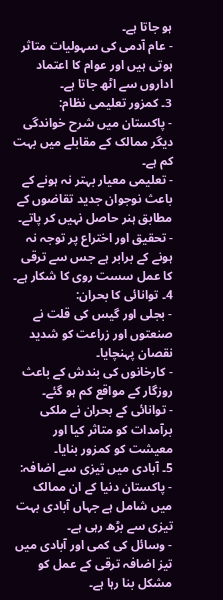ہو جاتا ہے۔
- عام آدمی کی سہولیات متاثر ہوتی ہیں اور عوام کا اعتماد اداروں سے اٹھ جاتا ہے۔
3۔ کمزور تعلیمی نظام:
- پاکستان میں شرح خواندگی دیگر ممالک کے مقابلے میں بہت کم ہے۔
- تعلیمی معیار بہتر نہ ہونے کے باعث نوجوان جدید تقاضوں کے مطابق ہنر حاصل نہیں کر پاتے۔
- تحقیق اور اختراع پر توجہ نہ ہونے کے برابر ہے جس سے ترقی کا عمل سست روی کا شکار ہے۔
4۔ توانائی کا بحران:
- بجلی اور گیس کی قلت نے صنعتوں اور زراعت کو شدید نقصان پہنچایا۔
- کارخانوں کی بندش کے باعث روزگار کے مواقع کم ہو گئے۔
- توانائی کے بحران نے ملکی برآمدات کو متاثر کیا اور معیشت کو کمزور بنایا۔
5۔ آبادی میں تیزی سے اضافہ:
- پاکستان دنیا کے ان ممالک میں شامل ہے جہاں آبادی بہت تیزی سے بڑھ رہی ہے۔
- وسائل کی کمی اور آبادی میں تیز اضافہ ترقی کے عمل کو مشکل بنا رہا ہے۔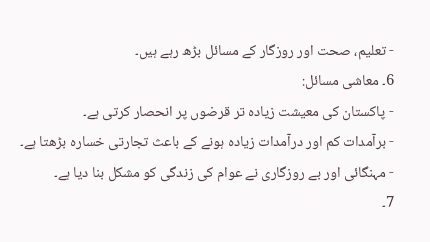- تعلیم، صحت اور روزگار کے مسائل بڑھ رہے ہیں۔
6۔ معاشی مسائل:
- پاکستان کی معیشت زیادہ تر قرضوں پر انحصار کرتی ہے۔
- برآمدات کم اور درآمدات زیادہ ہونے کے باعث تجارتی خسارہ بڑھتا ہے۔
- مہنگائی اور بے روزگاری نے عوام کی زندگی کو مشکل بنا دیا ہے۔
7۔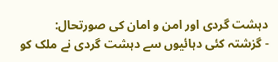دہشت گردی اور امن و امان کی صورتحال:
- گزشتہ کئی دہائیوں سے دہشت گردی نے ملک کو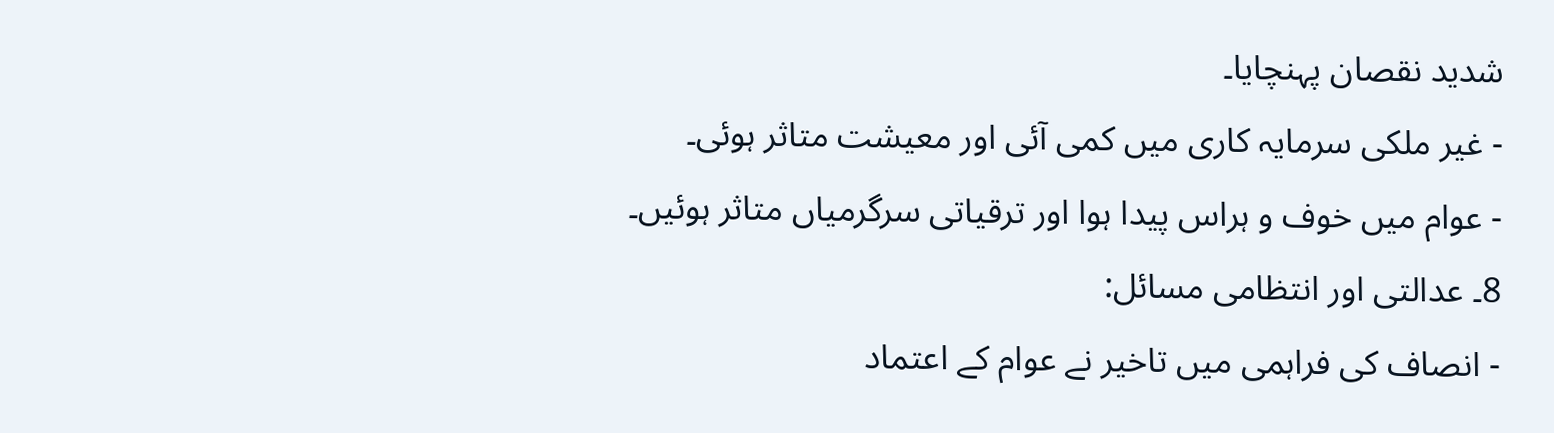شدید نقصان پہنچایا۔
- غیر ملکی سرمایہ کاری میں کمی آئی اور معیشت متاثر ہوئی۔
- عوام میں خوف و ہراس پیدا ہوا اور ترقیاتی سرگرمیاں متاثر ہوئیں۔
8۔ عدالتی اور انتظامی مسائل:
- انصاف کی فراہمی میں تاخیر نے عوام کے اعتماد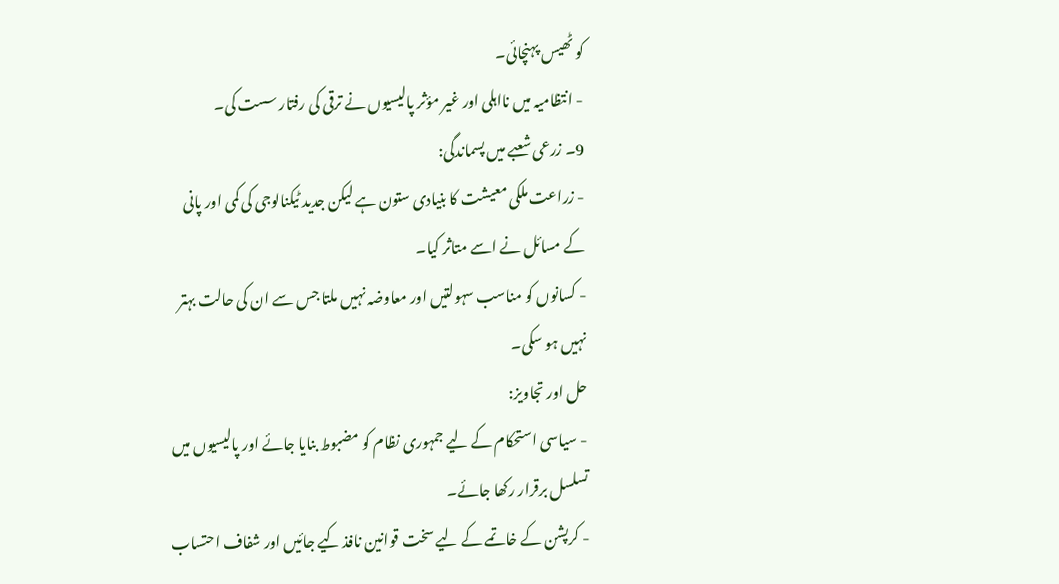کو ٹھیس پہنچائی۔
- انتظامیہ میں نااہلی اور غیر مؤثر پالیسیوں نے ترقی کی رفتار سست کی۔
9۔ زرعی شعبے میں پسماندگی:
- زراعت ملکی معیشت کا بنیادی ستون ہے لیکن جدید ٹیکنالوجی کی کمی اور پانی کے مسائل نے اسے متاثر کیا۔
- کسانوں کو مناسب سہولتیں اور معاوضہ نہیں ملتا جس سے ان کی حالت بہتر نہیں ہو سکی۔
حل اور تجاویز:
- سیاسی استحکام کے لیے جمہوری نظام کو مضبوط بنایا جائے اور پالیسیوں میں تسلسل برقرار رکھا جائے۔
- کرپشن کے خاتمے کے لیے سخت قوانین نافذ کیے جائیں اور شفاف احتساب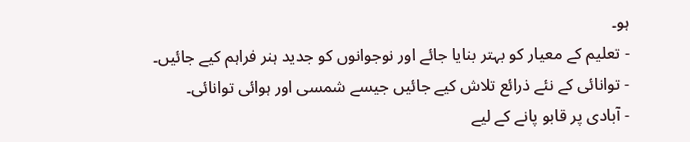ہو۔
- تعلیم کے معیار کو بہتر بنایا جائے اور نوجوانوں کو جدید ہنر فراہم کیے جائیں۔
- توانائی کے نئے ذرائع تلاش کیے جائیں جیسے شمسی اور ہوائی توانائی۔
- آبادی پر قابو پانے کے لیے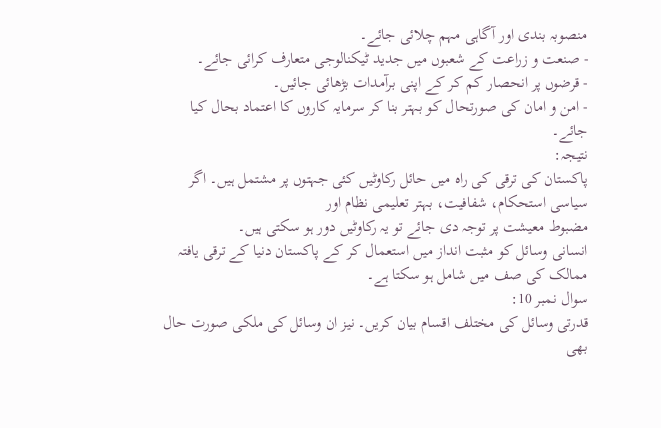منصوبہ بندی اور آگاہی مہم چلائی جائے۔
- صنعت و زراعت کے شعبوں میں جدید ٹیکنالوجی متعارف کرائی جائے۔
- قرضوں پر انحصار کم کر کے اپنی برآمدات بڑھائی جائیں۔
- امن و امان کی صورتحال کو بہتر بنا کر سرمایہ کاروں کا اعتماد بحال کیا جائے۔
نتیجہ:
پاکستان کی ترقی کی راہ میں حائل رکاوٹیں کئی جہتوں پر مشتمل ہیں۔ اگر سیاسی استحکام، شفافیت، بہتر تعلیمی نظام اور
مضبوط معیشت پر توجہ دی جائے تو یہ رکاوٹیں دور ہو سکتی ہیں۔
انسانی وسائل کو مثبت انداز میں استعمال کر کے پاکستان دنیا کے ترقی یافتہ ممالک کی صف میں شامل ہو سکتا ہے۔
سوال نمبر 10:
قدرتی وسائل کی مختلف اقسام بیان کریں۔ نیز ان وسائل کی ملکی صورت حال بھی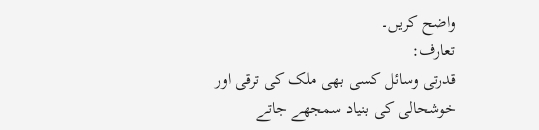واضح کریں۔
تعارف:
قدرتی وسائل کسی بھی ملک کی ترقی اور خوشحالی کی بنیاد سمجھے جاتے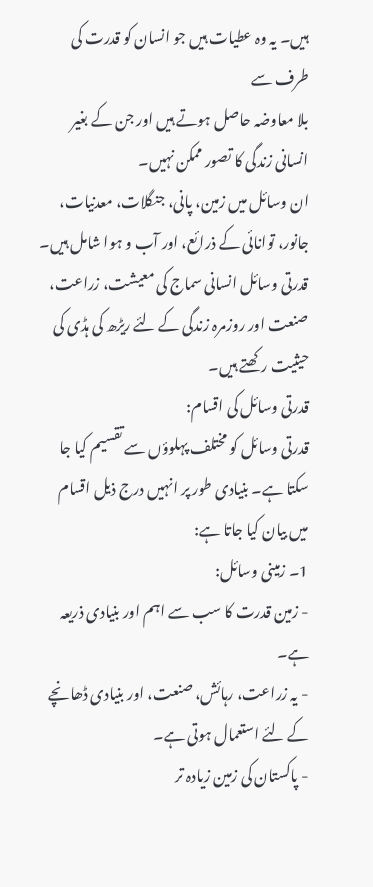ہیں۔ یہ وہ عطیات ہیں جو انسان کو قدرت کی طرف سے
بلا معاوضہ حاصل ہوتے ہیں اور جن کے بغیر انسانی زندگی کا تصور ممکن نہیں۔
ان وسائل میں زمین، پانی، جنگلات، معدنیات، جانور، توانائی کے ذرائع، اور آب و ہوا شامل ہیں۔
قدرتی وسائل انسانی سماج کی معیشت، زراعت، صنعت اور روزمرہ زندگی کے لئے ریڑھ کی ہڈی کی حیثیت رکھتے ہیں۔
قدرتی وسائل کی اقسام:
قدرتی وسائل کو مختلف پہلوؤں سے تقسیم کیا جا سکتا ہے۔ بنیادی طور پر انہیں درج ذیل اقسام میں بیان کیا جاتا ہے:
1۔ زمینی وسائل:
- زمین قدرت کا سب سے اہم اور بنیادی ذریعہ ہے۔
- یہ زراعت، رہائش، صنعت، اور بنیادی ڈھانچے کے لئے استعمال ہوتی ہے۔
- پاکستان کی زمین زیادہ تر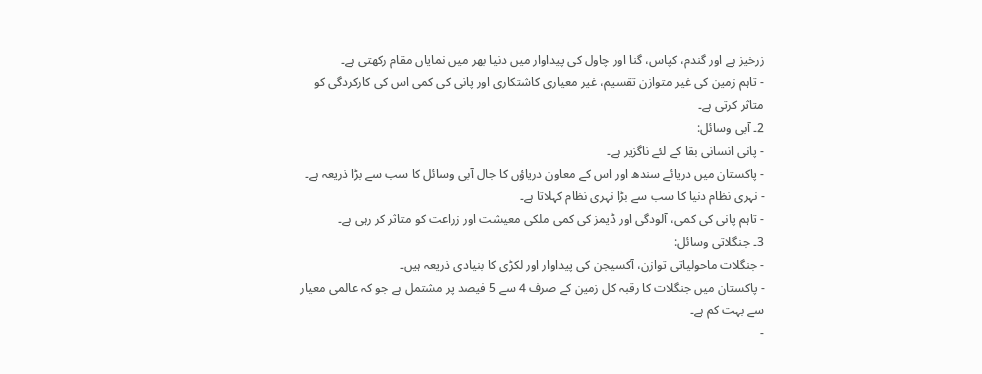زرخیز ہے اور گندم، کپاس، گنا اور چاول کی پیداوار میں دنیا بھر میں نمایاں مقام رکھتی ہے۔
- تاہم زمین کی غیر متوازن تقسیم، غیر معیاری کاشتکاری اور پانی کی کمی اس کی کارکردگی کو متاثر کرتی ہے۔
2۔ آبی وسائل:
- پانی انسانی بقا کے لئے ناگزیر ہے۔
- پاکستان میں دریائے سندھ اور اس کے معاون دریاؤں کا جال آبی وسائل کا سب سے بڑا ذریعہ ہے۔
- نہری نظام دنیا کا سب سے بڑا نہری نظام کہلاتا ہے۔
- تاہم پانی کی کمی، آلودگی اور ڈیمز کی کمی ملکی معیشت اور زراعت کو متاثر کر رہی ہے۔
3۔ جنگلاتی وسائل:
- جنگلات ماحولیاتی توازن، آکسیجن کی پیداوار اور لکڑی کا بنیادی ذریعہ ہیں۔
- پاکستان میں جنگلات کا رقبہ کل زمین کے صرف 4 سے 5 فیصد پر مشتمل ہے جو کہ عالمی معیار سے بہت کم ہے۔
-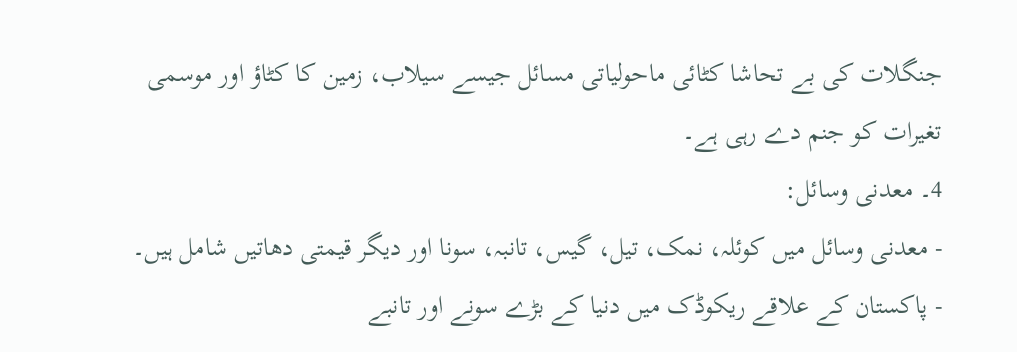جنگلات کی بے تحاشا کٹائی ماحولیاتی مسائل جیسے سیلاب، زمین کا کٹاؤ اور موسمی تغیرات کو جنم دے رہی ہے۔
4۔ معدنی وسائل:
- معدنی وسائل میں کوئلہ، نمک، تیل، گیس، تانبہ، سونا اور دیگر قیمتی دھاتیں شامل ہیں۔
- پاکستان کے علاقے ریکوڈک میں دنیا کے بڑے سونے اور تانبے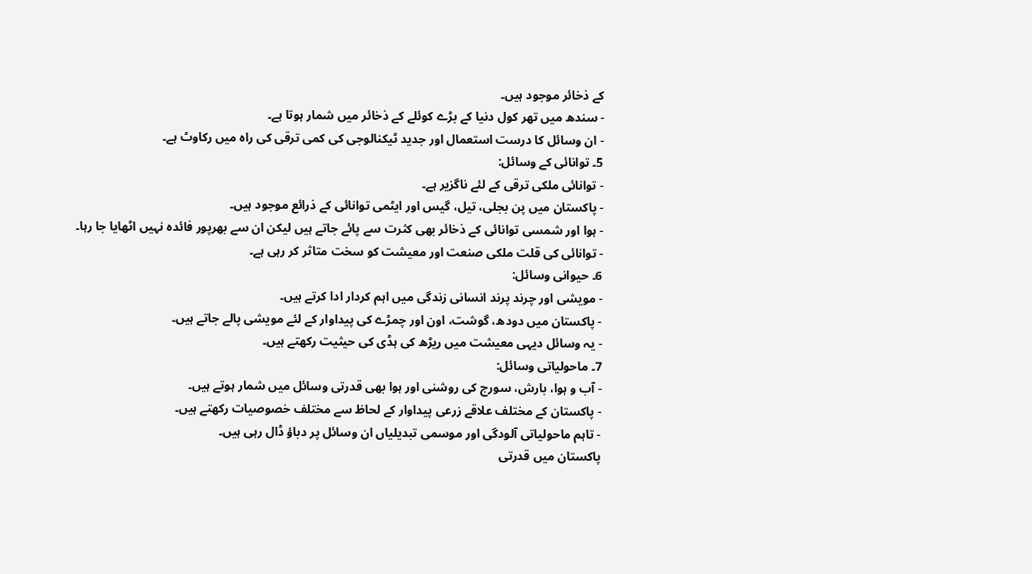کے ذخائر موجود ہیں۔
- سندھ میں تھر کول دنیا کے بڑے کوئلے کے ذخائر میں شمار ہوتا ہے۔
- ان وسائل کا درست استعمال اور جدید ٹیکنالوجی کی کمی ترقی کی راہ میں رکاوٹ ہے۔
5۔ توانائی کے وسائل:
- توانائی ملکی ترقی کے لئے ناگزیر ہے۔
- پاکستان میں پن بجلی، تیل، گیس اور ایٹمی توانائی کے ذرائع موجود ہیں۔
- ہوا اور شمسی توانائی کے ذخائر بھی کثرت سے پائے جاتے ہیں لیکن ان سے بھرپور فائدہ نہیں اٹھایا جا رہا۔
- توانائی کی قلت ملکی صنعت اور معیشت کو سخت متاثر کر رہی ہے۔
6۔ حیوانی وسائل:
- مویشی اور چرند پرند انسانی زندگی میں اہم کردار ادا کرتے ہیں۔
- پاکستان میں دودھ، گوشت، اون اور چمڑے کی پیداوار کے لئے مویشی پالے جاتے ہیں۔
- یہ وسائل دیہی معیشت میں ریڑھ کی ہڈی کی حیثیت رکھتے ہیں۔
7۔ ماحولیاتی وسائل:
- آب و ہوا، بارش، سورج کی روشنی اور ہوا بھی قدرتی وسائل میں شمار ہوتے ہیں۔
- پاکستان کے مختلف علاقے زرعی پیداوار کے لحاظ سے مختلف خصوصیات رکھتے ہیں۔
- تاہم ماحولیاتی آلودگی اور موسمی تبدیلیاں ان وسائل پر دباؤ ڈال رہی ہیں۔
پاکستان میں قدرتی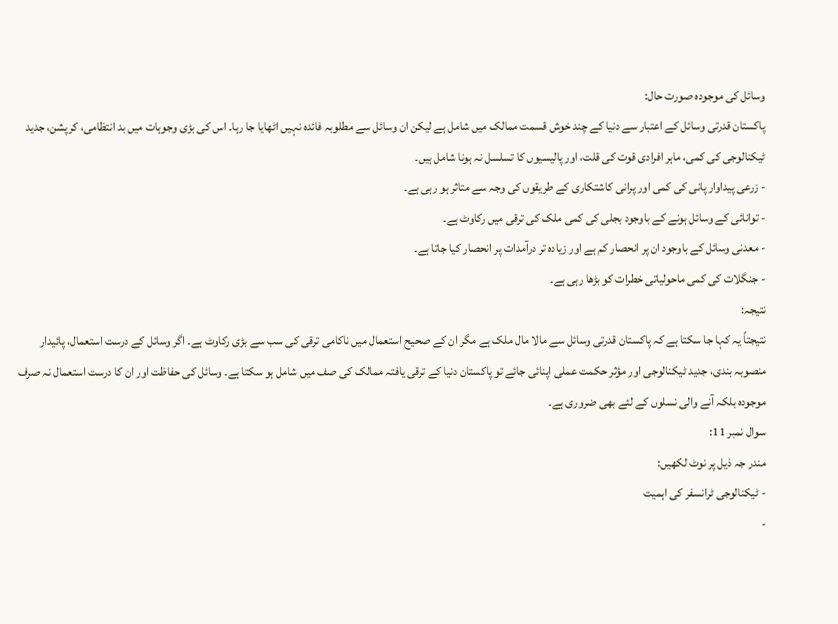وسائل کی موجودہ صورت حال:
پاکستان قدرتی وسائل کے اعتبار سے دنیا کے چند خوش قسمت ممالک میں شامل ہے لیکن ان وسائل سے مطلوبہ فائدہ نہیں اٹھایا جا رہا۔ اس کی بڑی وجوہات میں بد انتظامی، کرپشن، جدید ٹیکنالوجی کی کمی، ماہر افرادی قوت کی قلت، اور پالیسیوں کا تسلسل نہ ہونا شامل ہیں۔
- زرعی پیداوار پانی کی کمی اور پرانی کاشتکاری کے طریقوں کی وجہ سے متاثر ہو رہی ہے۔
- توانائی کے وسائل ہونے کے باوجود بجلی کی کمی ملک کی ترقی میں رکاوٹ ہے۔
- معدنی وسائل کے باوجود ان پر انحصار کم ہے اور زیادہ تر درآمدات پر انحصار کیا جاتا ہے۔
- جنگلات کی کمی ماحولیاتی خطرات کو بڑھا رہی ہے۔
نتیجہ:
نتیجتاً یہ کہا جا سکتا ہے کہ پاکستان قدرتی وسائل سے مالا مال ملک ہے مگر ان کے صحیح استعمال میں ناکامی ترقی کی سب سے بڑی رکاوٹ ہے۔ اگر وسائل کے درست استعمال، پائیدار منصوبہ بندی، جدید ٹیکنالوجی اور مؤثر حکمت عملی اپنائی جائے تو پاکستان دنیا کے ترقی یافتہ ممالک کی صف میں شامل ہو سکتا ہے۔ وسائل کی حفاظت اور ان کا درست استعمال نہ صرف موجودہ بلکہ آنے والی نسلوں کے لئے بھی ضروری ہے۔
سوال نمبر 11:
مندر جہ ذیل پر نوٹ لکھیں:
- ٹیکنالوجی ٹرانسفر کی اہمیت
-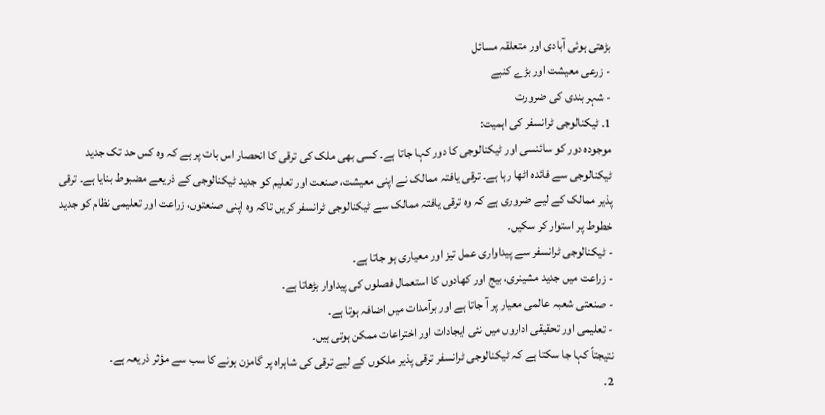بڑھتی ہوئی آبادی اور متعلقہ مسائل
- زرعی معیشت اور بڑے کنبے
- شہر بندی کی ضرورت
1۔ ٹیکنالوجی ٹرانسفر کی اہمیت:
موجودہ دور کو سائنسی اور ٹیکنالوجی کا دور کہا جاتا ہے۔ کسی بھی ملک کی ترقی کا انحصار اس بات پر ہے کہ وہ کس حد تک جدید ٹیکنالوجی سے فائدہ اٹھا رہا ہے۔ ترقی یافتہ ممالک نے اپنی معیشت، صنعت اور تعلیم کو جدید ٹیکنالوجی کے ذریعے مضبوط بنایا ہے۔ ترقی پذیر ممالک کے لیے ضروری ہے کہ وہ ترقی یافتہ ممالک سے ٹیکنالوجی ٹرانسفر کریں تاکہ وہ اپنی صنعتوں، زراعت اور تعلیمی نظام کو جدید خطوط پر استوار کر سکیں۔
- ٹیکنالوجی ٹرانسفر سے پیداواری عمل تیز اور معیاری ہو جاتا ہے۔
- زراعت میں جدید مشینری، بیج اور کھادوں کا استعمال فصلوں کی پیداوار بڑھاتا ہے۔
- صنعتی شعبہ عالمی معیار پر آ جاتا ہے اور برآمدات میں اضافہ ہوتا ہے۔
- تعلیمی اور تحقیقی اداروں میں نئی ایجادات اور اختراعات ممکن ہوتی ہیں۔
نتیجتاً کہا جا سکتا ہے کہ ٹیکنالوجی ٹرانسفر ترقی پذیر ملکوں کے لیے ترقی کی شاہراہ پر گامزن ہونے کا سب سے مؤثر ذریعہ ہے۔
2۔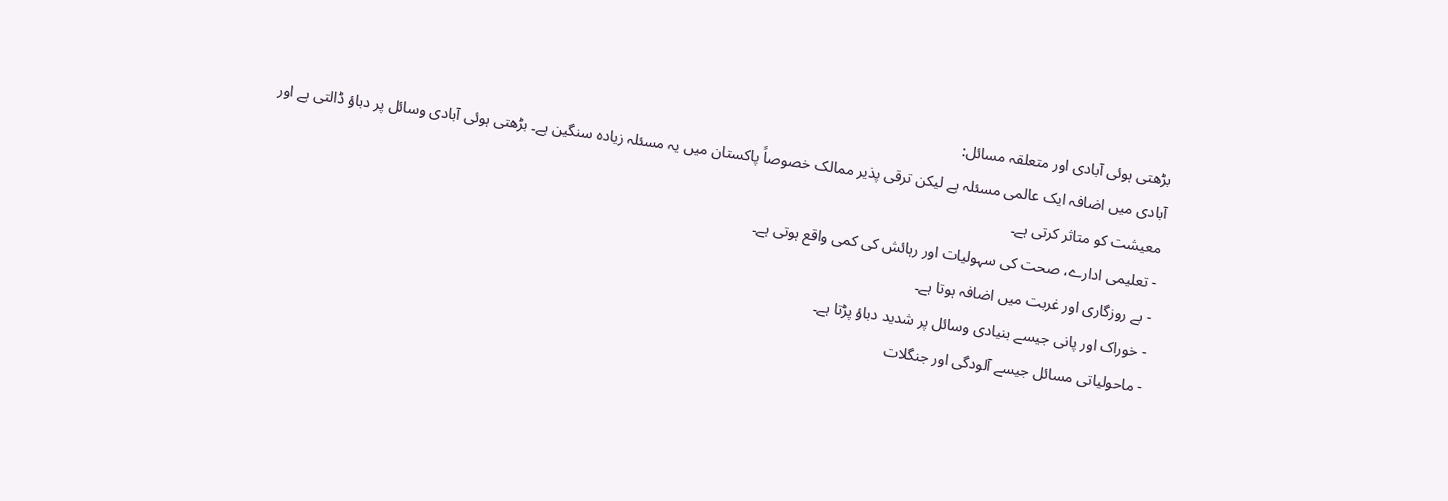بڑھتی ہوئی آبادی اور متعلقہ مسائل:
آبادی میں اضافہ ایک عالمی مسئلہ ہے لیکن ترقی پذیر ممالک خصوصاً پاکستان میں یہ مسئلہ زیادہ سنگین ہے۔ بڑھتی ہوئی آبادی وسائل پر دباؤ ڈالتی ہے اور معیشت کو متاثر کرتی ہے۔
- تعلیمی ادارے، صحت کی سہولیات اور رہائش کی کمی واقع ہوتی ہے۔
- بے روزگاری اور غربت میں اضافہ ہوتا ہے۔
- خوراک اور پانی جیسے بنیادی وسائل پر شدید دباؤ پڑتا ہے۔
- ماحولیاتی مسائل جیسے آلودگی اور جنگلات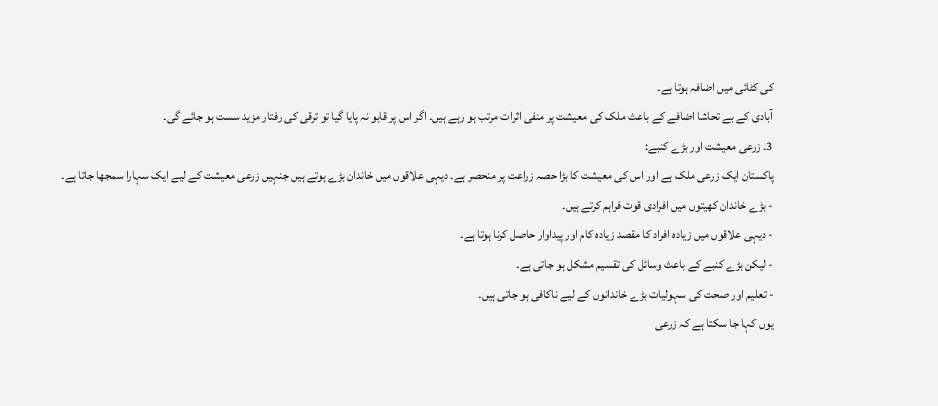کی کٹائی میں اضافہ ہوتا ہے۔
آبادی کے بے تحاشا اضافے کے باعث ملک کی معیشت پر منفی اثرات مرتب ہو رہے ہیں۔ اگر اس پر قابو نہ پایا گیا تو ترقی کی رفتار مزید سست ہو جائے گی۔
3۔ زرعی معیشت اور بڑے کنبے:
پاکستان ایک زرعی ملک ہے اور اس کی معیشت کا بڑا حصہ زراعت پر منحصر ہے۔ دیہی علاقوں میں خاندان بڑے ہوتے ہیں جنہیں زرعی معیشت کے لیے ایک سہارا سمجھا جاتا ہے۔
- بڑے خاندان کھیتوں میں افرادی قوت فراہم کرتے ہیں۔
- دیہی علاقوں میں زیادہ افراد کا مقصد زیادہ کام اور پیداوار حاصل کرنا ہوتا ہے۔
- لیکن بڑے کنبے کے باعث وسائل کی تقسیم مشکل ہو جاتی ہے۔
- تعلیم اور صحت کی سہولیات بڑے خاندانوں کے لیے ناکافی ہو جاتی ہیں۔
یوں کہا جا سکتا ہے کہ زرعی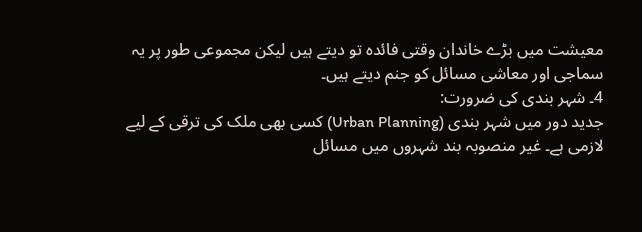معیشت میں بڑے خاندان وقتی فائدہ تو دیتے ہیں لیکن مجموعی طور پر یہ سماجی اور معاشی مسائل کو جنم دیتے ہیں۔
4۔ شہر بندی کی ضرورت:
جدید دور میں شہر بندی (Urban Planning) کسی بھی ملک کی ترقی کے لیے لازمی ہے۔ غیر منصوبہ بند شہروں میں مسائل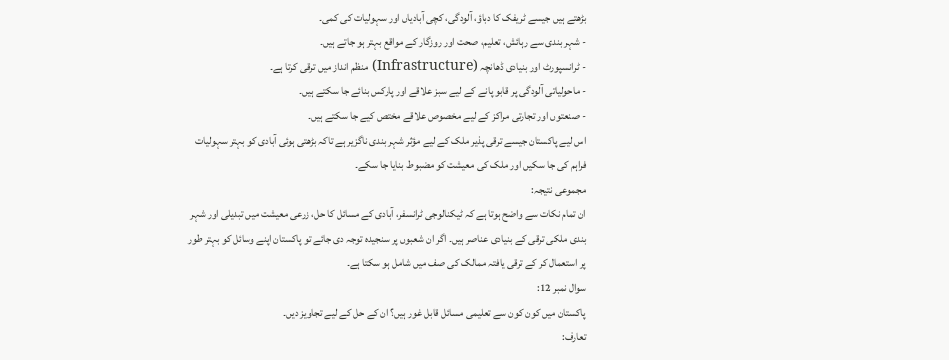بڑھتے ہیں جیسے ٹریفک کا دباؤ، آلودگی، کچی آبادیاں اور سہولیات کی کمی۔
- شہر بندی سے رہائش، تعلیم، صحت اور روزگار کے مواقع بہتر ہو جاتے ہیں۔
- ٹرانسپورٹ اور بنیادی ڈھانچہ (Infrastructure) منظم انداز میں ترقی کرتا ہے۔
- ماحولیاتی آلودگی پر قابو پانے کے لیے سبز علاقے اور پارکس بنائے جا سکتے ہیں۔
- صنعتوں اور تجارتی مراکز کے لیے مخصوص علاقے مختص کیے جا سکتے ہیں۔
اس لیے پاکستان جیسے ترقی پذیر ملک کے لیے مؤثر شہر بندی ناگزیر ہے تاکہ بڑھتی ہوئی آبادی کو بہتر سہولیات فراہم کی جا سکیں اور ملک کی معیشت کو مضبوط بنایا جا سکے۔
مجموعی نتیجہ:
ان تمام نکات سے واضح ہوتا ہے کہ ٹیکنالوجی ٹرانسفر، آبادی کے مسائل کا حل، زرعی معیشت میں تبدیلی اور شہر بندی ملکی ترقی کے بنیادی عناصر ہیں۔ اگر ان شعبوں پر سنجیدہ توجہ دی جائے تو پاکستان اپنے وسائل کو بہتر طور پر استعمال کر کے ترقی یافتہ ممالک کی صف میں شامل ہو سکتا ہے۔
سوال نمبر 12:
پاکستان میں کون کون سے تعلیمی مسائل قابل غور ہیں؟ ان کے حل کے لیے تجاویز دیں۔
تعارف: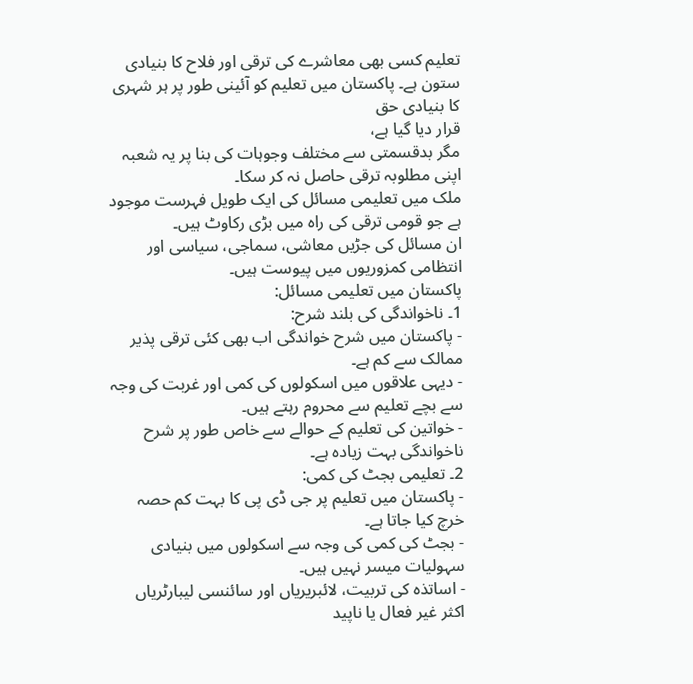تعلیم کسی بھی معاشرے کی ترقی اور فلاح کا بنیادی ستون ہے۔ پاکستان میں تعلیم کو آئینی طور پر ہر شہری کا بنیادی حق
قرار دیا گیا ہے،
مگر بدقسمتی سے مختلف وجوہات کی بنا پر یہ شعبہ اپنی مطلوبہ ترقی حاصل نہ کر سکا۔
ملک میں تعلیمی مسائل کی ایک طویل فہرست موجود ہے جو قومی ترقی کی راہ میں بڑی رکاوٹ ہیں۔
ان مسائل کی جڑیں معاشی، سماجی، سیاسی اور انتظامی کمزوریوں میں پیوست ہیں۔
پاکستان میں تعلیمی مسائل:
1۔ ناخواندگی کی بلند شرح:
- پاکستان میں شرح خواندگی اب بھی کئی ترقی پذیر ممالک سے کم ہے۔
- دیہی علاقوں میں اسکولوں کی کمی اور غربت کی وجہ سے بچے تعلیم سے محروم رہتے ہیں۔
- خواتین کی تعلیم کے حوالے سے خاص طور پر شرح ناخواندگی بہت زیادہ ہے۔
2۔ تعلیمی بجٹ کی کمی:
- پاکستان میں تعلیم پر جی ڈی پی کا بہت کم حصہ خرچ کیا جاتا ہے۔
- بجٹ کی کمی کی وجہ سے اسکولوں میں بنیادی سہولیات میسر نہیں ہیں۔
- اساتذہ کی تربیت، لائبریریاں اور سائنسی لیبارٹریاں اکثر غیر فعال یا ناپید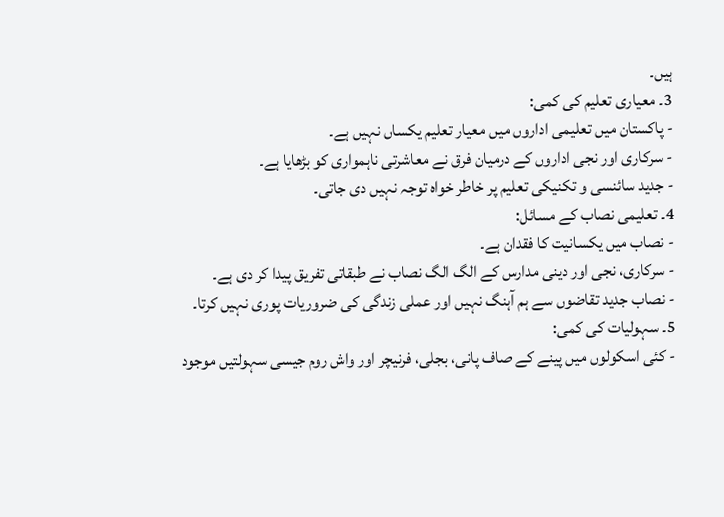ہیں۔
3۔ معیاری تعلیم کی کمی:
- پاکستان میں تعلیمی اداروں میں معیار تعلیم یکساں نہیں ہے۔
- سرکاری اور نجی اداروں کے درمیان فرق نے معاشرتی ناہمواری کو بڑھایا ہے۔
- جدید سائنسی و تکنیکی تعلیم پر خاطر خواہ توجہ نہیں دی جاتی۔
4۔ تعلیمی نصاب کے مسائل:
- نصاب میں یکسانیت کا فقدان ہے۔
- سرکاری، نجی اور دینی مدارس کے الگ الگ نصاب نے طبقاتی تفریق پیدا کر دی ہے۔
- نصاب جدید تقاضوں سے ہم آہنگ نہیں اور عملی زندگی کی ضروریات پوری نہیں کرتا۔
5۔ سہولیات کی کمی:
- کئی اسکولوں میں پینے کے صاف پانی، بجلی، فرنیچر اور واش روم جیسی سہولتیں موجود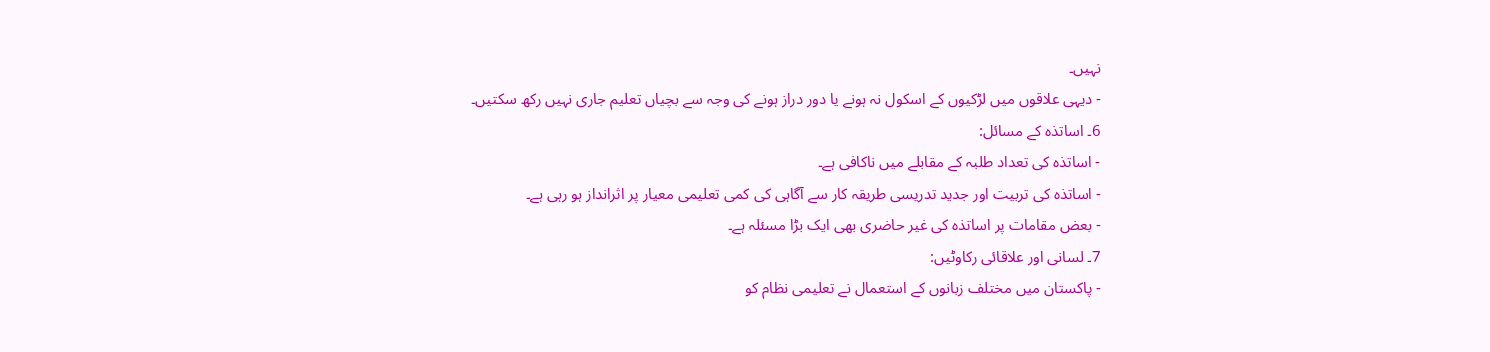نہیں۔
- دیہی علاقوں میں لڑکیوں کے اسکول نہ ہونے یا دور دراز ہونے کی وجہ سے بچیاں تعلیم جاری نہیں رکھ سکتیں۔
6۔ اساتذہ کے مسائل:
- اساتذہ کی تعداد طلبہ کے مقابلے میں ناکافی ہے۔
- اساتذہ کی تربیت اور جدید تدریسی طریقہ کار سے آگاہی کی کمی تعلیمی معیار پر اثرانداز ہو رہی ہے۔
- بعض مقامات پر اساتذہ کی غیر حاضری بھی ایک بڑا مسئلہ ہے۔
7۔ لسانی اور علاقائی رکاوٹیں:
- پاکستان میں مختلف زبانوں کے استعمال نے تعلیمی نظام کو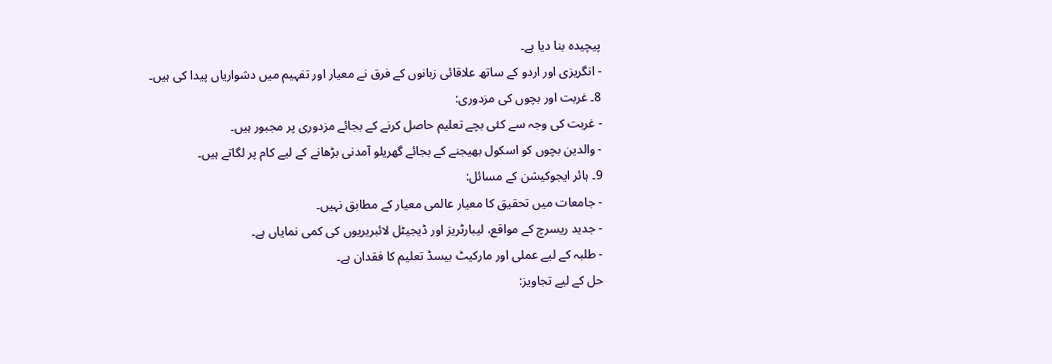پیچیدہ بنا دیا ہے۔
- انگریزی اور اردو کے ساتھ علاقائی زبانوں کے فرق نے معیار اور تفہیم میں دشواریاں پیدا کی ہیں۔
8۔ غربت اور بچوں کی مزدوری:
- غربت کی وجہ سے کئی بچے تعلیم حاصل کرنے کے بجائے مزدوری پر مجبور ہیں۔
- والدین بچوں کو اسکول بھیجنے کے بجائے گھریلو آمدنی بڑھانے کے لیے کام پر لگاتے ہیں۔
9۔ ہائر ایجوکیشن کے مسائل:
- جامعات میں تحقیق کا معیار عالمی معیار کے مطابق نہیں۔
- جدید ریسرچ کے مواقع، لیبارٹریز اور ڈیجیٹل لائبریریوں کی کمی نمایاں ہے۔
- طلبہ کے لیے عملی اور مارکیٹ بیسڈ تعلیم کا فقدان ہے۔
حل کے لیے تجاویز: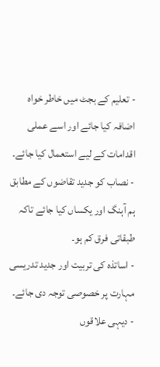- تعلیم کے بجٹ میں خاطر خواہ اضافہ کیا جائے اور اسے عملی اقدامات کے لیے استعمال کیا جائے۔
- نصاب کو جدید تقاضوں کے مطابق ہم آہنگ اور یکساں کیا جائے تاکہ طبقاتی فرق کم ہو۔
- اساتذہ کی تربیت اور جدید تدریسی مہارت پر خصوصی توجہ دی جائے۔
- دیہی علاقوں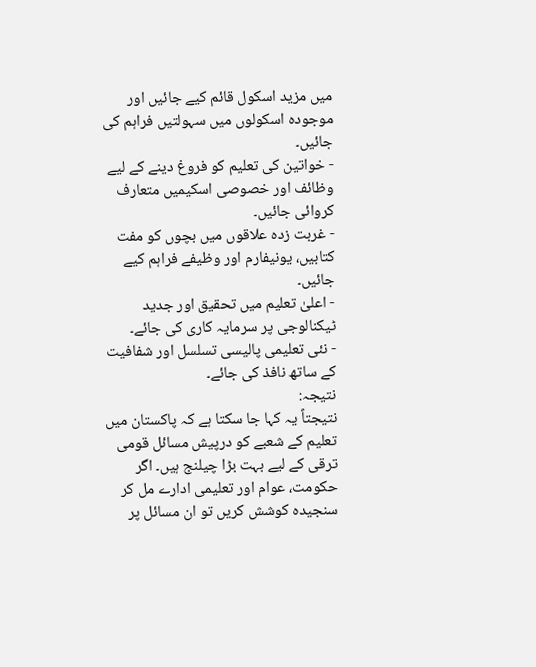میں مزید اسکول قائم کیے جائیں اور موجودہ اسکولوں میں سہولتیں فراہم کی جائیں۔
- خواتین کی تعلیم کو فروغ دینے کے لیے وظائف اور خصوصی اسکیمیں متعارف کروائی جائیں۔
- غربت زدہ علاقوں میں بچوں کو مفت کتابیں، یونیفارم اور وظیفے فراہم کیے جائیں۔
- اعلیٰ تعلیم میں تحقیق اور جدید ٹیکنالوجی پر سرمایہ کاری کی جائے۔
- نئی تعلیمی پالیسی تسلسل اور شفافیت کے ساتھ نافذ کی جائے۔
نتیجہ:
نتیجتاً یہ کہا جا سکتا ہے کہ پاکستان میں تعلیم کے شعبے کو درپیش مسائل قومی ترقی کے لیے بہت بڑا چیلنج ہیں۔ اگر حکومت، عوام اور تعلیمی ادارے مل کر سنجیدہ کوشش کریں تو ان مسائل پر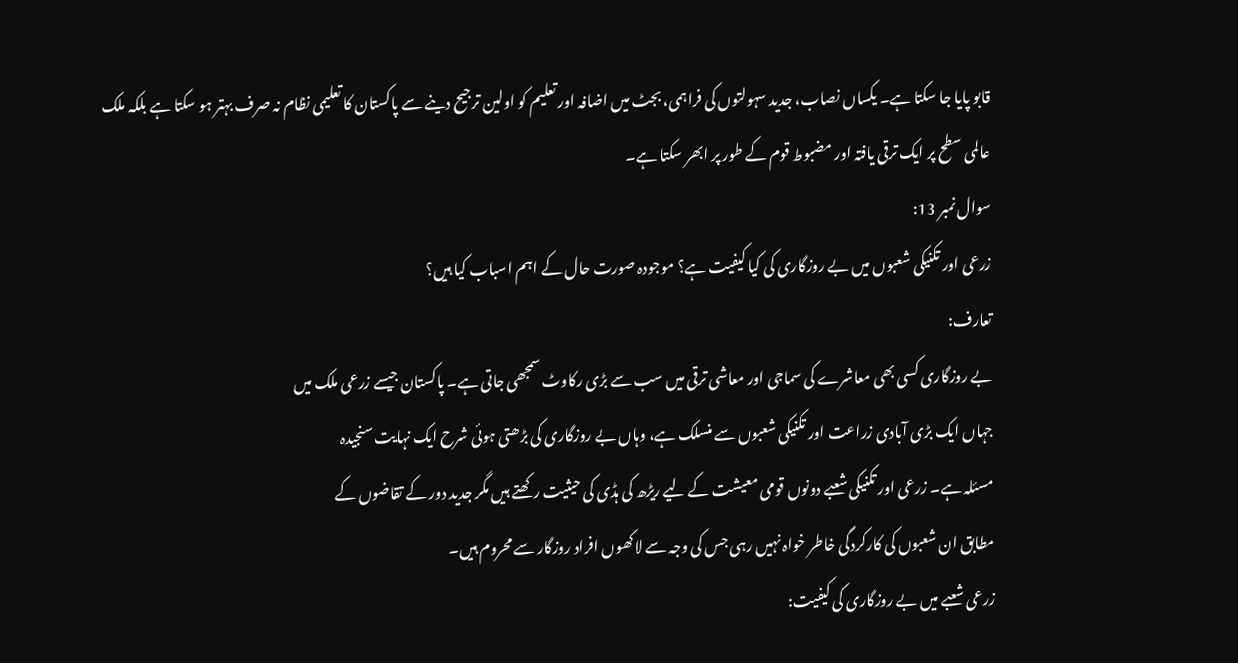قابو پایا جا سکتا ہے۔ یکساں نصاب، جدید سہولتوں کی فراہمی، بجٹ میں اضافہ اور تعلیم کو اولین ترجیح دینے سے پاکستان کا تعلیمی نظام نہ صرف بہتر ہو سکتا ہے بلکہ ملک عالمی سطح پر ایک ترقی یافتہ اور مضبوط قوم کے طور پر ابھر سکتا ہے۔
سوال نمبر 13:
زرعی اور تکنیکی شعبوں میں بے روزگاری کی کیا کیفیت ہے؟ موجودہ صورت حال کے اہم اسباب کیا ہیں؟
تعارف:
بے روزگاری کسی بھی معاشرے کی سماجی اور معاشی ترقی میں سب سے بڑی رکاوٹ سمجھی جاتی ہے۔ پاکستان جیسے زرعی ملک میں
جہاں ایک بڑی آبادی زراعت اور تکنیکی شعبوں سے منسلک ہے، وہاں بے روزگاری کی بڑھتی ہوئی شرح ایک نہایت سنجیدہ
مسئلہ ہے۔ زرعی اور تکنیکی شعبے دونوں قومی معیشت کے لیے ریڑھ کی ہڈی کی حیثیت رکھتے ہیں مگر جدید دور کے تقاضوں کے
مطابق ان شعبوں کی کارکردگی خاطر خواہ نہیں رہی جس کی وجہ سے لاکھوں افراد روزگار سے محروم ہیں۔
زرعی شعبے میں بے روزگاری کی کیفیت: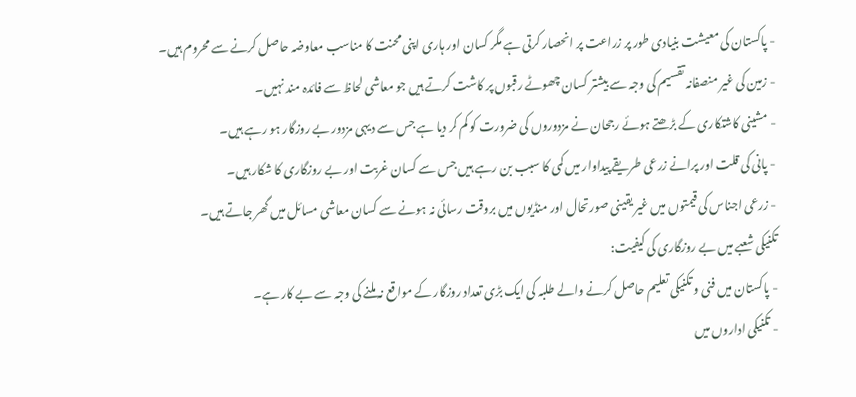- پاکستان کی معیشت بنیادی طور پر زراعت پر انحصار کرتی ہے مگر کسان اور ہاری اپنی محنت کا مناسب معاوضہ حاصل کرنے سے محروم ہیں۔
- زمین کی غیر منصفانہ تقسیم کی وجہ سے بیشتر کسان چھوٹے رقبوں پر کاشت کرتے ہیں جو معاشی لحاظ سے فائدہ مند نہیں۔
- مشینی کاشتکاری کے بڑھتے ہوئے رجحان نے مزدوروں کی ضرورت کو کم کر دیا ہے جس سے دیہی مزدور بے روزگار ہو رہے ہیں۔
- پانی کی قلت اور پرانے زرعی طریقے پیداوار میں کمی کا سبب بن رہے ہیں جس سے کسان غربت اور بے روزگاری کا شکار ہیں۔
- زرعی اجناس کی قیمتوں میں غیر یقینی صورتحال اور منڈیوں میں بروقت رسائی نہ ہونے سے کسان معاشی مسائل میں گھر جاتے ہیں۔
تکنیکی شعبے میں بے روزگاری کی کیفیت:
- پاکستان میں فنی و تکنیکی تعلیم حاصل کرنے والے طلبہ کی ایک بڑی تعداد روزگار کے مواقع نہ ملنے کی وجہ سے بے کار ہے۔
- تکنیکی اداروں میں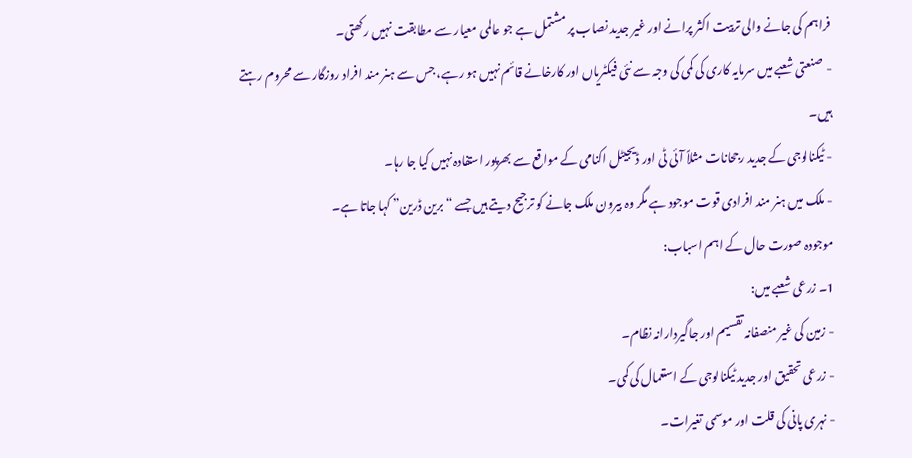فراہم کی جانے والی تربیت اکثر پرانے اور غیر جدید نصاب پر مشتمل ہے جو عالمی معیار سے مطابقت نہیں رکھتی۔
- صنعتی شعبے میں سرمایہ کاری کی کمی کی وجہ سے نئی فیکٹریاں اور کارخانے قائم نہیں ہو رہے، جس سے ہنر مند افراد روزگار سے محروم رہتے ہیں۔
- ٹیکنالوجی کے جدید رجحانات مثلاً آئی ٹی اور ڈیجیٹل اکنامی کے مواقع سے بھرپور استفادہ نہیں کیا جا رہا۔
- ملک میں ہنر مند افرادی قوت موجود ہے مگر وہ بیرون ملک جانے کو ترجیح دیتے ہیں جسے “برین ڈرین” کہا جاتا ہے۔
موجودہ صورت حال کے اہم اسباب:
1۔ زرعی شعبے میں:
- زمین کی غیر منصفانہ تقسیم اور جاگیردارانہ نظام۔
- زرعی تحقیق اور جدید ٹیکنالوجی کے استعمال کی کمی۔
- نہری پانی کی قلت اور موسمی تغیرات۔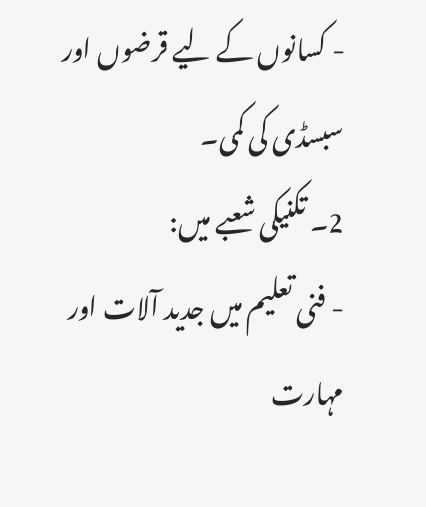- کسانوں کے لیے قرضوں اور سبسڈی کی کمی۔
2۔ تکنیکی شعبے میں:
- فنی تعلیم میں جدید آلات اور مہارت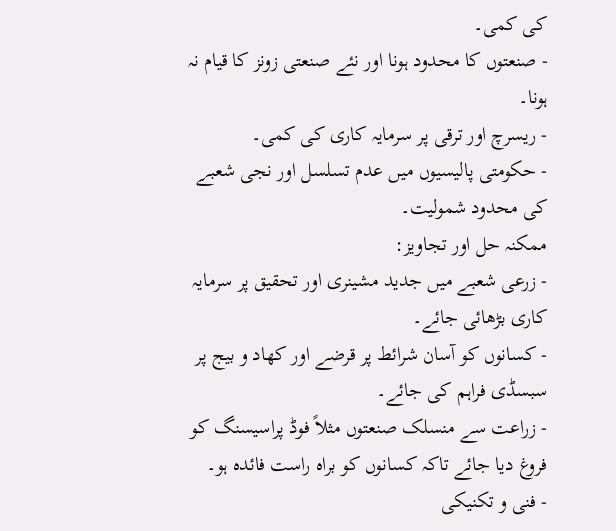کی کمی۔
- صنعتوں کا محدود ہونا اور نئے صنعتی زونز کا قیام نہ ہونا۔
- ریسرچ اور ترقی پر سرمایہ کاری کی کمی۔
- حکومتی پالیسیوں میں عدم تسلسل اور نجی شعبے کی محدود شمولیت۔
ممکنہ حل اور تجاویز:
- زرعی شعبے میں جدید مشینری اور تحقیق پر سرمایہ کاری بڑھائی جائے۔
- کسانوں کو آسان شرائط پر قرضے اور کھاد و بیج پر سبسڈی فراہم کی جائے۔
- زراعت سے منسلک صنعتوں مثلاً فوڈ پراسیسنگ کو فروغ دیا جائے تاکہ کسانوں کو براہ راست فائدہ ہو۔
- فنی و تکنیکی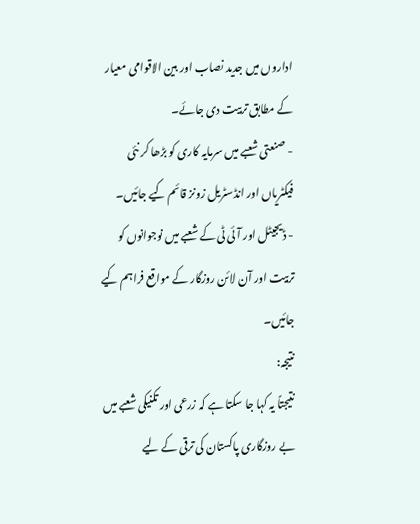اداروں میں جدید نصاب اور بین الاقوامی معیار کے مطابق تربیت دی جائے۔
- صنعتی شعبے میں سرمایہ کاری کو بڑھا کر نئی فیکٹریاں اور انڈسٹریل زونز قائم کیے جائیں۔
- ڈیجیٹل اور آئی ٹی کے شعبے میں نوجوانوں کو تربیت اور آن لائن روزگار کے مواقع فراہم کیے جائیں۔
نتیجہ:
نتیجتاً یہ کہا جا سکتا ہے کہ زرعی اور تکنیکی شعبے میں بے روزگاری پاکستان کی ترقی کے لیے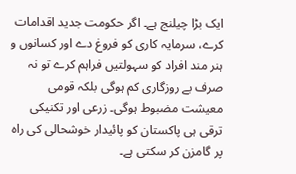ایک بڑا چیلنج ہے۔ اگر حکومت جدید اقدامات کرے، سرمایہ کاری کو فروغ دے اور کسانوں و ہنر مند افراد کو سہولتیں فراہم کرے تو نہ صرف بے روزگاری کم ہوگی بلکہ قومی معیشت مضبوط ہوگی۔ زرعی اور تکنیکی ترقی ہی پاکستان کو پائیدار خوشحالی کی راہ پر گامزن کر سکتی ہے۔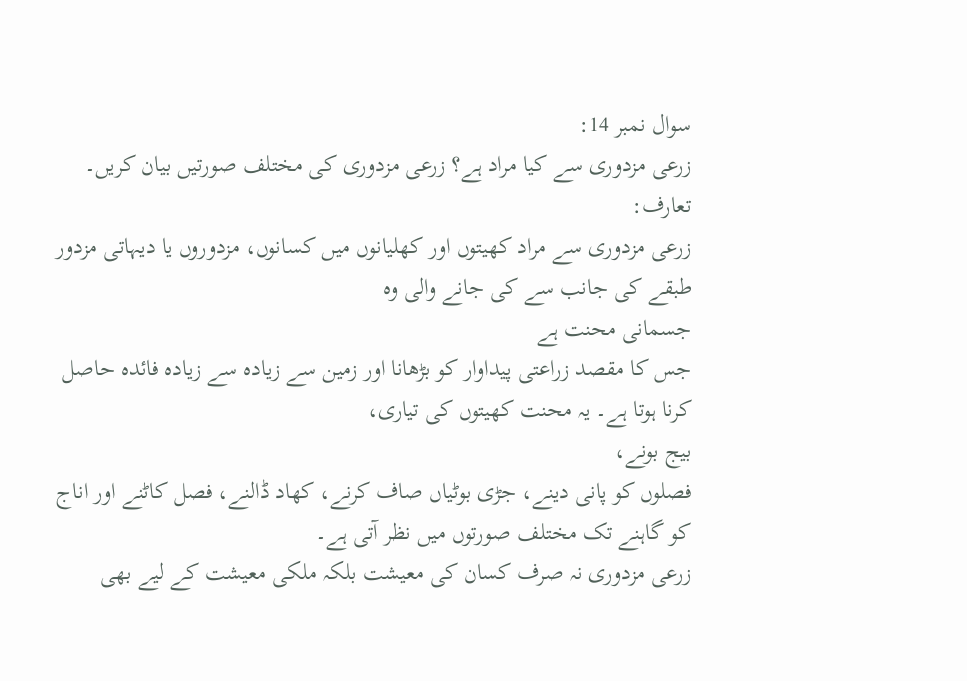سوال نمبر 14:
زرعی مزدوری سے کیا مراد ہے؟ زرعی مزدوری کی مختلف صورتیں بیان کریں۔
تعارف:
زرعی مزدوری سے مراد کھیتوں اور کھلیانوں میں کسانوں، مزدوروں یا دیہاتی مزدور طبقے کی جانب سے کی جانے والی وہ
جسمانی محنت ہے
جس کا مقصد زراعتی پیداوار کو بڑھانا اور زمین سے زیادہ سے زیادہ فائدہ حاصل کرنا ہوتا ہے۔ یہ محنت کھیتوں کی تیاری،
بیج بونے،
فصلوں کو پانی دینے، جڑی بوٹیاں صاف کرنے، کھاد ڈالنے، فصل کاٹنے اور اناج کو گاہنے تک مختلف صورتوں میں نظر آتی ہے۔
زرعی مزدوری نہ صرف کسان کی معیشت بلکہ ملکی معیشت کے لیے بھی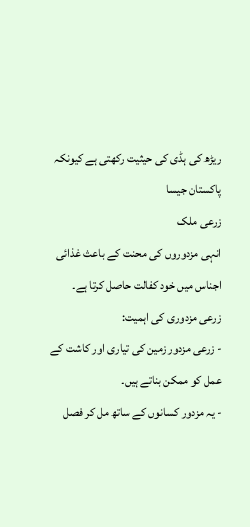ریڑھ کی ہڈی کی حیثیت رکھتی ہے کیونکہ پاکستان جیسا
زرعی ملک
انہی مزدوروں کی محنت کے باعث غذائی اجناس میں خود کفالت حاصل کرتا ہے۔
زرعی مزدوری کی اہمیت:
- زرعی مزدور زمین کی تیاری اور کاشت کے عمل کو ممکن بناتے ہیں۔
- یہ مزدور کسانوں کے ساتھ مل کر فصل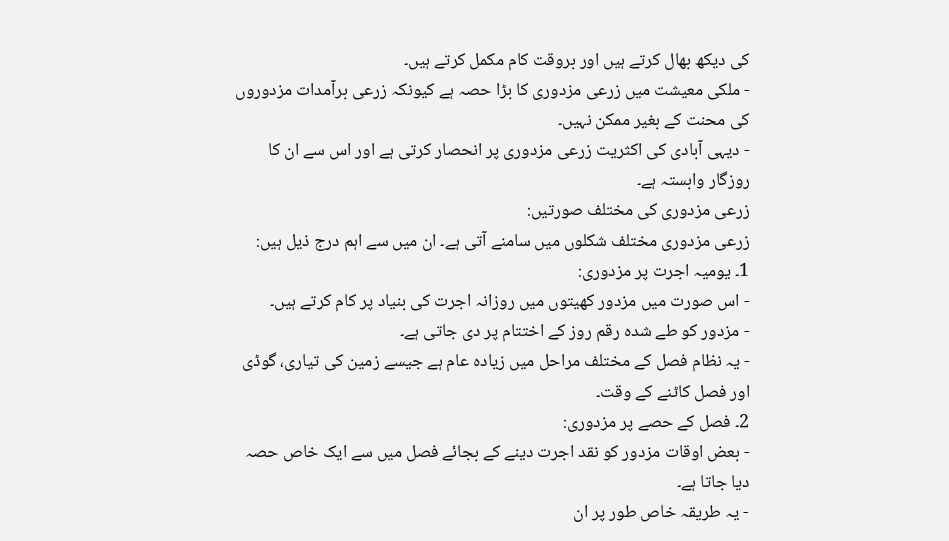کی دیکھ بھال کرتے ہیں اور بروقت کام مکمل کرتے ہیں۔
- ملکی معیشت میں زرعی مزدوری کا بڑا حصہ ہے کیونکہ زرعی برآمدات مزدوروں کی محنت کے بغیر ممکن نہیں۔
- دیہی آبادی کی اکثریت زرعی مزدوری پر انحصار کرتی ہے اور اس سے ان کا روزگار وابستہ ہے۔
زرعی مزدوری کی مختلف صورتیں:
زرعی مزدوری مختلف شکلوں میں سامنے آتی ہے۔ ان میں سے اہم درج ذیل ہیں:
1۔ یومیہ اجرت پر مزدوری:
- اس صورت میں مزدور کھیتوں میں روزانہ اجرت کی بنیاد پر کام کرتے ہیں۔
- مزدور کو طے شدہ رقم روز کے اختتام پر دی جاتی ہے۔
- یہ نظام فصل کے مختلف مراحل میں زیادہ عام ہے جیسے زمین کی تیاری، گوڈی اور فصل کاٹنے کے وقت۔
2۔ فصل کے حصے پر مزدوری:
- بعض اوقات مزدور کو نقد اجرت دینے کے بجائے فصل میں سے ایک خاص حصہ دیا جاتا ہے۔
- یہ طریقہ خاص طور پر ان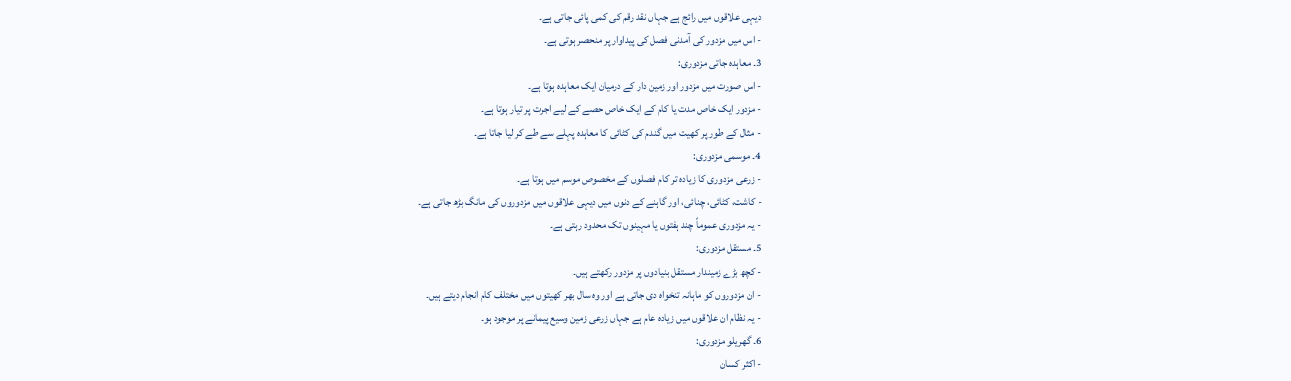دیہی علاقوں میں رائج ہے جہاں نقد رقم کی کمی پائی جاتی ہے۔
- اس میں مزدور کی آمدنی فصل کی پیداوار پر منحصر ہوتی ہے۔
3۔ معاہدہ جاتی مزدوری:
- اس صورت میں مزدور اور زمین دار کے درمیان ایک معاہدہ ہوتا ہے۔
- مزدور ایک خاص مدت یا کام کے ایک خاص حصے کے لیے اجرت پر تیار ہوتا ہے۔
- مثال کے طور پر کھیت میں گندم کی کٹائی کا معاہدہ پہلے سے طے کر لیا جاتا ہے۔
4۔ موسمی مزدوری:
- زرعی مزدوری کا زیادہ تر کام فصلوں کے مخصوص موسم میں ہوتا ہے۔
- کاشت، کٹائی، چنائی، اور گاہنے کے دنوں میں دیہی علاقوں میں مزدوروں کی مانگ بڑھ جاتی ہے۔
- یہ مزدوری عموماً چند ہفتوں یا مہینوں تک محدود رہتی ہے۔
5۔ مستقل مزدوری:
- کچھ بڑے زمیندار مستقل بنیادوں پر مزدور رکھتے ہیں۔
- ان مزدوروں کو ماہانہ تنخواہ دی جاتی ہے اور وہ سال بھر کھیتوں میں مختلف کام انجام دیتے ہیں۔
- یہ نظام ان علاقوں میں زیادہ عام ہے جہاں زرعی زمین وسیع پیمانے پر موجود ہو۔
6۔ گھریلو مزدوری:
- اکثر کسان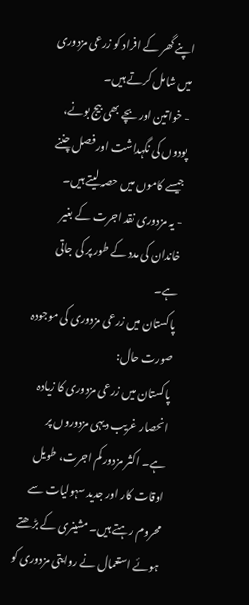اپنے گھر کے افراد کو زرعی مزدوری میں شامل کرتے ہیں۔
- خواتین اور بچے بھی بیج بونے، پودوں کی نگہداشت اور فصل چننے جیسے کاموں میں حصہ لیتے ہیں۔
- یہ مزدوری نقد اجرت کے بغیر خاندان کی مدد کے طور پر کی جاتی ہے۔
پاکستان میں زرعی مزدوری کی موجودہ صورت حال:
پاکستان میں زرعی مزدوری کا زیادہ انحصار غریب دیہی مزدوروں پر ہے۔ اکثر مزدور کم اجرت، طویل اوقات کار اور جدید سہولیات سے محروم رہتے ہیں۔ مشینری کے بڑھتے ہوئے استعمال نے روایتی مزدوری کو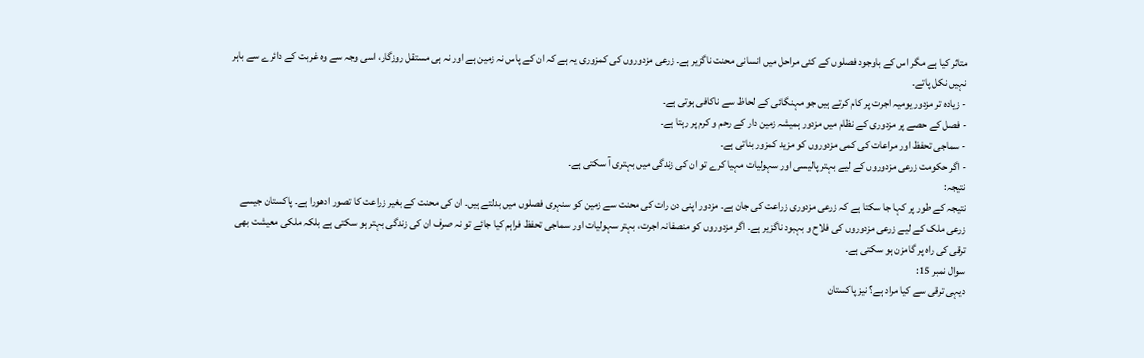متاثر کیا ہے مگر اس کے باوجود فصلوں کے کئی مراحل میں انسانی محنت ناگزیر ہے۔ زرعی مزدوروں کی کمزوری یہ ہے کہ ان کے پاس نہ زمین ہے اور نہ ہی مستقل روزگار، اسی وجہ سے وہ غربت کے دائرے سے باہر نہیں نکل پاتے۔
- زیادہ تر مزدور یومیہ اجرت پر کام کرتے ہیں جو مہنگائی کے لحاظ سے ناکافی ہوتی ہے۔
- فصل کے حصے پر مزدوری کے نظام میں مزدور ہمیشہ زمین دار کے رحم و کرم پر رہتا ہے۔
- سماجی تحفظ اور مراعات کی کمی مزدوروں کو مزید کمزور بناتی ہے۔
- اگر حکومت زرعی مزدوروں کے لیے بہتر پالیسی اور سہولیات مہیا کرے تو ان کی زندگی میں بہتری آ سکتی ہے۔
نتیجہ:
نتیجہ کے طور پر کہا جا سکتا ہے کہ زرعی مزدوری زراعت کی جان ہے۔ مزدور اپنی دن رات کی محنت سے زمین کو سنہری فصلوں میں بدلتے ہیں۔ ان کی محنت کے بغیر زراعت کا تصور ادھورا ہے۔ پاکستان جیسے زرعی ملک کے لیے زرعی مزدوروں کی فلاح و بہبود ناگزیر ہے۔ اگر مزدوروں کو منصفانہ اجرت، بہتر سہولیات اور سماجی تحفظ فراہم کیا جائے تو نہ صرف ان کی زندگی بہتر ہو سکتی ہے بلکہ ملکی معیشت بھی ترقی کی راہ پر گامزن ہو سکتی ہے۔
سوال نمبر 15:
دیہی ترقی سے کیا مراد ہے؟ نیز پاکستان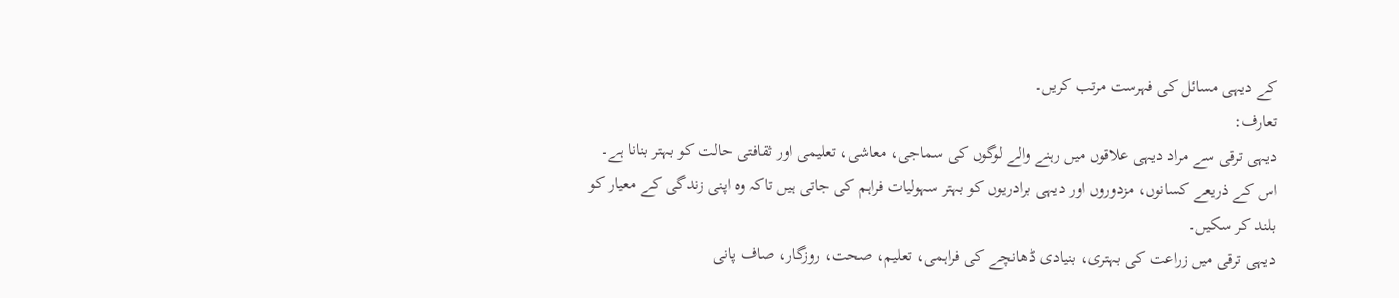کے دیہی مسائل کی فہرست مرتب کریں۔
تعارف:
دیہی ترقی سے مراد دیہی علاقوں میں رہنے والے لوگوں کی سماجی، معاشی، تعلیمی اور ثقافتی حالت کو بہتر بنانا ہے۔
اس کے ذریعے کسانوں، مزدوروں اور دیہی برادریوں کو بہتر سہولیات فراہم کی جاتی ہیں تاکہ وہ اپنی زندگی کے معیار کو
بلند کر سکیں۔
دیہی ترقی میں زراعت کی بہتری، بنیادی ڈھانچے کی فراہمی، تعلیم، صحت، روزگار، صاف پانی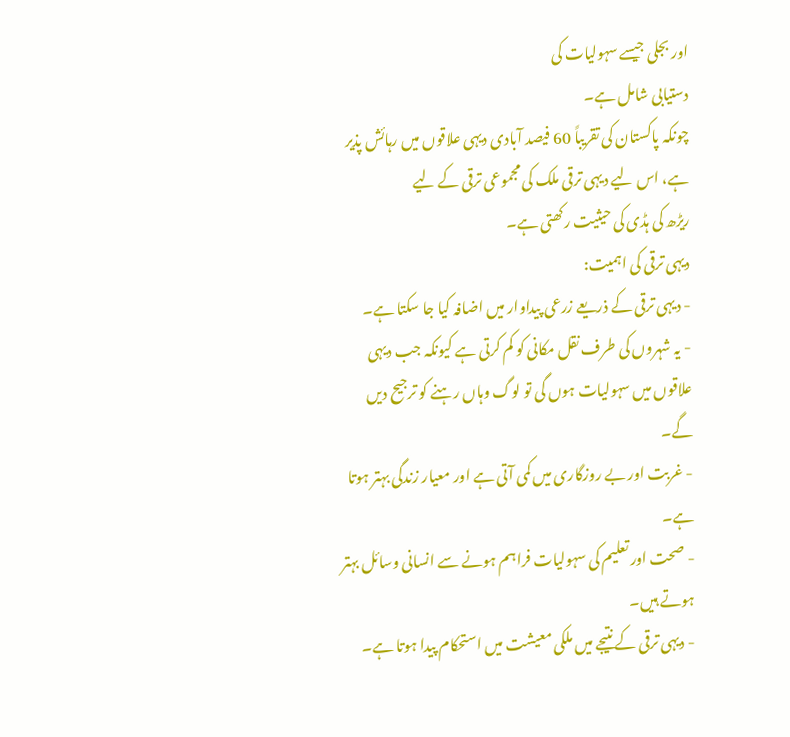اور بجلی جیسے سہولیات کی
دستیابی شامل ہے۔
چونکہ پاکستان کی تقریباً 60 فیصد آبادی دیہی علاقوں میں رہائش پذیر ہے، اس لیے دیہی ترقی ملک کی مجموعی ترقی کے لیے
ریڑھ کی ہڈی کی حیثیت رکھتی ہے۔
دیہی ترقی کی اہمیت:
- دیہی ترقی کے ذریعے زرعی پیداوار میں اضافہ کیا جا سکتا ہے۔
- یہ شہروں کی طرف نقل مکانی کو کم کرتی ہے کیونکہ جب دیہی علاقوں میں سہولیات ہوں گی تو لوگ وہاں رہنے کو ترجیح دیں گے۔
- غربت اور بے روزگاری میں کمی آتی ہے اور معیار زندگی بہتر ہوتا ہے۔
- صحت اور تعلیم کی سہولیات فراہم ہونے سے انسانی وسائل بہتر ہوتے ہیں۔
- دیہی ترقی کے نتیجے میں ملکی معیشت میں استحکام پیدا ہوتا ہے۔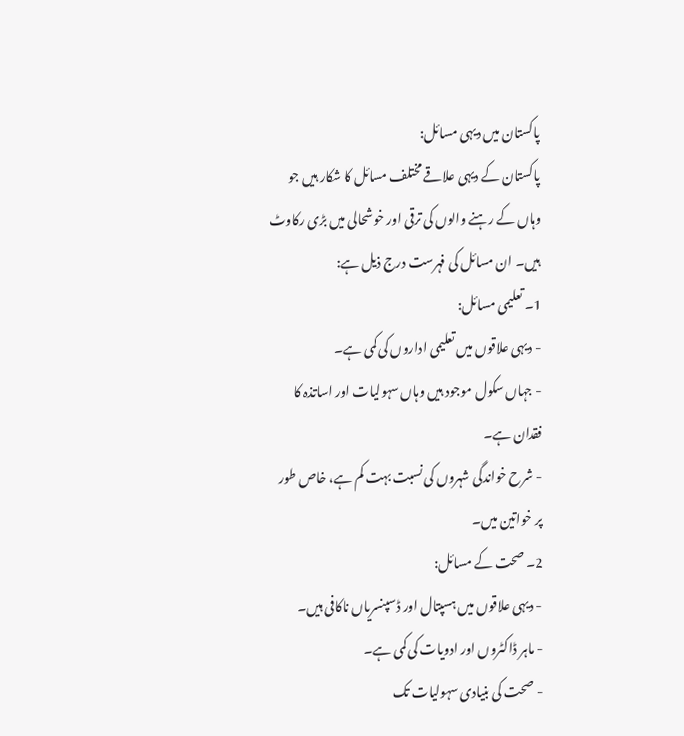پاکستان میں دیہی مسائل:
پاکستان کے دیہی علاقے مختلف مسائل کا شکار ہیں جو وہاں کے رہنے والوں کی ترقی اور خوشحالی میں بڑی رکاوٹ ہیں۔ ان مسائل کی فہرست درج ذیل ہے:
1۔ تعلیمی مسائل:
- دیہی علاقوں میں تعلیمی اداروں کی کمی ہے۔
- جہاں سکول موجود ہیں وہاں سہولیات اور اساتذہ کا فقدان ہے۔
- شرح خواندگی شہروں کی نسبت بہت کم ہے، خاص طور پر خواتین میں۔
2۔ صحت کے مسائل:
- دیہی علاقوں میں ہسپتال اور ڈسپنسریاں ناکافی ہیں۔
- ماہر ڈاکٹروں اور ادویات کی کمی ہے۔
- صحت کی بنیادی سہولیات تک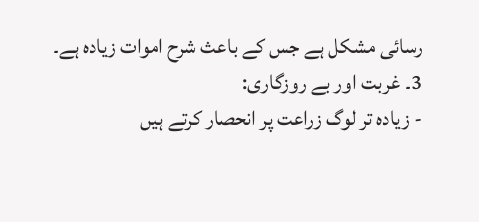رسائی مشکل ہے جس کے باعث شرح اموات زیادہ ہے۔
3۔ غربت اور بے روزگاری:
- زیادہ تر لوگ زراعت پر انحصار کرتے ہیں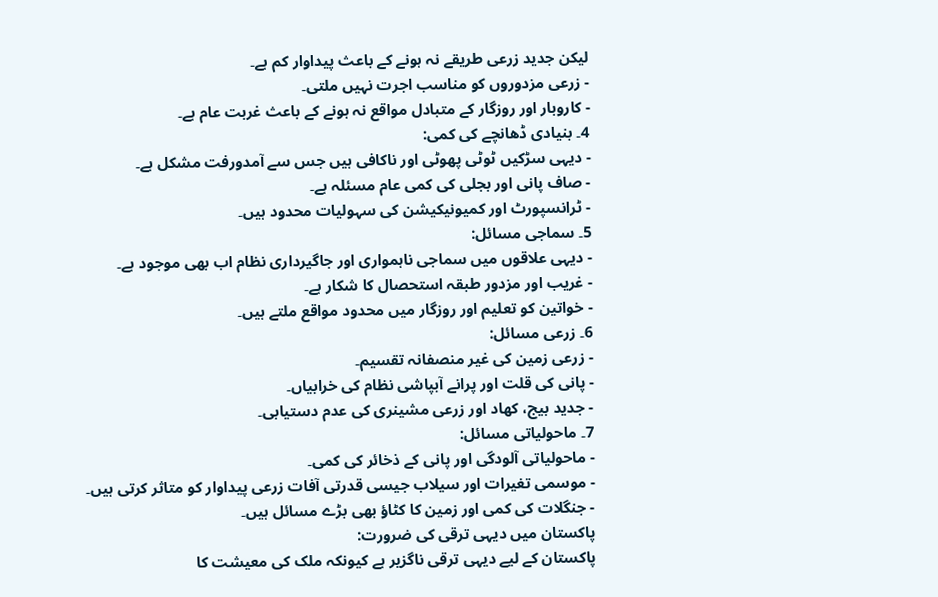لیکن جدید زرعی طریقے نہ ہونے کے باعث پیداوار کم ہے۔
- زرعی مزدوروں کو مناسب اجرت نہیں ملتی۔
- کاروبار اور روزگار کے متبادل مواقع نہ ہونے کے باعث غربت عام ہے۔
4۔ بنیادی ڈھانچے کی کمی:
- دیہی سڑکیں ٹوٹی پھوٹی اور ناکافی ہیں جس سے آمدورفت مشکل ہے۔
- صاف پانی اور بجلی کی کمی عام مسئلہ ہے۔
- ٹرانسپورٹ اور کمیونیکیشن کی سہولیات محدود ہیں۔
5۔ سماجی مسائل:
- دیہی علاقوں میں سماجی ناہمواری اور جاگیرداری نظام اب بھی موجود ہے۔
- غریب اور مزدور طبقہ استحصال کا شکار ہے۔
- خواتین کو تعلیم اور روزگار میں محدود مواقع ملتے ہیں۔
6۔ زرعی مسائل:
- زرعی زمین کی غیر منصفانہ تقسیم۔
- پانی کی قلت اور پرانے آبپاشی نظام کی خرابیاں۔
- جدید بیج، کھاد اور زرعی مشینری کی عدم دستیابی۔
7۔ ماحولیاتی مسائل:
- ماحولیاتی آلودگی اور پانی کے ذخائر کی کمی۔
- موسمی تغیرات اور سیلاب جیسی قدرتی آفات زرعی پیداوار کو متاثر کرتی ہیں۔
- جنگلات کی کمی اور زمین کا کٹاؤ بھی بڑے مسائل ہیں۔
پاکستان میں دیہی ترقی کی ضرورت:
پاکستان کے لیے دیہی ترقی ناگزیر ہے کیونکہ ملک کی معیشت کا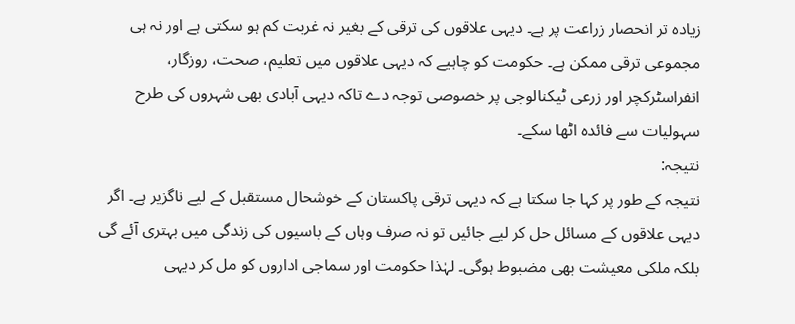زیادہ تر انحصار زراعت پر ہے۔ دیہی علاقوں کی ترقی کے بغیر نہ غربت کم ہو سکتی ہے اور نہ ہی مجموعی ترقی ممکن ہے۔ حکومت کو چاہیے کہ دیہی علاقوں میں تعلیم، صحت، روزگار، انفراسٹرکچر اور زرعی ٹیکنالوجی پر خصوصی توجہ دے تاکہ دیہی آبادی بھی شہروں کی طرح سہولیات سے فائدہ اٹھا سکے۔
نتیجہ:
نتیجہ کے طور پر کہا جا سکتا ہے کہ دیہی ترقی پاکستان کے خوشحال مستقبل کے لیے ناگزیر ہے۔ اگر دیہی علاقوں کے مسائل حل کر لیے جائیں تو نہ صرف وہاں کے باسیوں کی زندگی میں بہتری آئے گی بلکہ ملکی معیشت بھی مضبوط ہوگی۔ لہٰذا حکومت اور سماجی اداروں کو مل کر دیہی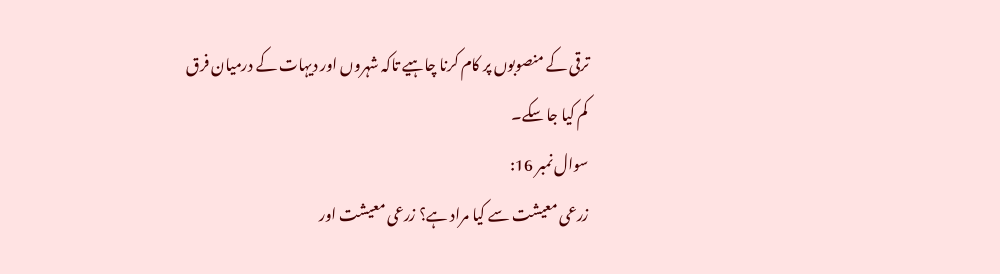ترقی کے منصوبوں پر کام کرنا چاہیے تاکہ شہروں اور دیہات کے درمیان فرق کم کیا جا سکے۔
سوال نمبر 16:
زرعی معیشت سے کیا مراد ہے؟ زرعی معیشت اور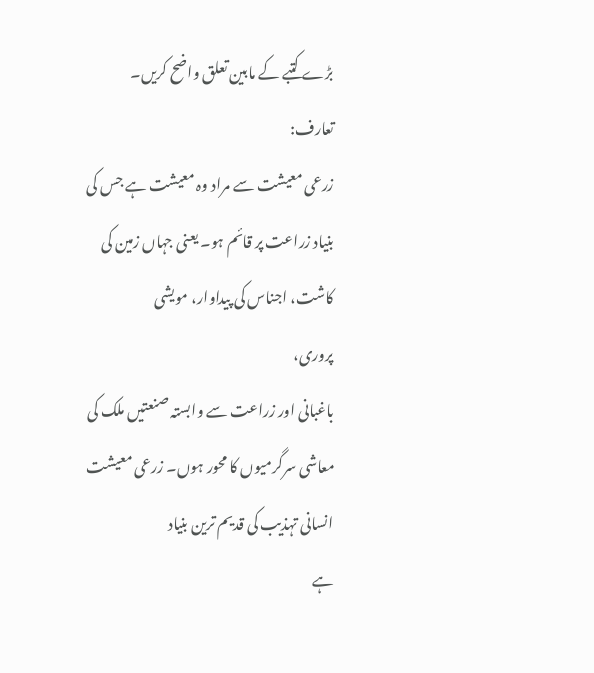بڑے کتبے کے مابین تعلق واضح کریں۔
تعارف:
زرعی معیشت سے مراد وہ معیشت ہے جس کی بنیاد زراعت پر قائم ہو۔ یعنی جہاں زمین کی کاشت، اجناس کی پیداوار، مویشی
پروری،
باغبانی اور زراعت سے وابستہ صنعتیں ملک کی معاشی سرگرمیوں کا محور ہوں۔ زرعی معیشت انسانی تہذیب کی قدیم ترین بنیاد
ہے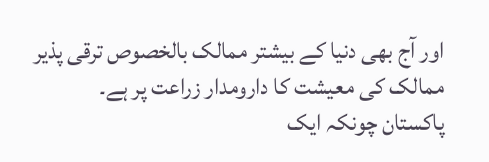اور آج بھی دنیا کے بیشتر ممالک بالخصوص ترقی پذیر ممالک کی معیشت کا دارومدار زراعت پر ہے۔
پاکستان چونکہ ایک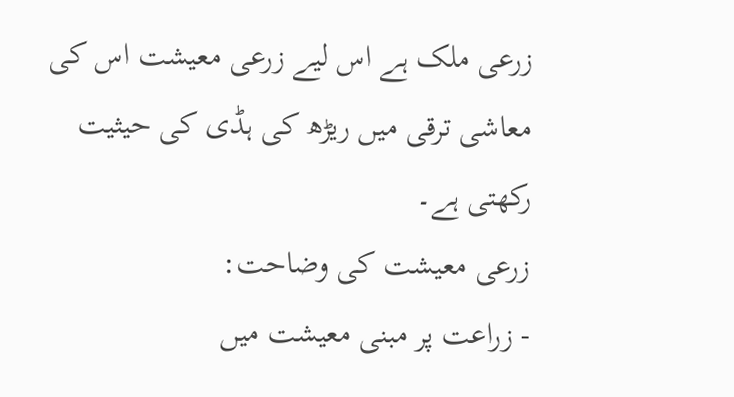زرعی ملک ہے اس لیے زرعی معیشت اس کی معاشی ترقی میں ریڑھ کی ہڈی کی حیثیت رکھتی ہے۔
زرعی معیشت کی وضاحت:
- زراعت پر مبنی معیشت میں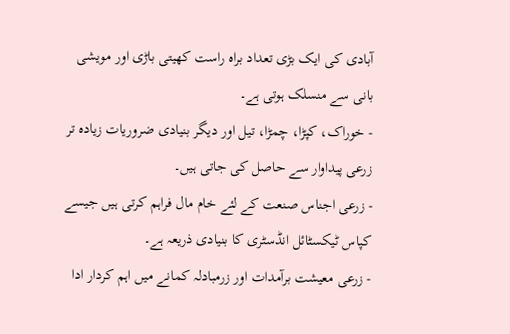آبادی کی ایک بڑی تعداد براہ راست کھیتی باڑی اور مویشی بانی سے منسلک ہوتی ہے۔
- خوراک، کپڑا، چمڑا، تیل اور دیگر بنیادی ضروریات زیادہ تر زرعی پیداوار سے حاصل کی جاتی ہیں۔
- زرعی اجناس صنعت کے لئے خام مال فراہم کرتی ہیں جیسے کپاس ٹیکسٹائل انڈسٹری کا بنیادی ذریعہ ہے۔
- زرعی معیشت برآمدات اور زرمبادلہ کمانے میں اہم کردار ادا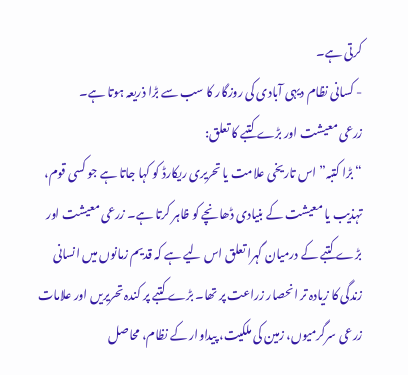کرتی ہے۔
- کسانی نظام دیہی آبادی کی روزگار کا سب سے بڑا ذریعہ ہوتا ہے۔
زرعی معیشت اور بڑے کتبے کا تعلق:
“بڑا کتبہ” اس تاریخی علامت یا تحریری ریکارڈ کو کہا جاتا ہے جو کسی قوم، تہذیب یا معیشت کے بنیادی ڈھانچے کو ظاہر کرتا ہے۔ زرعی معیشت اور بڑے کتبے کے درمیان گہرا تعلق اس لیے ہے کہ قدیم زمانوں میں انسانی زندگی کا زیادہ تر انحصار زراعت پر تھا۔ بڑے کتبے پر کندہ تحریریں اور علامات زرعی سرگرمیوں، زمین کی ملکیت، پیداوار کے نظام، محاصل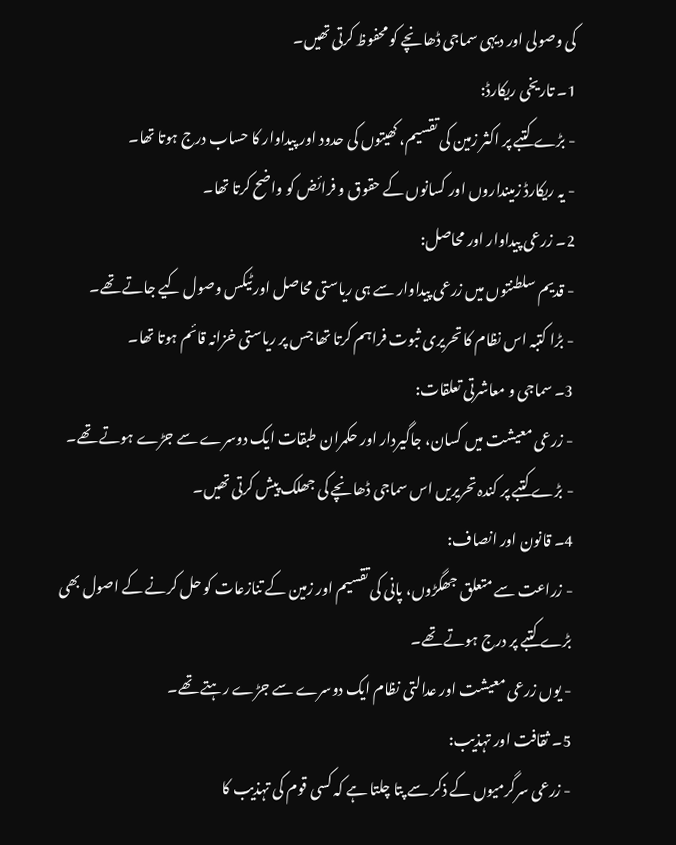کی وصولی اور دیہی سماجی ڈھانچے کو محفوظ کرتی تھیں۔
1۔ تاریخی ریکارڈ:
- بڑے کتبے پر اکثر زمین کی تقسیم، کھیتوں کی حدود اور پیداوار کا حساب درج ہوتا تھا۔
- یہ ریکارڈ زمینداروں اور کسانوں کے حقوق و فرائض کو واضح کرتا تھا۔
2۔ زرعی پیداوار اور محاصل:
- قدیم سلطنتوں میں زرعی پیداوار سے ہی ریاستی محاصل اور ٹیکس وصول کیے جاتے تھے۔
- بڑا کتبہ اس نظام کا تحریری ثبوت فراہم کرتا تھا جس پر ریاستی خزانہ قائم ہوتا تھا۔
3۔ سماجی و معاشرتی تعلقات:
- زرعی معیشت میں کسان، جاگیردار اور حکمران طبقات ایک دوسرے سے جڑے ہوتے تھے۔
- بڑے کتبے پر کندہ تحریریں اس سماجی ڈھانچے کی جھلک پیش کرتی تھیں۔
4۔ قانون اور انصاف:
- زراعت سے متعلق جھگڑوں، پانی کی تقسیم اور زمین کے تنازعات کو حل کرنے کے اصول بھی بڑے کتبے پر درج ہوتے تھے۔
- یوں زرعی معیشت اور عدالتی نظام ایک دوسرے سے جڑے رہتے تھے۔
5۔ ثقافت اور تہذیب:
- زرعی سرگرمیوں کے ذکر سے پتا چلتا ہے کہ کسی قوم کی تہذیب کا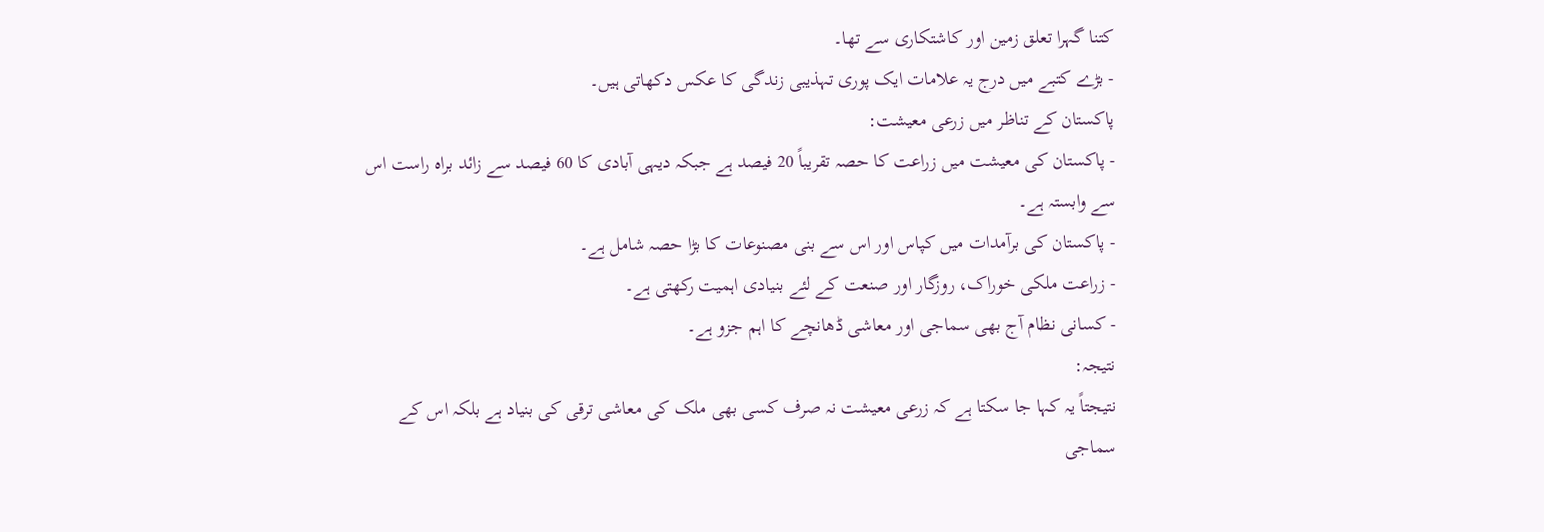کتنا گہرا تعلق زمین اور کاشتکاری سے تھا۔
- بڑے کتبے میں درج یہ علامات ایک پوری تہذیبی زندگی کا عکس دکھاتی ہیں۔
پاکستان کے تناظر میں زرعی معیشت:
- پاکستان کی معیشت میں زراعت کا حصہ تقریباً 20 فیصد ہے جبکہ دیہی آبادی کا 60 فیصد سے زائد براہ راست اس سے وابستہ ہے۔
- پاکستان کی برآمدات میں کپاس اور اس سے بنی مصنوعات کا بڑا حصہ شامل ہے۔
- زراعت ملکی خوراک، روزگار اور صنعت کے لئے بنیادی اہمیت رکھتی ہے۔
- کسانی نظام آج بھی سماجی اور معاشی ڈھانچے کا اہم جزو ہے۔
نتیجہ:
نتیجتاً یہ کہا جا سکتا ہے کہ زرعی معیشت نہ صرف کسی بھی ملک کی معاشی ترقی کی بنیاد ہے بلکہ اس کے سماجی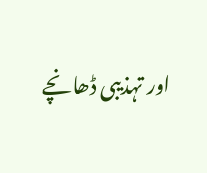اور تہذیبی ڈھانچے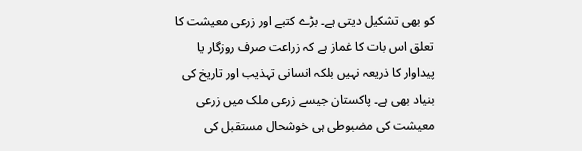کو بھی تشکیل دیتی ہے۔ بڑے کتبے اور زرعی معیشت کا تعلق اس بات کا غماز ہے کہ زراعت صرف روزگار یا پیداوار کا ذریعہ نہیں بلکہ انسانی تہذیب اور تاریخ کی بنیاد بھی ہے۔ پاکستان جیسے زرعی ملک میں زرعی معیشت کی مضبوطی ہی خوشحال مستقبل کی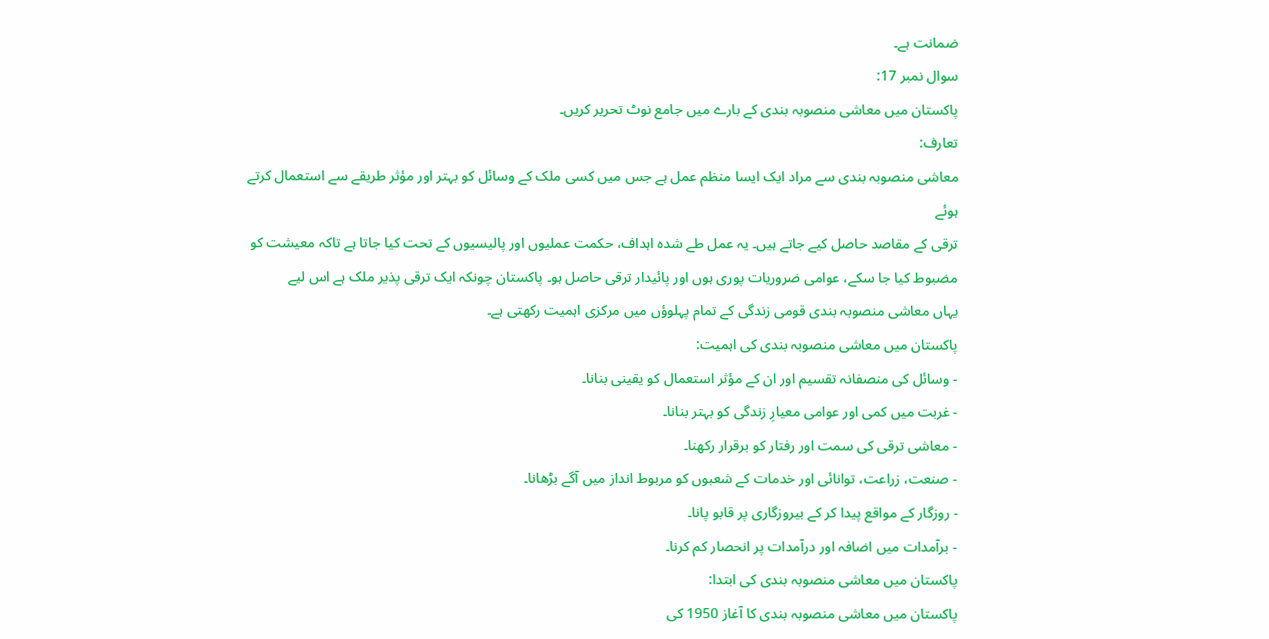ضمانت ہے۔
سوال نمبر 17:
پاکستان میں معاشی منصوبہ بندی کے بارے میں جامع نوٹ تحریر کریں۔
تعارف:
معاشی منصوبہ بندی سے مراد ایک ایسا منظم عمل ہے جس میں کسی ملک کے وسائل کو بہتر اور مؤثر طریقے سے استعمال کرتے
ہوئے
ترقی کے مقاصد حاصل کیے جاتے ہیں۔ یہ عمل طے شدہ اہداف، حکمت عملیوں اور پالیسیوں کے تحت کیا جاتا ہے تاکہ معیشت کو
مضبوط کیا جا سکے، عوامی ضروریات پوری ہوں اور پائیدار ترقی حاصل ہو۔ پاکستان چونکہ ایک ترقی پذیر ملک ہے اس لیے
یہاں معاشی منصوبہ بندی قومی زندگی کے تمام پہلوؤں میں مرکزی اہمیت رکھتی ہے۔
پاکستان میں معاشی منصوبہ بندی کی اہمیت:
- وسائل کی منصفانہ تقسیم اور ان کے مؤثر استعمال کو یقینی بنانا۔
- غربت میں کمی اور عوامی معیارِ زندگی کو بہتر بنانا۔
- معاشی ترقی کی سمت اور رفتار کو برقرار رکھنا۔
- صنعت، زراعت، توانائی اور خدمات کے شعبوں کو مربوط انداز میں آگے بڑھانا۔
- روزگار کے مواقع پیدا کر کے بیروزگاری پر قابو پانا۔
- برآمدات میں اضافہ اور درآمدات پر انحصار کم کرنا۔
پاکستان میں معاشی منصوبہ بندی کی ابتدا:
پاکستان میں معاشی منصوبہ بندی کا آغاز 1950 کی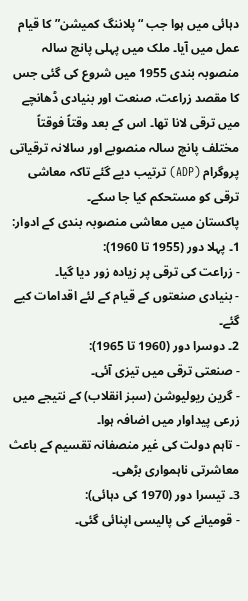دہائی میں ہوا جب “پلاننگ کمیشن” کا قیام عمل میں آیا۔ ملک میں پہلی پانچ سالہ منصوبہ بندی 1955 میں شروع کی گئی جس کا مقصد زراعت، صنعت اور بنیادی ڈھانچے میں ترقی لانا تھا۔ اس کے بعد وقتاً فوقتاً مختلف پانچ سالہ منصوبے اور سالانہ ترقیاتی پروگرام (ADP) ترتیب دیے گئے تاکہ معاشی ترقی کو مستحکم کیا جا سکے۔
پاکستان میں معاشی منصوبہ بندی کے ادوار:
1۔ پہلا دور (1955 تا 1960):
- زراعت کی ترقی پر زیادہ زور دیا گیا۔
- بنیادی صنعتوں کے قیام کے لئے اقدامات کیے گئے۔
2۔ دوسرا دور (1960 تا 1965):
- صنعتی ترقی میں تیزی آئی۔
- گرین ریولیوشن (سبز انقلاب) کے نتیجے میں زرعی پیداوار میں اضافہ ہوا۔
- تاہم دولت کی غیر منصفانہ تقسیم کے باعث معاشرتی ناہمواری بڑھی۔
3۔ تیسرا دور (1970 کی دہائی):
- قومیانے کی پالیسی اپنائی گئی۔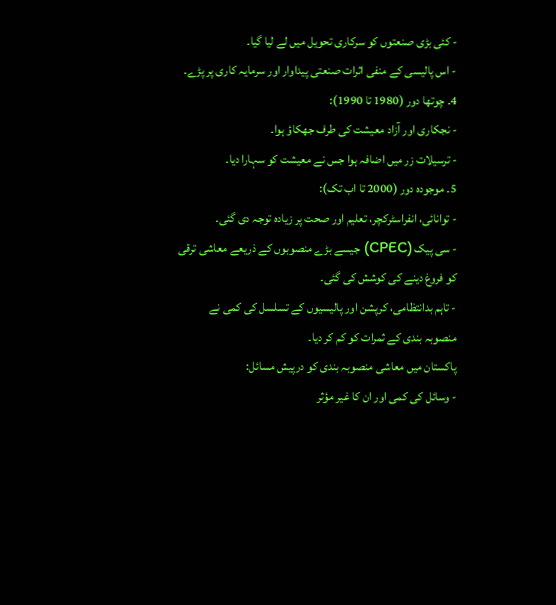- کئی بڑی صنعتوں کو سرکاری تحویل میں لے لیا گیا۔
- اس پالیسی کے منفی اثرات صنعتی پیداوار اور سرمایہ کاری پر پڑے۔
4۔ چوتھا دور (1980 تا 1990):
- نجکاری اور آزاد معیشت کی طرف جھکاؤ ہوا۔
- ترسیلات زر میں اضافہ ہوا جس نے معیشت کو سہارا دیا۔
5۔ موجودہ دور (2000 تا اب تک):
- توانائی، انفراسٹرکچر، تعلیم اور صحت پر زیادہ توجہ دی گئی۔
- سی پیک (CPEC) جیسے بڑے منصوبوں کے ذریعے معاشی ترقی کو فروغ دینے کی کوشش کی گئی۔
- تاہم بدانتظامی، کرپشن اور پالیسیوں کے تسلسل کی کمی نے منصوبہ بندی کے ثمرات کو کم کر دیا۔
پاکستان میں معاشی منصوبہ بندی کو درپیش مسائل:
- وسائل کی کمی اور ان کا غیر مؤثر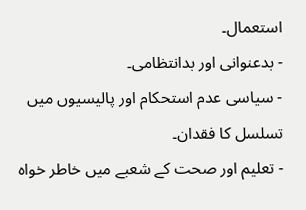استعمال۔
- بدعنوانی اور بدانتظامی۔
- سیاسی عدم استحکام اور پالیسیوں میں تسلسل کا فقدان۔
- تعلیم اور صحت کے شعبے میں خاطر خواہ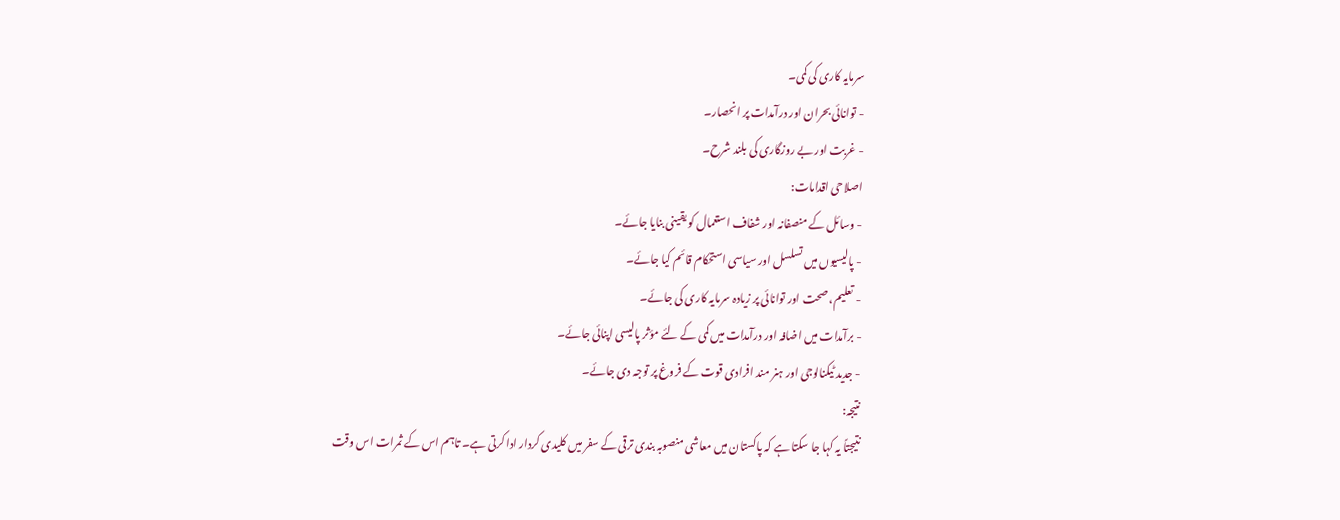سرمایہ کاری کی کمی۔
- توانائی بحران اور درآمدات پر انحصار۔
- غربت اور بے روزگاری کی بلند شرح۔
اصلاحی اقدامات:
- وسائل کے منصفانہ اور شفاف استعمال کو یقینی بنایا جائے۔
- پالیسیوں میں تسلسل اور سیاسی استحکام قائم کیا جائے۔
- تعلیم، صحت اور توانائی پر زیادہ سرمایہ کاری کی جائے۔
- برآمدات میں اضافہ اور درآمدات میں کمی کے لئے مؤثر پالیسی اپنائی جائے۔
- جدید ٹیکنالوجی اور ہنر مند افرادی قوت کے فروغ پر توجہ دی جائے۔
نتیجہ:
نتیجتاً یہ کہا جا سکتا ہے کہ پاکستان میں معاشی منصوبہ بندی ترقی کے سفر میں کلیدی کردار ادا کرتی ہے۔ تاہم اس کے ثمرات اس وقت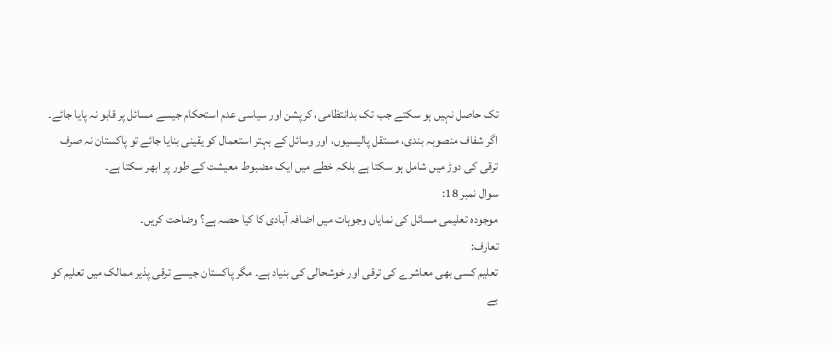تک حاصل نہیں ہو سکتے جب تک بدانتظامی، کرپشن اور سیاسی عدم استحکام جیسے مسائل پر قابو نہ پایا جائے۔ اگر شفاف منصوبہ بندی، مستقل پالیسیوں، اور وسائل کے بہتر استعمال کو یقینی بنایا جائے تو پاکستان نہ صرف ترقی کی دوڑ میں شامل ہو سکتا ہے بلکہ خطے میں ایک مضبوط معیشت کے طور پر ابھر سکتا ہے۔
سوال نمبر 18:
موجودہ تعلیمی مسائل کی نمایاں وجوہات میں اضافہ آبادی کا کیا حصہ ہے؟ وضاحت کریں۔
تعارف:
تعلیم کسی بھی معاشرے کی ترقی اور خوشحالی کی بنیاد ہے۔ مگر پاکستان جیسے ترقی پذیر ممالک میں تعلیم کو بے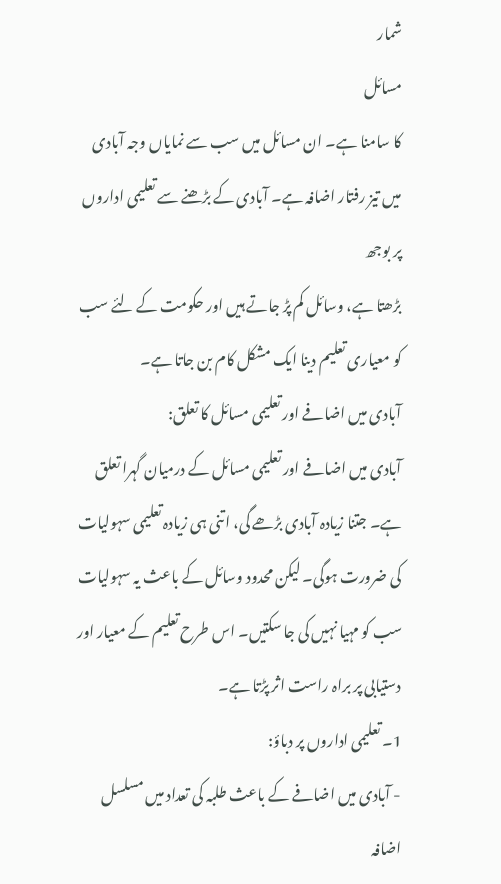شمار
مسائل
کا سامنا ہے۔ ان مسائل میں سب سے نمایاں وجہ آبادی میں تیز رفتار اضافہ ہے۔ آبادی کے بڑھنے سے تعلیمی اداروں پر بوجھ
بڑھتا ہے، وسائل کم پڑ جاتے ہیں اور حکومت کے لئے سب کو معیاری تعلیم دینا ایک مشکل کام بن جاتا ہے۔
آبادی میں اضافے اور تعلیمی مسائل کا تعلق:
آبادی میں اضافے اور تعلیمی مسائل کے درمیان گہرا تعلق ہے۔ جتنا زیادہ آبادی بڑھے گی، اتنی ہی زیادہ تعلیمی سہولیات کی ضرورت ہوگی۔ لیکن محدود وسائل کے باعث یہ سہولیات سب کو مہیا نہیں کی جا سکتیں۔ اس طرح تعلیم کے معیار اور دستیابی پر براہ راست اثر پڑتا ہے۔
1۔ تعلیمی اداروں پر دباؤ:
- آبادی میں اضافے کے باعث طلبہ کی تعداد میں مسلسل اضافہ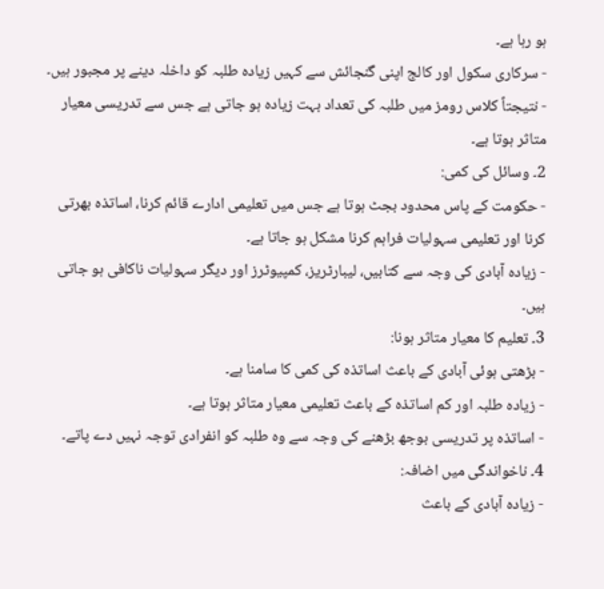ہو رہا ہے۔
- سرکاری سکول اور کالج اپنی گنجائش سے کہیں زیادہ طلبہ کو داخلہ دینے پر مجبور ہیں۔
- نتیجتاً کلاس رومز میں طلبہ کی تعداد بہت زیادہ ہو جاتی ہے جس سے تدریسی معیار متاثر ہوتا ہے۔
2۔ وسائل کی کمی:
- حکومت کے پاس محدود بجٹ ہوتا ہے جس میں تعلیمی ادارے قائم کرنا، اساتذہ بھرتی کرنا اور تعلیمی سہولیات فراہم کرنا مشکل ہو جاتا ہے۔
- زیادہ آبادی کی وجہ سے کتابیں، لیبارٹریز، کمپیوٹرز اور دیگر سہولیات ناکافی ہو جاتی ہیں۔
3۔ تعلیم کا معیار متاثر ہونا:
- بڑھتی ہوئی آبادی کے باعث اساتذہ کی کمی کا سامنا ہے۔
- زیادہ طلبہ اور کم اساتذہ کے باعث تعلیمی معیار متاثر ہوتا ہے۔
- اساتذہ پر تدریسی بوجھ بڑھنے کی وجہ سے وہ طلبہ کو انفرادی توجہ نہیں دے پاتے۔
4۔ ناخواندگی میں اضافہ:
- زیادہ آبادی کے باعث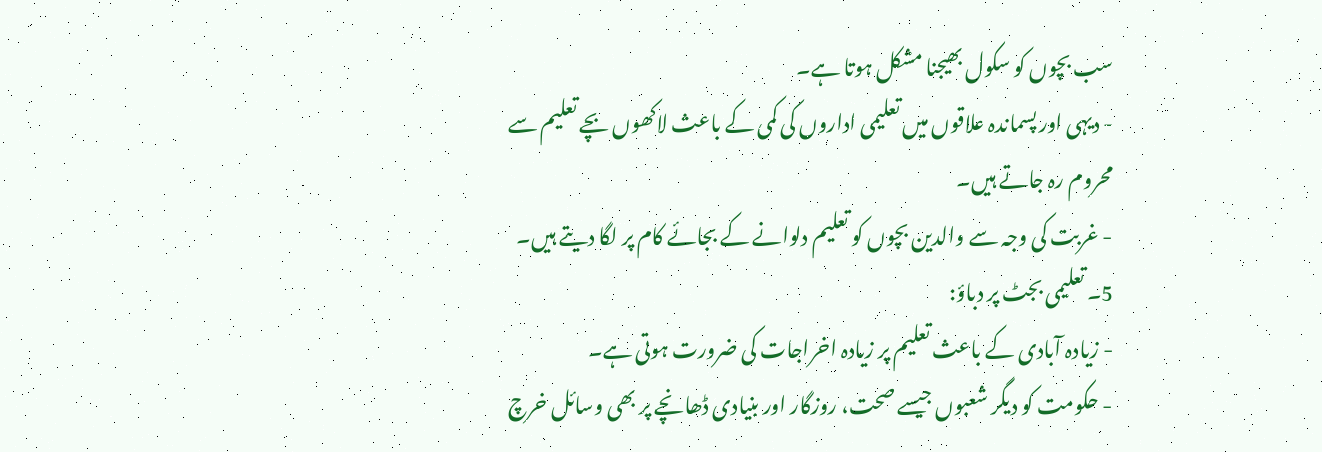سب بچوں کو سکول بھیجنا مشکل ہوتا ہے۔
- دیہی اور پسماندہ علاقوں میں تعلیمی اداروں کی کمی کے باعث لاکھوں بچے تعلیم سے محروم رہ جاتے ہیں۔
- غربت کی وجہ سے والدین بچوں کو تعلیم دلوانے کے بجائے کام پر لگا دیتے ہیں۔
5۔ تعلیمی بجٹ پر دباؤ:
- زیادہ آبادی کے باعث تعلیم پر زیادہ اخراجات کی ضرورت ہوتی ہے۔
- حکومت کو دیگر شعبوں جیسے صحت، روزگار اور بنیادی ڈھانچے پر بھی وسائل خرچ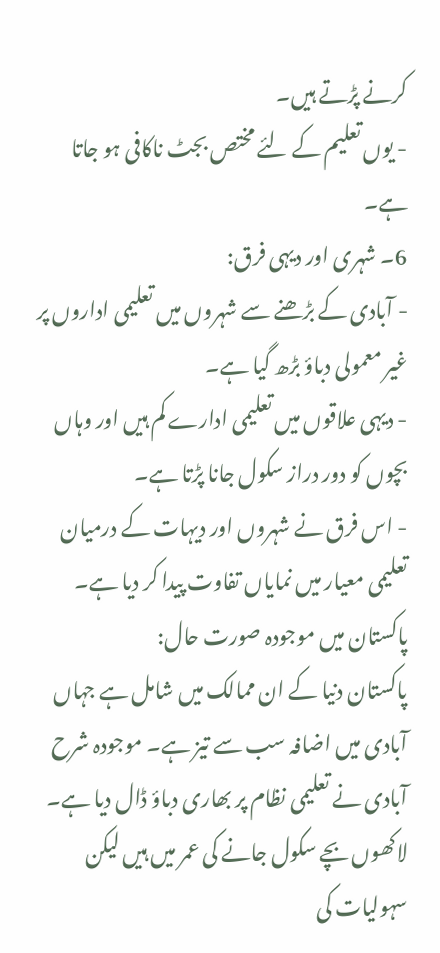کرنے پڑتے ہیں۔
- یوں تعلیم کے لئے مختص بجٹ ناکافی ہو جاتا ہے۔
6۔ شہری اور دیہی فرق:
- آبادی کے بڑھنے سے شہروں میں تعلیمی اداروں پر غیر معمولی دباؤ بڑھ گیا ہے۔
- دیہی علاقوں میں تعلیمی ادارے کم ہیں اور وہاں بچوں کو دور دراز سکول جانا پڑتا ہے۔
- اس فرق نے شہروں اور دیہات کے درمیان تعلیمی معیار میں نمایاں تفاوت پیدا کر دیا ہے۔
پاکستان میں موجودہ صورت حال:
پاکستان دنیا کے ان ممالک میں شامل ہے جہاں آبادی میں اضافہ سب سے تیز ہے۔ موجودہ شرح آبادی نے تعلیمی نظام پر بھاری دباؤ ڈال دیا ہے۔ لاکھوں بچے سکول جانے کی عمر میں ہیں لیکن سہولیات کی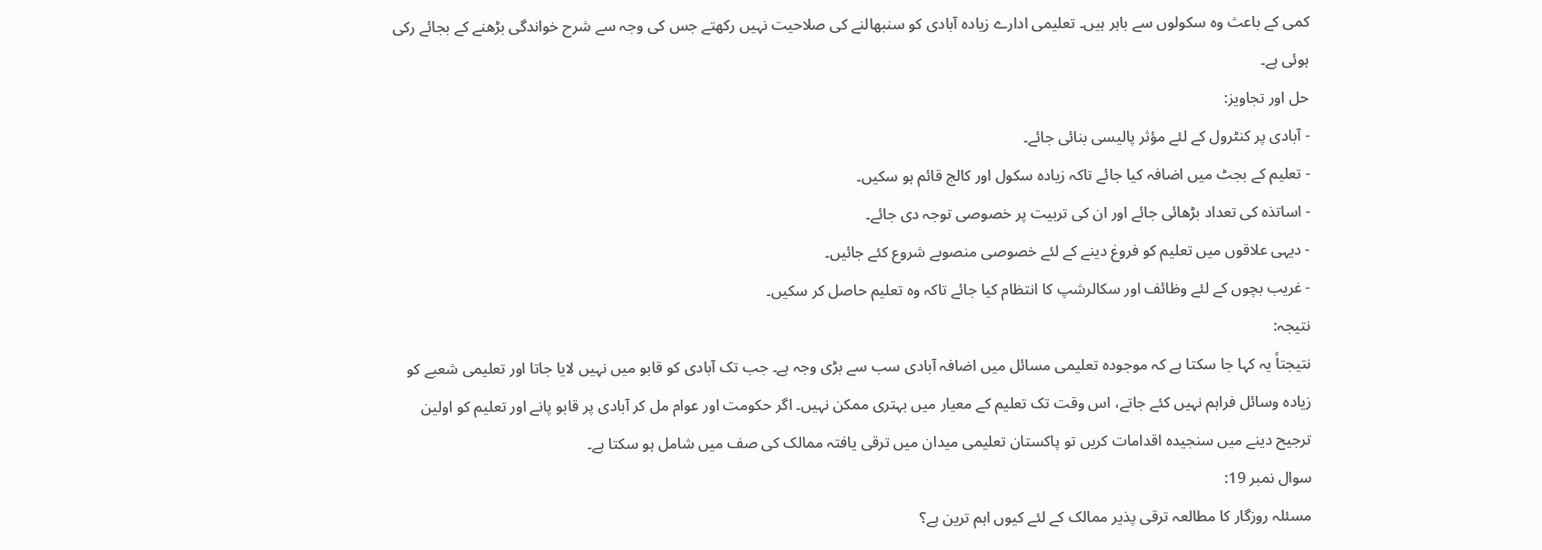کمی کے باعث وہ سکولوں سے باہر ہیں۔ تعلیمی ادارے زیادہ آبادی کو سنبھالنے کی صلاحیت نہیں رکھتے جس کی وجہ سے شرح خواندگی بڑھنے کے بجائے رکی ہوئی ہے۔
حل اور تجاویز:
- آبادی پر کنٹرول کے لئے مؤثر پالیسی بنائی جائے۔
- تعلیم کے بجٹ میں اضافہ کیا جائے تاکہ زیادہ سکول اور کالج قائم ہو سکیں۔
- اساتذہ کی تعداد بڑھائی جائے اور ان کی تربیت پر خصوصی توجہ دی جائے۔
- دیہی علاقوں میں تعلیم کو فروغ دینے کے لئے خصوصی منصوبے شروع کئے جائیں۔
- غریب بچوں کے لئے وظائف اور سکالرشپ کا انتظام کیا جائے تاکہ وہ تعلیم حاصل کر سکیں۔
نتیجہ:
نتیجتاً یہ کہا جا سکتا ہے کہ موجودہ تعلیمی مسائل میں اضافہ آبادی سب سے بڑی وجہ ہے۔ جب تک آبادی کو قابو میں نہیں لایا جاتا اور تعلیمی شعبے کو زیادہ وسائل فراہم نہیں کئے جاتے، اس وقت تک تعلیم کے معیار میں بہتری ممکن نہیں۔ اگر حکومت اور عوام مل کر آبادی پر قابو پانے اور تعلیم کو اولین ترجیح دینے میں سنجیدہ اقدامات کریں تو پاکستان تعلیمی میدان میں ترقی یافتہ ممالک کی صف میں شامل ہو سکتا ہے۔
سوال نمبر 19:
مسئلہ روزگار کا مطالعہ ترقی پذیر ممالک کے لئے کیوں اہم ترین ہے؟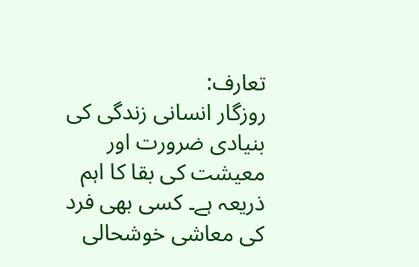تعارف:
روزگار انسانی زندگی کی بنیادی ضرورت اور معیشت کی بقا کا اہم ذریعہ ہے۔ کسی بھی فرد کی معاشی خوشحالی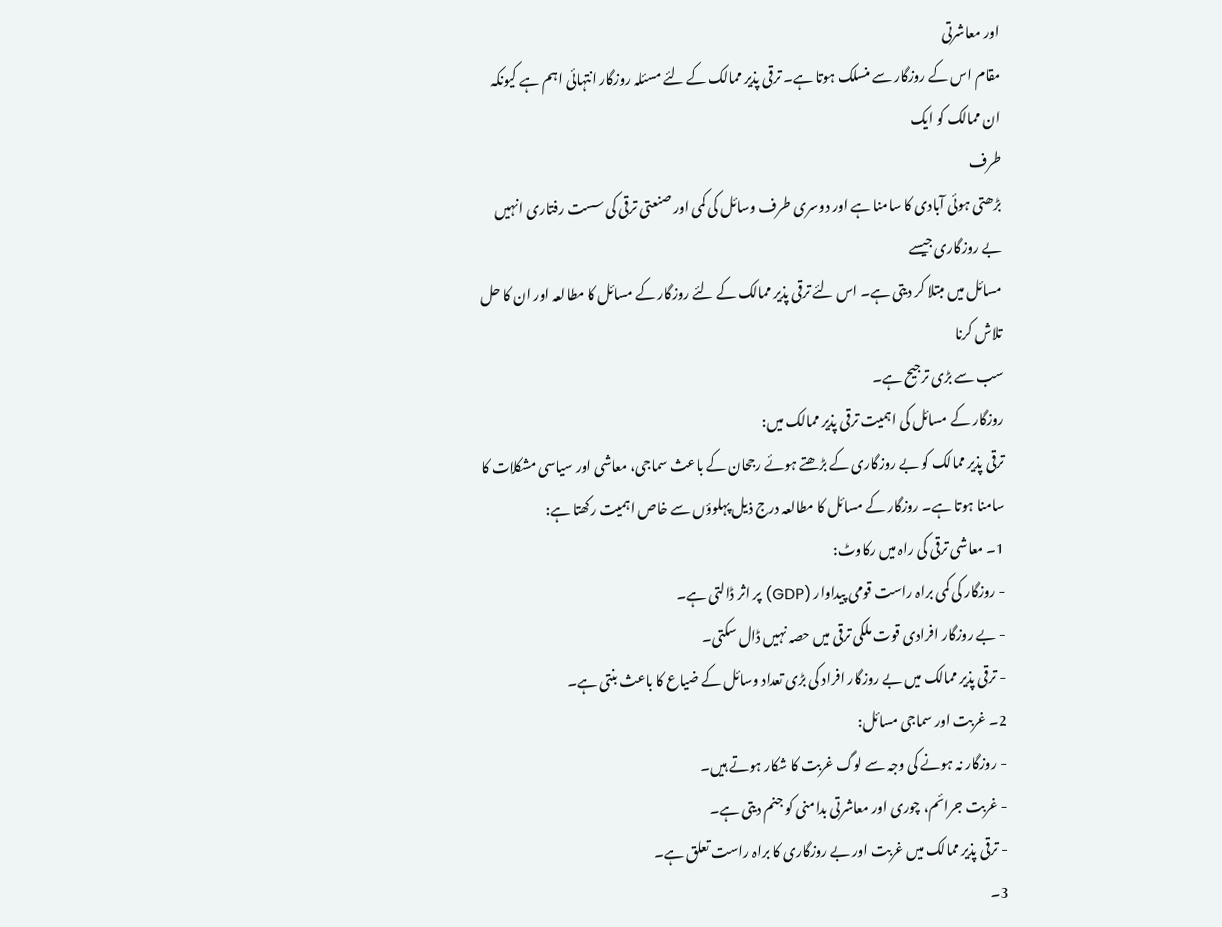اور معاشرتی
مقام اس کے روزگار سے منسلک ہوتا ہے۔ ترقی پذیر ممالک کے لئے مسئلہ روزگار انتہائی اہم ہے کیونکہ ان ممالک کو ایک
طرف
بڑھتی ہوئی آبادی کا سامنا ہے اور دوسری طرف وسائل کی کمی اور صنعتی ترقی کی سست رفتاری انہیں بے روزگاری جیسے
مسائل میں مبتلا کر دیتی ہے۔ اس لئے ترقی پذیر ممالک کے لئے روزگار کے مسائل کا مطالعہ اور ان کا حل تلاش کرنا
سب سے بڑی ترجیح ہے۔
روزگار کے مسائل کی اہمیت ترقی پذیر ممالک میں:
ترقی پذیر ممالک کو بے روزگاری کے بڑھتے ہوئے رجحان کے باعث سماجی، معاشی اور سیاسی مشکلات کا سامنا ہوتا ہے۔ روزگار کے مسائل کا مطالعہ درج ذیل پہلوؤں سے خاص اہمیت رکھتا ہے:
1۔ معاشی ترقی کی راہ میں رکاوٹ:
- روزگار کی کمی براہ راست قومی پیداوار (GDP) پر اثر ڈالتی ہے۔
- بے روزگار افرادی قوت ملکی ترقی میں حصہ نہیں ڈال سکتی۔
- ترقی پذیر ممالک میں بے روزگار افراد کی بڑی تعداد وسائل کے ضیاع کا باعث بنتی ہے۔
2۔ غربت اور سماجی مسائل:
- روزگار نہ ہونے کی وجہ سے لوگ غربت کا شکار ہوتے ہیں۔
- غربت جرائم، چوری اور معاشرتی بدامنی کو جنم دیتی ہے۔
- ترقی پذیر ممالک میں غربت اور بے روزگاری کا براہ راست تعلق ہے۔
3۔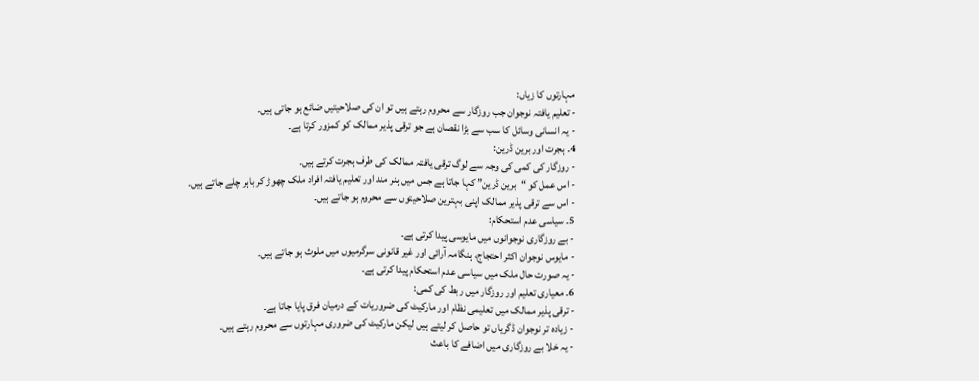مہارتوں کا زیاں:
- تعلیم یافتہ نوجوان جب روزگار سے محروم رہتے ہیں تو ان کی صلاحیتیں ضائع ہو جاتی ہیں۔
- یہ انسانی وسائل کا سب سے بڑا نقصان ہے جو ترقی پذیر ممالک کو کمزور کرتا ہے۔
4۔ ہجرت اور برین ڈرین:
- روزگار کی کمی کی وجہ سے لوگ ترقی یافتہ ممالک کی طرف ہجرت کرتے ہیں۔
- اس عمل کو “برین ڈرین” کہا جاتا ہے جس میں ہنر مند اور تعلیم یافتہ افراد ملک چھوڑ کر باہر چلے جاتے ہیں۔
- اس سے ترقی پذیر ممالک اپنی بہترین صلاحیتوں سے محروم ہو جاتے ہیں۔
5۔ سیاسی عدم استحکام:
- بے روزگاری نوجوانوں میں مایوسی پیدا کرتی ہے۔
- مایوس نوجوان اکثر احتجاج، ہنگامہ آرائی اور غیر قانونی سرگرمیوں میں ملوث ہو جاتے ہیں۔
- یہ صورت حال ملک میں سیاسی عدم استحکام پیدا کرتی ہے۔
6۔ معیاری تعلیم اور روزگار میں ربط کی کمی:
- ترقی پذیر ممالک میں تعلیمی نظام اور مارکیٹ کی ضروریات کے درمیان فرق پایا جاتا ہے۔
- زیادہ تر نوجوان ڈگریاں تو حاصل کر لیتے ہیں لیکن مارکیٹ کی ضروری مہارتوں سے محروم رہتے ہیں۔
- یہ خلا بے روزگاری میں اضافے کا باعث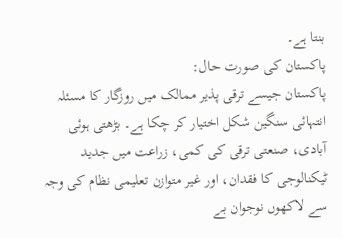بنتا ہے۔
پاکستان کی صورت حال:
پاکستان جیسے ترقی پذیر ممالک میں روزگار کا مسئلہ انتہائی سنگین شکل اختیار کر چکا ہے۔ بڑھتی ہوئی آبادی، صنعتی ترقی کی کمی، زراعت میں جدید ٹیکنالوجی کا فقدان، اور غیر متوازن تعلیمی نظام کی وجہ سے لاکھوں نوجوان بے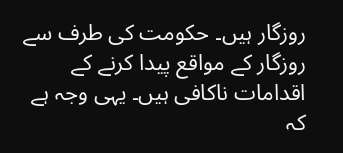روزگار ہیں۔ حکومت کی طرف سے روزگار کے مواقع پیدا کرنے کے اقدامات ناکافی ہیں۔ یہی وجہ ہے کہ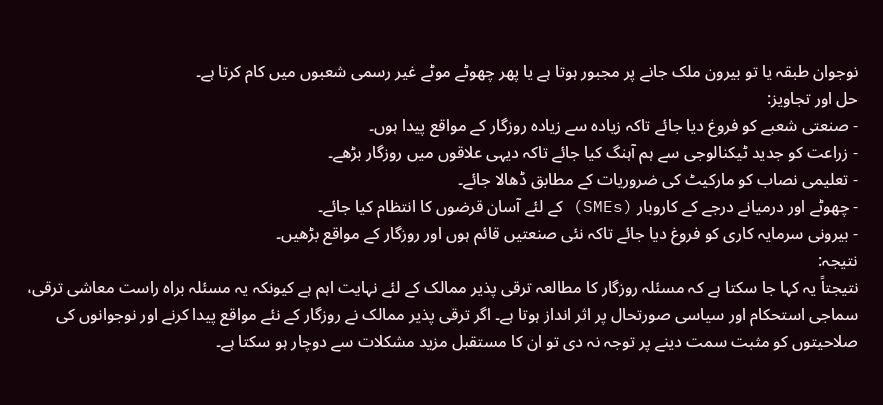نوجوان طبقہ یا تو بیرون ملک جانے پر مجبور ہوتا ہے یا پھر چھوٹے موٹے غیر رسمی شعبوں میں کام کرتا ہے۔
حل اور تجاویز:
- صنعتی شعبے کو فروغ دیا جائے تاکہ زیادہ سے زیادہ روزگار کے مواقع پیدا ہوں۔
- زراعت کو جدید ٹیکنالوجی سے ہم آہنگ کیا جائے تاکہ دیہی علاقوں میں روزگار بڑھے۔
- تعلیمی نصاب کو مارکیٹ کی ضروریات کے مطابق ڈھالا جائے۔
- چھوٹے اور درمیانے درجے کے کاروبار (SMEs) کے لئے آسان قرضوں کا انتظام کیا جائے۔
- بیرونی سرمایہ کاری کو فروغ دیا جائے تاکہ نئی صنعتیں قائم ہوں اور روزگار کے مواقع بڑھیں۔
نتیجہ:
نتیجتاً یہ کہا جا سکتا ہے کہ مسئلہ روزگار کا مطالعہ ترقی پذیر ممالک کے لئے نہایت اہم ہے کیونکہ یہ مسئلہ براہ راست معاشی ترقی، سماجی استحکام اور سیاسی صورتحال پر اثر انداز ہوتا ہے۔ اگر ترقی پذیر ممالک نے روزگار کے نئے مواقع پیدا کرنے اور نوجوانوں کی صلاحیتوں کو مثبت سمت دینے پر توجہ نہ دی تو ان کا مستقبل مزید مشکلات سے دوچار ہو سکتا ہے۔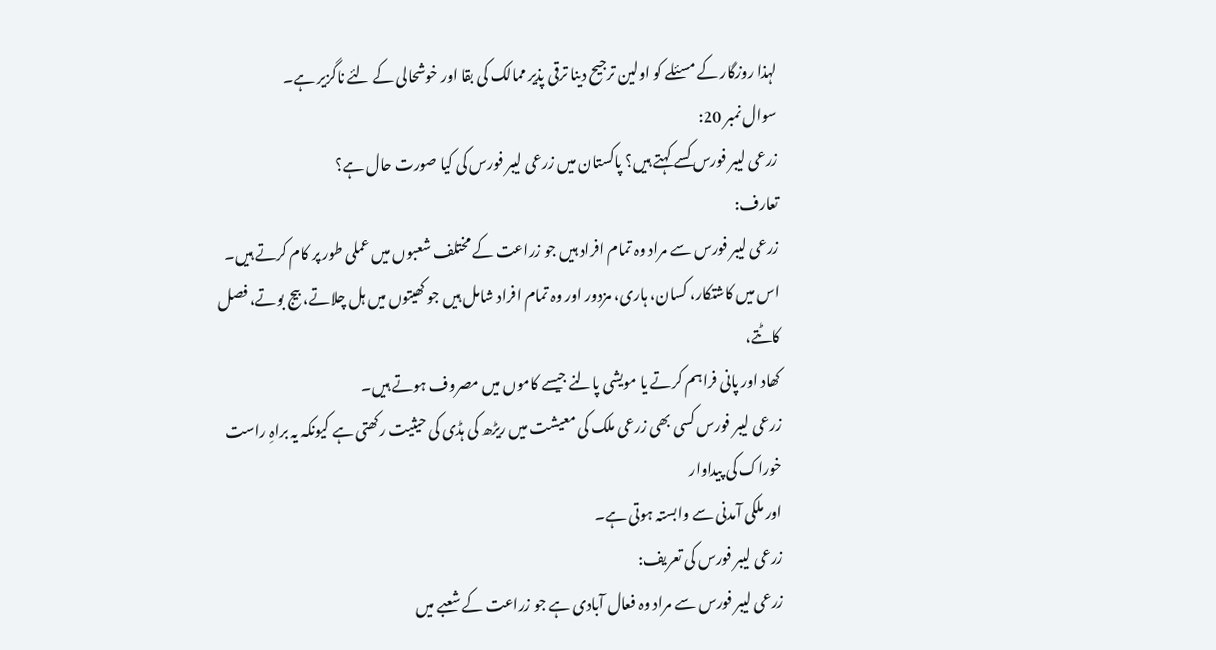لہذا روزگار کے مسئلے کو اولین ترجیح دینا ترقی پذیر ممالک کی بقا اور خوشحالی کے لئے ناگزیر ہے۔
سوال نمبر 20:
زرعی لیبر فورس کسے کہتے ہیں؟ پاکستان میں زرعی لیبر فورس کی کیا صورت حال ہے؟
تعارف:
زرعی لیبر فورس سے مراد وہ تمام افراد ہیں جو زراعت کے مختلف شعبوں میں عملی طور پر کام کرتے ہیں۔
اس میں کاشتکار، کسان، ہاری، مزدور اور وہ تمام افراد شامل ہیں جو کھیتوں میں ہل چلاتے، بیج بوتے، فصل کاٹتے،
کھاد اور پانی فراہم کرتے یا مویشی پالنے جیسے کاموں میں مصروف ہوتے ہیں۔
زرعی لیبر فورس کسی بھی زرعی ملک کی معیشت میں ریڑھ کی ہڈی کی حیثیت رکھتی ہے کیونکہ یہ براہِ راست خوراک کی پیداوار
اور ملکی آمدنی سے وابستہ ہوتی ہے۔
زرعی لیبر فورس کی تعریف:
زرعی لیبر فورس سے مراد وہ فعال آبادی ہے جو زراعت کے شعبے میں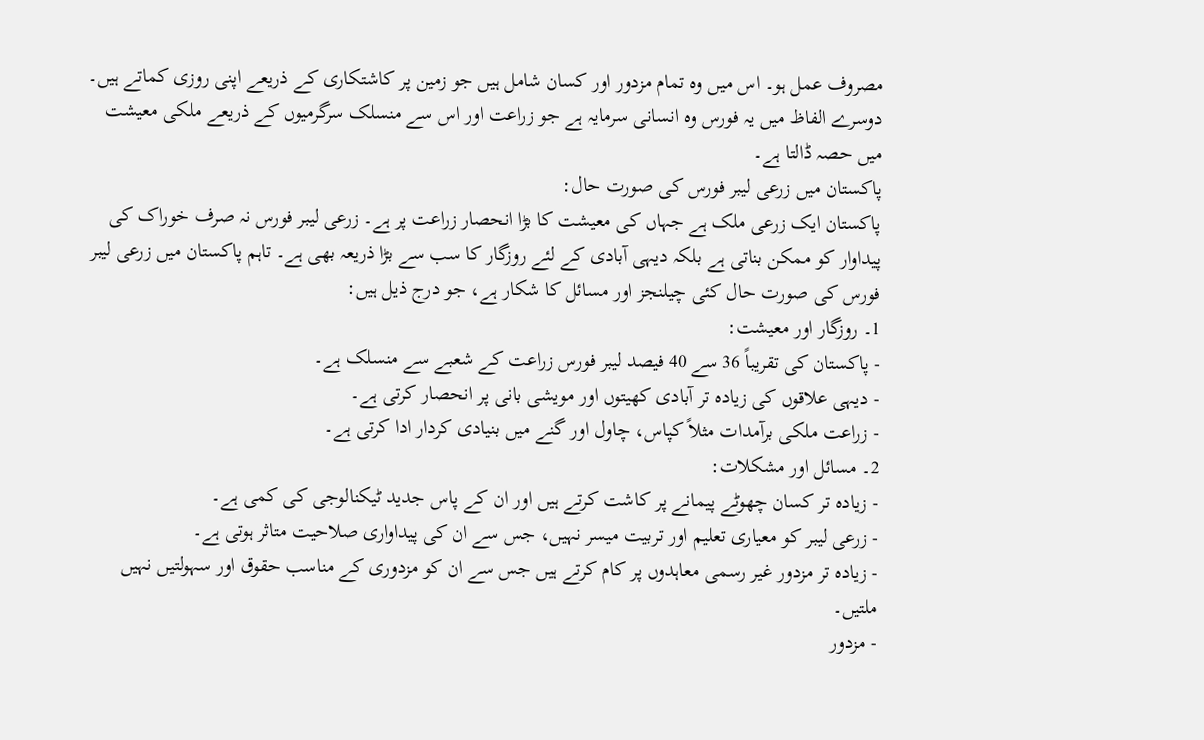مصروف عمل ہو۔ اس میں وہ تمام مزدور اور کسان شامل ہیں جو زمین پر کاشتکاری کے ذریعے اپنی روزی کماتے ہیں۔ دوسرے الفاظ میں یہ فورس وہ انسانی سرمایہ ہے جو زراعت اور اس سے منسلک سرگرمیوں کے ذریعے ملکی معیشت میں حصہ ڈالتا ہے۔
پاکستان میں زرعی لیبر فورس کی صورت حال:
پاکستان ایک زرعی ملک ہے جہاں کی معیشت کا بڑا انحصار زراعت پر ہے۔ زرعی لیبر فورس نہ صرف خوراک کی پیداوار کو ممکن بناتی ہے بلکہ دیہی آبادی کے لئے روزگار کا سب سے بڑا ذریعہ بھی ہے۔ تاہم پاکستان میں زرعی لیبر فورس کی صورت حال کئی چیلنجز اور مسائل کا شکار ہے، جو درج ذیل ہیں:
1۔ روزگار اور معیشت:
- پاکستان کی تقریباً 36 سے 40 فیصد لیبر فورس زراعت کے شعبے سے منسلک ہے۔
- دیہی علاقوں کی زیادہ تر آبادی کھیتوں اور مویشی بانی پر انحصار کرتی ہے۔
- زراعت ملکی برآمدات مثلاً کپاس، چاول اور گنے میں بنیادی کردار ادا کرتی ہے۔
2۔ مسائل اور مشکلات:
- زیادہ تر کسان چھوٹے پیمانے پر کاشت کرتے ہیں اور ان کے پاس جدید ٹیکنالوجی کی کمی ہے۔
- زرعی لیبر کو معیاری تعلیم اور تربیت میسر نہیں، جس سے ان کی پیداواری صلاحیت متاثر ہوتی ہے۔
- زیادہ تر مزدور غیر رسمی معاہدوں پر کام کرتے ہیں جس سے ان کو مزدوری کے مناسب حقوق اور سہولتیں نہیں ملتیں۔
- مزدور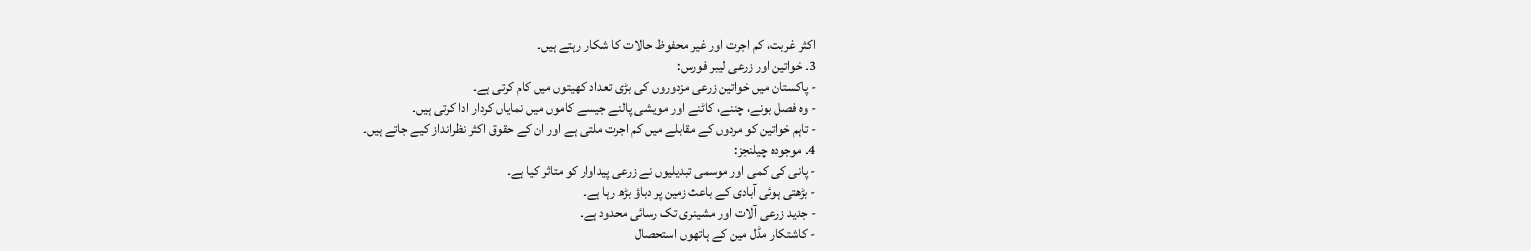اکثر غربت، کم اجرت اور غیر محفوظ حالات کا شکار رہتے ہیں۔
3۔ خواتین اور زرعی لیبر فورس:
- پاکستان میں خواتین زرعی مزدوروں کی بڑی تعداد کھیتوں میں کام کرتی ہے۔
- وہ فصل بونے، چننے، کاٹنے اور مویشی پالنے جیسے کاموں میں نمایاں کردار ادا کرتی ہیں۔
- تاہم خواتین کو مردوں کے مقابلے میں کم اجرت ملتی ہے اور ان کے حقوق اکثر نظرانداز کیے جاتے ہیں۔
4۔ موجودہ چیلنجز:
- پانی کی کمی اور موسمی تبدیلیوں نے زرعی پیداوار کو متاثر کیا ہے۔
- بڑھتی ہوئی آبادی کے باعث زمین پر دباؤ بڑھ رہا ہے۔
- جدید زرعی آلات اور مشینری تک رسائی محدود ہے۔
- کاشتکار مڈل مین کے ہاتھوں استحصال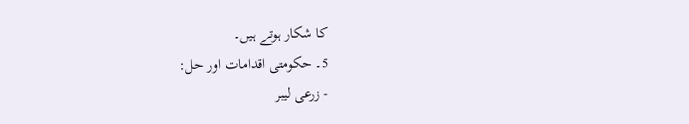کا شکار ہوتے ہیں۔
5۔ حکومتی اقدامات اور حل:
- زرعی لیبر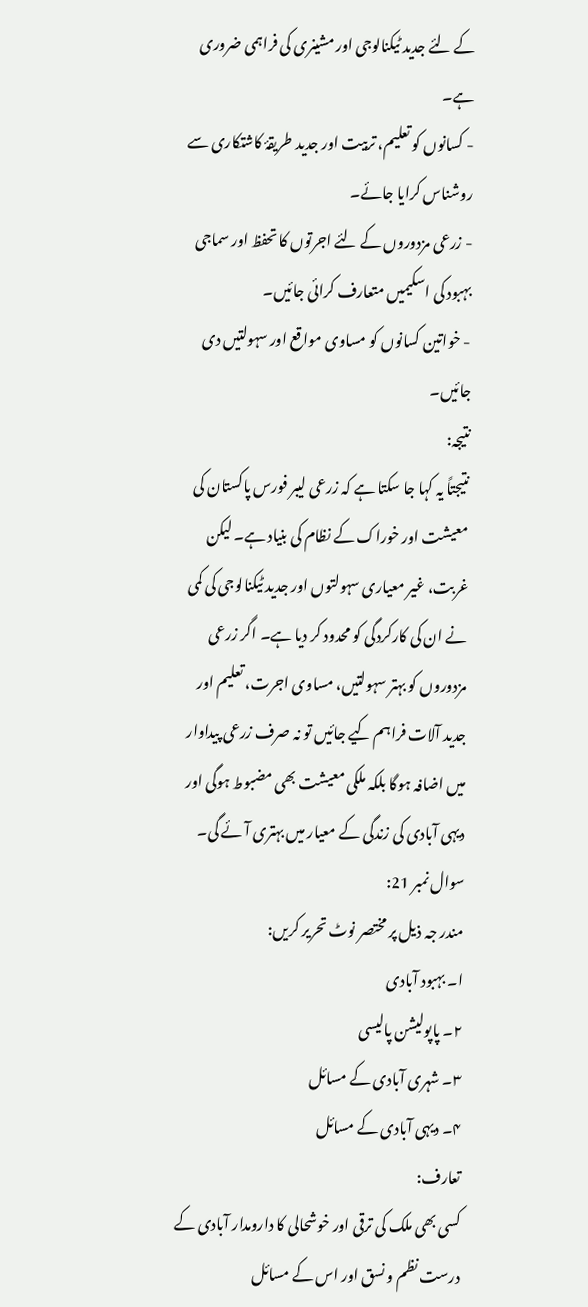کے لئے جدید ٹیکنالوجی اور مشینری کی فراہمی ضروری ہے۔
- کسانوں کو تعلیم، تربیت اور جدید طریقۂ کاشتکاری سے روشناس کرایا جائے۔
- زرعی مزدوروں کے لئے اجرتوں کا تحفظ اور سماجی بہبود کی اسکیمیں متعارف کرائی جائیں۔
- خواتین کسانوں کو مساوی مواقع اور سہولتیں دی جائیں۔
نتیجہ:
نتیجتاً یہ کہا جا سکتا ہے کہ زرعی لیبر فورس پاکستان کی معیشت اور خوراک کے نظام کی بنیاد ہے۔ لیکن غربت، غیر معیاری سہولتوں اور جدید ٹیکنالوجی کی کمی نے ان کی کارکردگی کو محدود کر دیا ہے۔ اگر زرعی مزدوروں کو بہتر سہولتیں، مساوی اجرت، تعلیم اور جدید آلات فراہم کیے جائیں تو نہ صرف زرعی پیداوار میں اضافہ ہوگا بلکہ ملکی معیشت بھی مضبوط ہوگی اور دیہی آبادی کی زندگی کے معیار میں بہتری آئے گی۔
سوال نمبر 21:
مندر جہ ذیل پر مختصر نوٹ تحریر کریں:
ا۔ بہبود آبادی
۲۔ پاپولیشن پالیسی
۳۔ شہری آبادی کے مسائل
۴۔ دیہی آبادی کے مسائل
تعارف:
کسی بھی ملک کی ترقی اور خوشحالی کا دارومدار آبادی کے درست نظم و نسق اور اس کے مسائل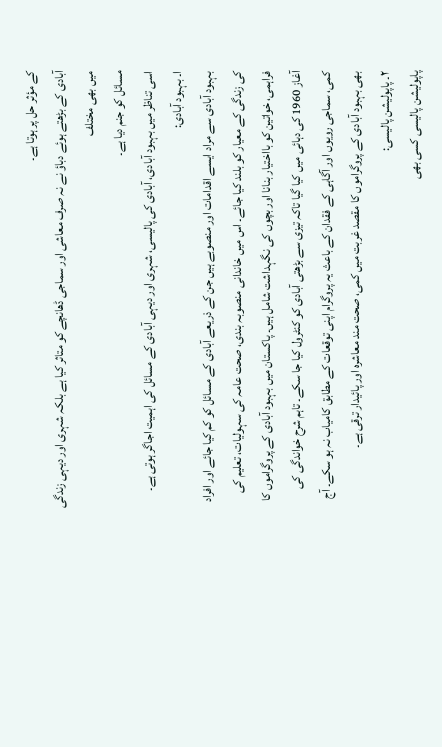کے مؤثر حل پر ہوتا ہے۔
آبادی کے بڑھتے ہوئے دباؤ نے نہ صرف معاشی اور سماجی ڈھانچے کو متاثر کیا ہے بلکہ شہری اور دیہی زندگی میں بھی مختلف
مسائل کو جنم دیا ہے۔
اسی تناظر میں بہبود آبادی، آبادی کی پالیسی، شہری اور دیہی آبادی کے مسائل کی اہمیت اجاگر ہوتی ہے۔
ا۔ بہبود آبادی:
بہبود آبادی سے مراد ایسے اقدامات اور منصوبے ہیں جن کے ذریعے آبادی کے مسائل کو کم کیا جائے اور افراد کی زندگی کے معیار کو بلند کیا جائے۔ اس میں خاندانی منصوبہ بندی، صحت عامہ کی سہولیات، تعلیم کی فراہمی، خواتین کو بااختیار بنانا اور بچوں کی نگہداشت شامل ہیں۔ پاکستان میں بہبود آبادی کے پروگراموں کا آغاز 1960 کی دہائی میں کیا گیا تاکہ تیزی سے بڑھتی آبادی کو کنٹرول کیا جا سکے۔ تاہم شرح خواندگی کی کمی، سماجی رویوں اور آگاہی کے فقدان کے باعث یہ پروگرام اپنی توقعات کے مطابق کامیاب نہ ہو سکے۔ آج بھی بہبود آبادی کے پروگراموں کا مقصد غربت میں کمی، صحت مند معاشرہ اور پائیدار ترقی ہے۔
۲۔ پاپولیشن پالیسی:
پاپولیشن پالیسی کسی بھی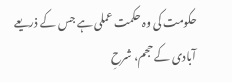حکومت کی وہ حکمت عملی ہے جس کے ذریعے آبادی کے حجم، شرحِ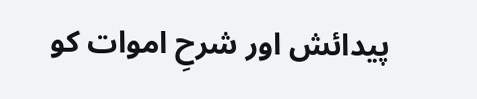پیدائش اور شرحِ اموات کو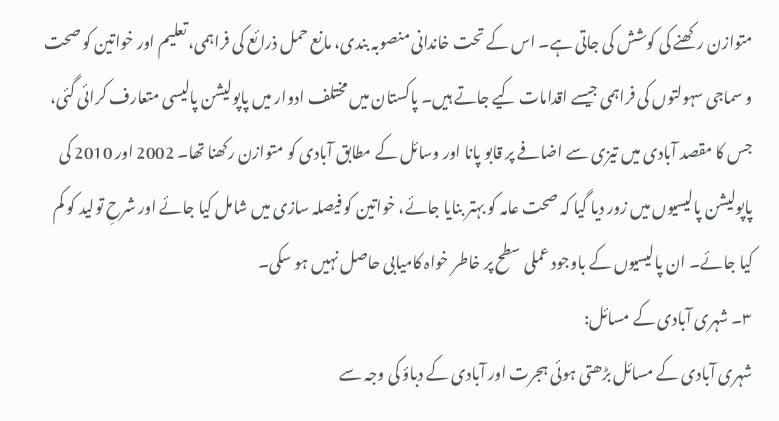متوازن رکھنے کی کوشش کی جاتی ہے۔ اس کے تحت خاندانی منصوبہ بندی، مانع حمل ذرائع کی فراہمی، تعلیم اور خواتین کو صحت و سماجی سہولتوں کی فراہمی جیسے اقدامات کیے جاتے ہیں۔ پاکستان میں مختلف ادوار میں پاپولیشن پالیسی متعارف کرائی گئی، جس کا مقصد آبادی میں تیزی سے اضافے پر قابو پانا اور وسائل کے مطابق آبادی کو متوازن رکھنا تھا۔ 2002 اور 2010 کی پاپولیشن پالیسیوں میں زور دیا گیا کہ صحت عامہ کو بہتر بنایا جائے، خواتین کو فیصلہ سازی میں شامل کیا جائے اور شرحِ تولید کو کم کیا جائے۔ ان پالیسیوں کے باوجود عملی سطح پر خاطر خواہ کامیابی حاصل نہیں ہو سکی۔
۳۔ شہری آبادی کے مسائل:
شہری آبادی کے مسائل بڑھتی ہوئی ہجرت اور آبادی کے دباؤ کی وجہ سے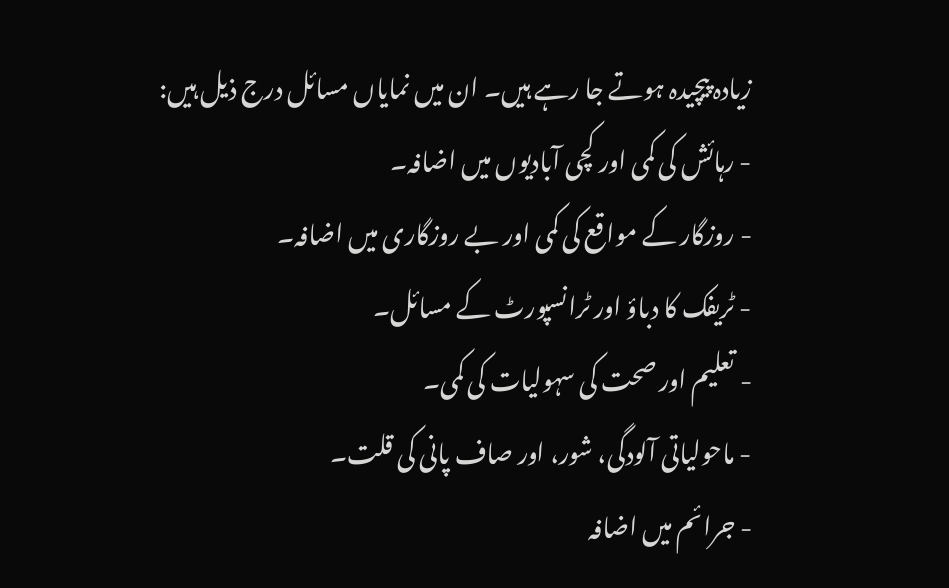زیادہ پیچیدہ ہوتے جا رہے ہیں۔ ان میں نمایاں مسائل درج ذیل ہیں:
- رہائش کی کمی اور کچی آبادیوں میں اضافہ۔
- روزگار کے مواقع کی کمی اور بے روزگاری میں اضافہ۔
- ٹریفک کا دباؤ اور ٹرانسپورٹ کے مسائل۔
- تعلیم اور صحت کی سہولیات کی کمی۔
- ماحولیاتی آلودگی، شور، اور صاف پانی کی قلت۔
- جرائم میں اضافہ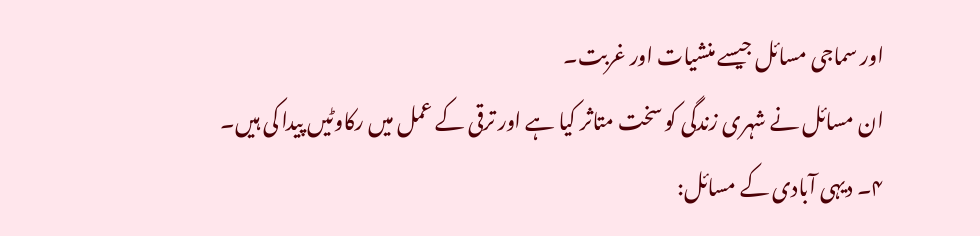اور سماجی مسائل جیسے منشیات اور غربت۔
ان مسائل نے شہری زندگی کو سخت متاثر کیا ہے اور ترقی کے عمل میں رکاوٹیں پیدا کی ہیں۔
۴۔ دیہی آبادی کے مسائل: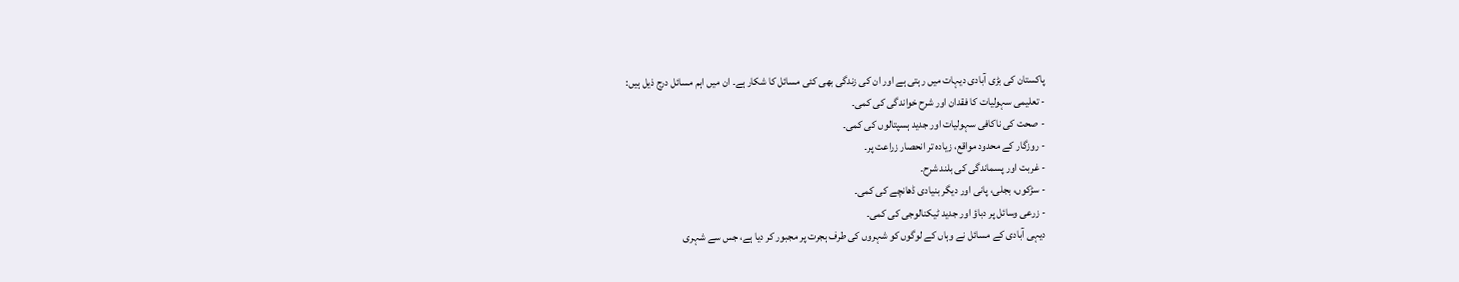پاکستان کی بڑی آبادی دیہات میں رہتی ہے اور ان کی زندگی بھی کئی مسائل کا شکار ہے۔ ان میں اہم مسائل درج ذیل ہیں:
- تعلیمی سہولیات کا فقدان اور شرح خواندگی کی کمی۔
- صحت کی ناکافی سہولیات اور جدید ہسپتالوں کی کمی۔
- روزگار کے محدود مواقع، زیادہ تر انحصار زراعت پر۔
- غربت اور پسماندگی کی بلند شرح۔
- سڑکوں، بجلی، پانی اور دیگر بنیادی ڈھانچے کی کمی۔
- زرعی وسائل پر دباؤ اور جدید ٹیکنالوجی کی کمی۔
دیہی آبادی کے مسائل نے وہاں کے لوگوں کو شہروں کی طرف ہجرت پر مجبور کر دیا ہے، جس سے شہری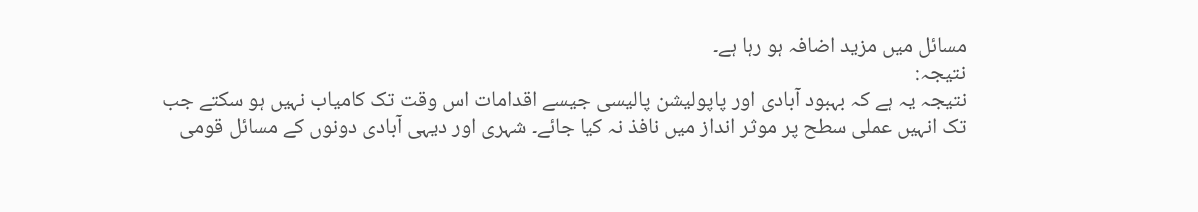مسائل میں مزید اضافہ ہو رہا ہے۔
نتیجہ:
نتیجہ یہ ہے کہ بہبود آبادی اور پاپولیشن پالیسی جیسے اقدامات اس وقت تک کامیاب نہیں ہو سکتے جب تک انہیں عملی سطح پر موثر انداز میں نافذ نہ کیا جائے۔ شہری اور دیہی آبادی دونوں کے مسائل قومی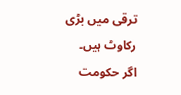ترقی میں بڑی رکاوٹ ہیں۔ اگر حکومت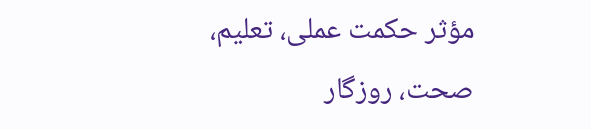مؤثر حکمت عملی، تعلیم، صحت، روزگار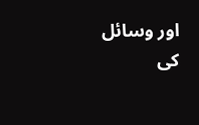اور وسائل کی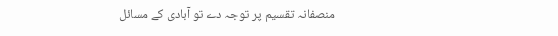منصفانہ تقسیم پر توجہ دے تو آبادی کے مسائل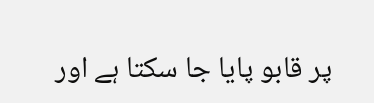پر قابو پایا جا سکتا ہے اور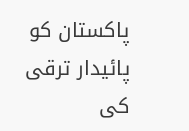پاکستان کو پائیدار ترقی کی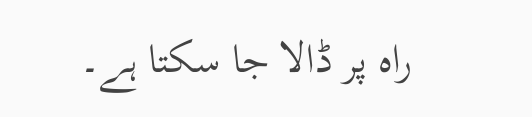راہ پر ڈالا جا سکتا ہے۔